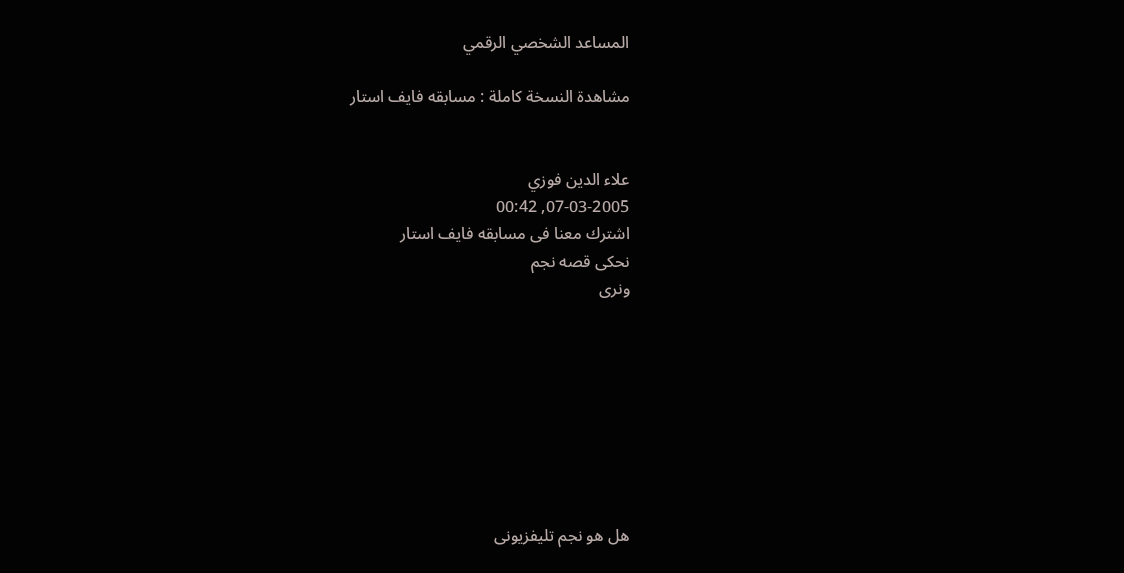المساعد الشخصي الرقمي

مشاهدة النسخة كاملة : مسابقه فايف استار


علاء الدين فوزي
07-03-2005, 00:42
اشترك معنا فى مسابقه فايف استار
نحكى قصه نجم
ونرى








هل هو نجم تليفزيونى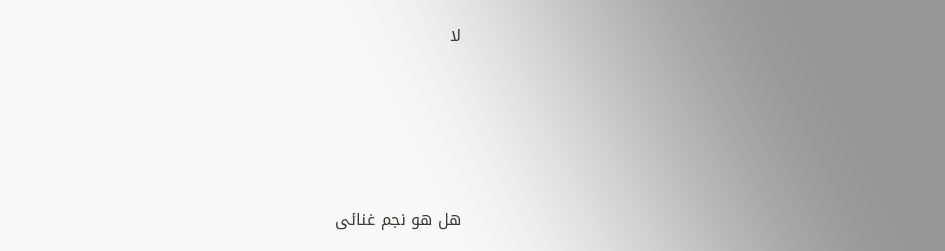لا






هل هو نجم غنائى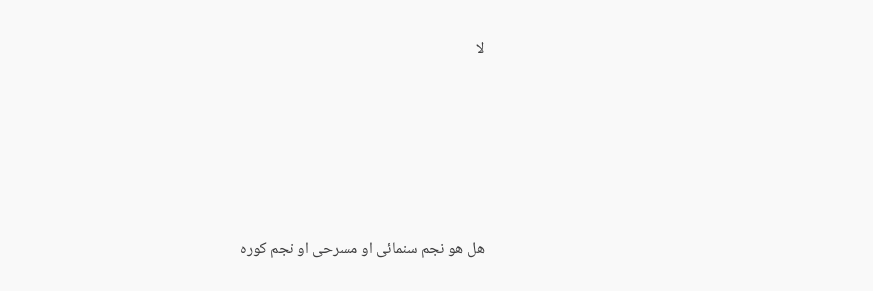لا






هل هو نجم سنمائى او مسرحى او نجم كوره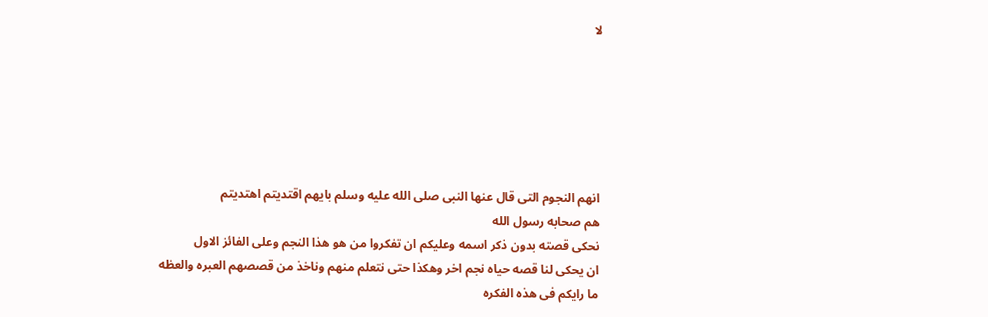لا






انهم النجوم التى قال عنها النبى صلى الله عليه وسلم بايهم اقتديتم اهتديتم
هم صحابه رسول الله
نحكى قصته بدون ذكر اسمه وعليكم ان تفكروا من هو هذا النجم وعلى الفائز الاول
ان يحكى لنا قصه حياه نجم اخر وهكذا حتى نتعلم منهم وناخذ من قصصهم العبره والعظه
ما رايكم فى هذه الفكره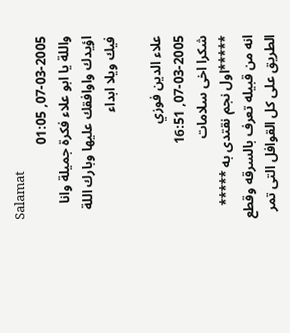Salamat
07-03-2005, 01:05
واللة يا ابو علاء فكرة جميلة وانا اؤيدك واوافقك عليها وبارك اللة فيك ويلا ابداء

علاء الدين فوزي
07-03-2005, 16:51
شكرا اخى سلامات
*****اول نجم نقتدى به *****
انه من قبيله تعرف بالسرقه وقطع الطريق على كل القوافل التى تمر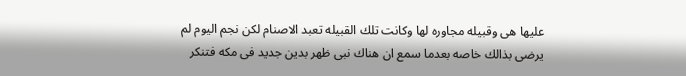عليها هى وقبيله مجاوره لها وكانت تلك القبيله تعبد الاصنام لكن نجم اليوم لم يرضى بذالك خاصه بعدما سمع ان هناك نبى ظهر بدين جديد فى مكه فتنكر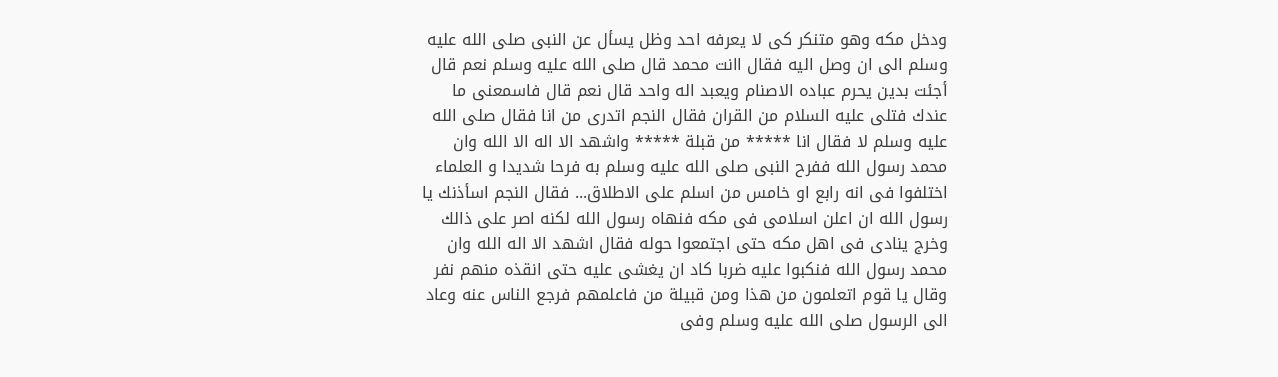ودخل مكه وهو متنكر كى لا يعرفه احد وظل يسأل عن النبى صلى الله عليه وسلم الى ان وصل اليه فقال اانت محمد قال صلى الله عليه وسلم نعم قال أجئت بدين يحرم عباده الاصنام ويعبد اله واحد قال نعم قال فاسمعنى ما عندك فتلى عليه السلام من القران فقال النجم اتدرى من انا فقال صلى الله عليه وسلم لا فقال انا ***** من قبلة ***** واشهد الا اله الا الله وان محمد رسول الله ففرح النبى صلى الله عليه وسلم به فرحا شديدا و العلماء اختلفوا فى انه رابع او خامس من اسلم على الاطلاق... فقال النجم اسأذنك يا رسول الله ان اعلن اسلامى فى مكه فنهاه رسول الله لكنه اصر على ذالك وخرج ينادى فى اهل مكه حتى اجتمعوا حوله فقال اشهد الا اله الله وان محمد رسول الله فنكبوا عليه ضربا كاد ان يغشى عليه حتى انقذه منهم نفر وقال يا قوم اتعلمون من هذا ومن قبيلة من فاعلمهم فرجع الناس عنه وعاد الى الرسول صلى الله عليه وسلم وفى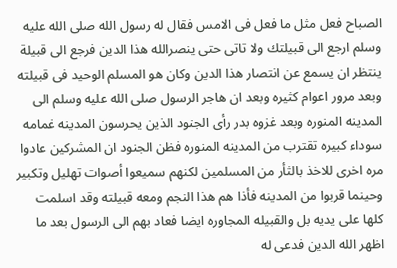الصباح فعل مثل ما فعل فى الامس فقال له رسول الله صلى الله عليه وسلم ارجع الى قبيلتك ولا تاتى حتى ينصرالله هذا الدين فرجع الى قبيلة ينتظر ان يسمع عن انتصار هذا الدين وكان هو المسلم الوحيد فى قبيلته وبعد مرور اعوام كثيره وبعد ان هاجر الرسول صلى الله عليه وسلم الى المدينه المنوره وبعد غزوه بدر رأى الجنود الذين يحرسون المدينه غمامه سوداء كبيره تقترب من المدينه المنوره فظن الجنود ان المشركين عادوا مره اخرى للاخذ بالثأر من المسلمين لكنهم سميعوا أصوات تهليل وتكبير وحينما قربوا من المدينه فأذا هم هذا النجم ومعه قبيلته وقد اسلمت كلها على يديه بل والقبيله المجاوره ايضا فعاد بهم الى الرسول بعد ما اظهر الله الدين فدعى له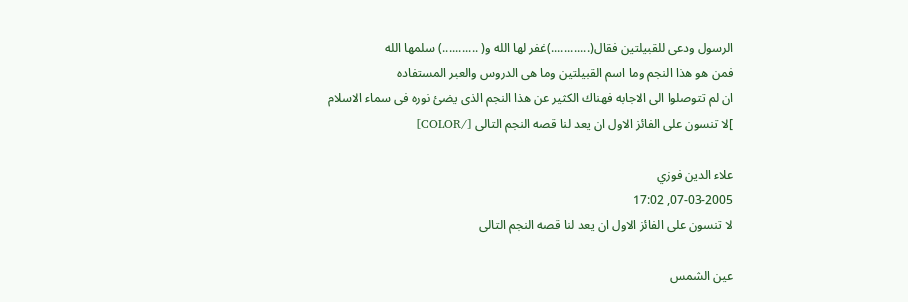الرسول ودعى للقبيلتين فقال(............)غفر لها الله و( ...........) سلمها الله
فمن هو هذا النجم وما اسم القبيلتين وما هى الدروس والعبر المستفاده
ان لم تتوصلوا الى الاجابه فهناك الكثير عن هذا النجم الذى يضئ نوره فى سماء الاسلام
]لا تنسون على الفائز الاول ان يعد لنا قصه النجم التالى [/COLOR]

علاء الدين فوزي
07-03-2005, 17:02
لا تنسون على الفائز الاول ان يعد لنا قصه النجم التالى

عين الشمس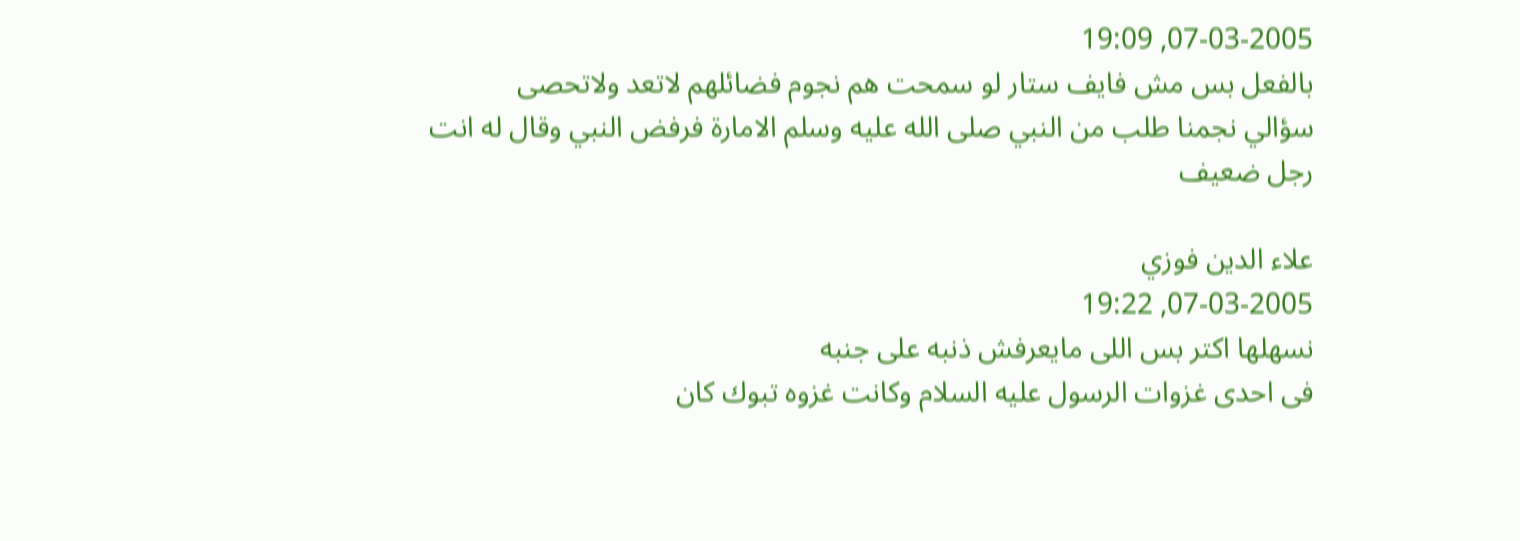07-03-2005, 19:09
بالفعل بس مش فايف ستار لو سمحت هم نجوم فضائلهم لاتعد ولاتحصى
سؤالي نجمنا طلب من النبي صلى الله عليه وسلم الامارة فرفض النبي وقال له انت رجل ضعيف

علاء الدين فوزي
07-03-2005, 19:22
نسهلها اكتر بس اللى مايعرفش ذنبه على جنبه
فى احدى غزوات الرسول عليه السلام وكانت غزوه تبوك كان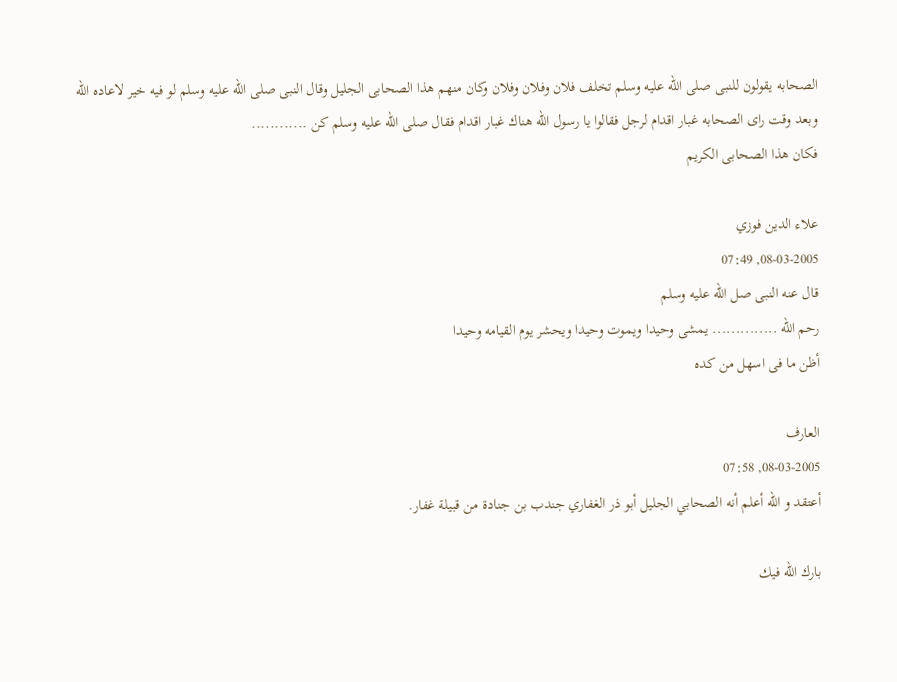الصحابه يقولون للنبى صلى الله عليه وسلم تخلف فلان وفلان وفلان وكان منهم هذا الصحابى الجليل وقال النبى صلى الله عليه وسلم لو فيه خير لاعاده الله
وبعد وقت راى الصحابه غبار اقدام لرجل فقالوا يا رسول الله هناك غبار اقدام فقال صلى الله عليه وسلم كن ............
فكان هذا الصحابى الكريم

علاء الدين فوزي
08-03-2005, 07:49
قال عنه النبى صل الله عليه وسلم
رحم الله .............. يمشى وحيدا ويموت وحيدا ويحشر يوم القيامه وحيدا
أظن ما فى اسهل من كده

العارف
08-03-2005, 07:58
أعتقد و الله أعلم أنه الصحابي الجليل أبو ذر الغفاري جندب بن جنادة من قبيلة غفار.

بارك الله فيك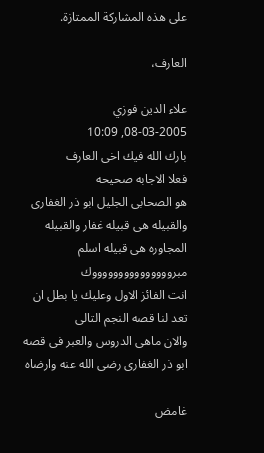على هذه المشاركة الممتازة.

العارف،

علاء الدين فوزي
08-03-2005, 10:09
بارك الله فيك اخى العارف
فعلا الاجابه صحيحه
هو الصحابى الجليل ابو ذر الغفارى
والقبيله هى قبيله غفار والقبيله المجاوره هى قبيله اسلم
مبروووووووووووووووك
انت الفائز الاول وعليك يا بطل ان تعد لنا قصه النجم التالى
والان ماهى الدروس والعبر فى قصه ابو ذر الغفارى رضى الله عنه وارضاه

غامض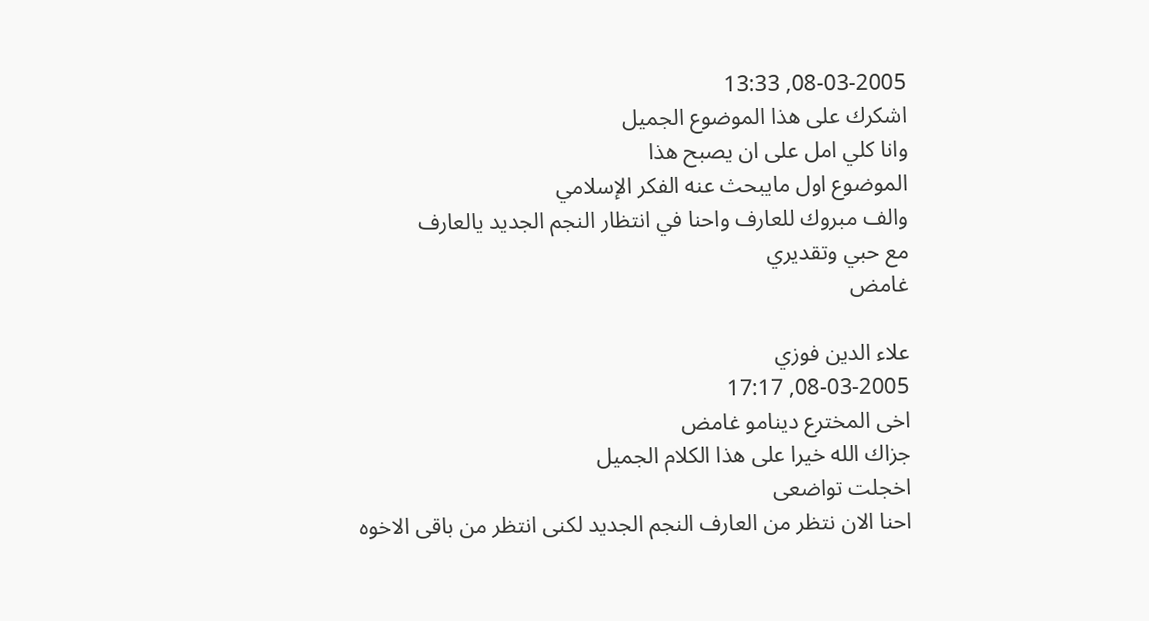08-03-2005, 13:33
اشكرك على هذا الموضوع الجميل
وانا كلي امل على ان يصبح هذا
الموضوع اول مايبحث عنه الفكر الإسلامي
والف مبروك للعارف واحنا في انتظار النجم الجديد يالعارف
مع حبي وتقديري
غامض

علاء الدين فوزي
08-03-2005, 17:17
اخى المخترع دينامو غامض
جزاك الله خيرا على هذا الكلام الجميل
اخجلت تواضعى
احنا الان نتظر من العارف النجم الجديد لكنى انتظر من باقى الاخوه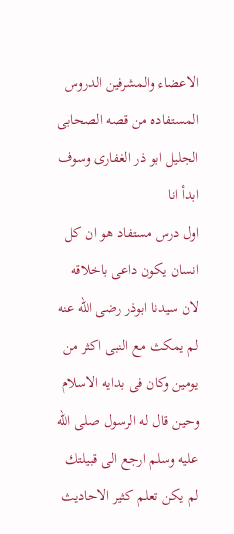الاعضاء والمشرفين الدروس المستفاده من قصه الصحابى الجليل ابو ذر الغفارى وسوف ابدأ انا
اول درس مستفاد هو ان كل انسان يكون داعى باخلاقه لان سيدنا ابوذر رضى الله عنه لم يمكث مع النبى اكثر من يومين وكان فى بدايه الاسلام وحين قال له الرسول صلى الله عليه وسلم ارجع الى قبيلتك لم يكن تعلم كثير الاحاديث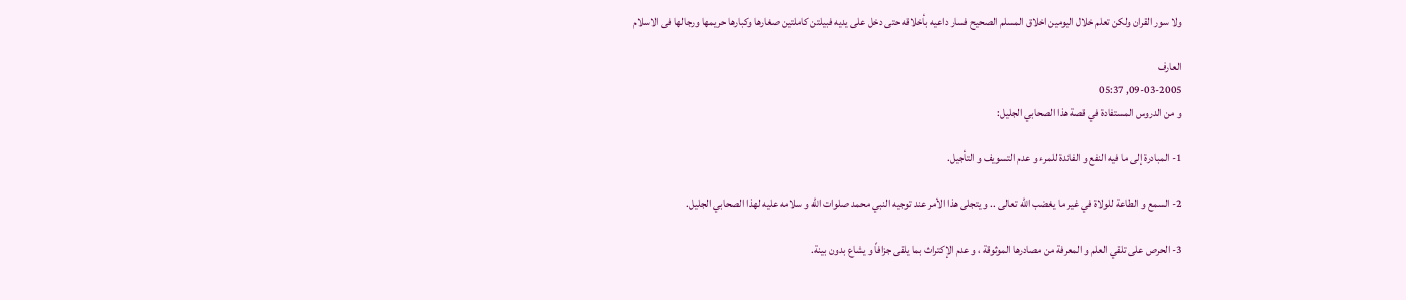ولا سور القران ولكن تعلم خلال اليومين اخلاق المسلم الصحيح فسار داعيه بأخلاقه حتى دخل على يديه فبيلتن كاملتين صغارها وكبارها حريمها ورجالها فى الاسلام

العارف
09-03-2005, 05:37
و من الدروس المستفادة في قصة هذا الصحابي الجليل:

1- المبادرة إلى ما فيه النفع و الفائدة للمرء و عدم التسويف و التأجيل.

2- السمع و الطاعة للولاة في غير ما يغضب الله تعالى .. و يتجلى هذا الأمر عند توجيه النبي محمد صلوات الله و سلامه عليه لهذا الصحابي الجليل.

3- الحرص على تلقي العلم و المعرفة من مصادرها الموثوقة ، و عدم الإكتراث بما يلقى جزافاً و يشاع بدون بينة.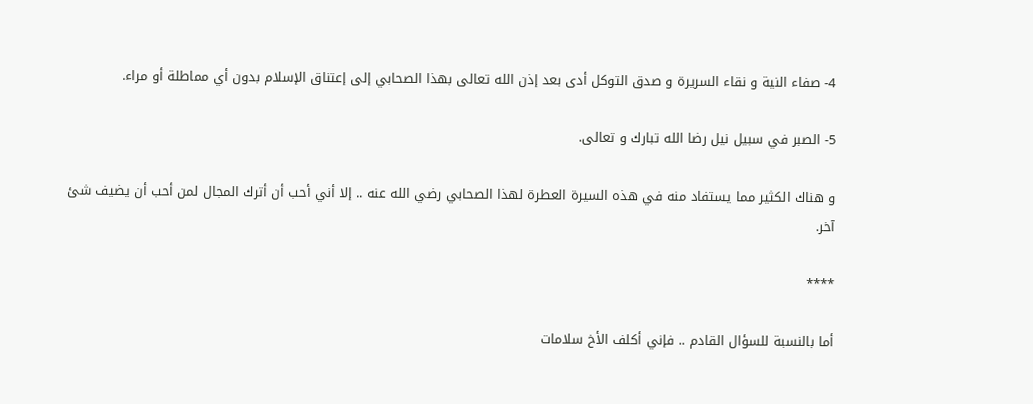4- صفاء النية و نقاء السريرة و صدق التوكل أدى بعد إذن الله تعالى بهذا الصحابي إلى إعتناق الإسلام بدون أي مماطلة أو مراء.

5- الصبر في سبيل نيل رضا الله تبارك و تعالى.

و هناك الكثير مما يستفاد منه في هذه السيرة العطرة لهذا الصحابي رضي الله عنه .. إلا أني أحب أن أترك المجال لمن أحب أن يضيف شئ آخر.

****

أما بالنسبة للسؤال القادم .. فإني أكلف الأخ سلامات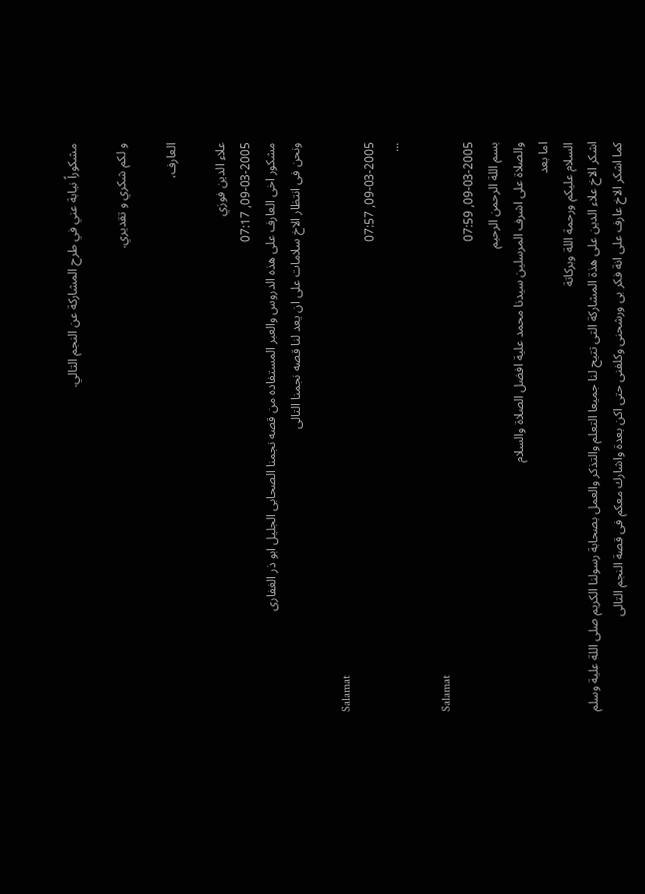مشكوراً نيابة عني في طرح المشاركة عن النجم التالي.

و لكم شكري و تقديري.

العارف،

علاء الدين فوزي
09-03-2005, 07:17
مشكور اخى العارف على هذه الدروس والعبر المستفاده من قصه نجمنا الصحابى الجليل ابو ذر الغفارى
ونحن فى انتظار الاخ سلامات على ان يعد لنا قصه نجمنا التالى

Salamat
09-03-2005, 07:57
...

Salamat
09-03-2005, 07:59
بسم اللة الرحمن الرحيم
والصلاة على اشرف المرسلين سيدنا محمد علية افضل الصلاة والسلام
اما بعد
السلام عليكم ورحمة اللة وبركاتة
اشكر الاخ علاء الدين على هذة المشاركة التى تتيح لنا جميعا التعلم والتذكر والعمل بصحابة رسولنا الكريم صلى اللة علية وسلم
كما اشكر الاخ عارف على انة فكر بى ورشحنى وكلفنى حتى اكن بعدة واشارك معكم فى قصة النجم التالى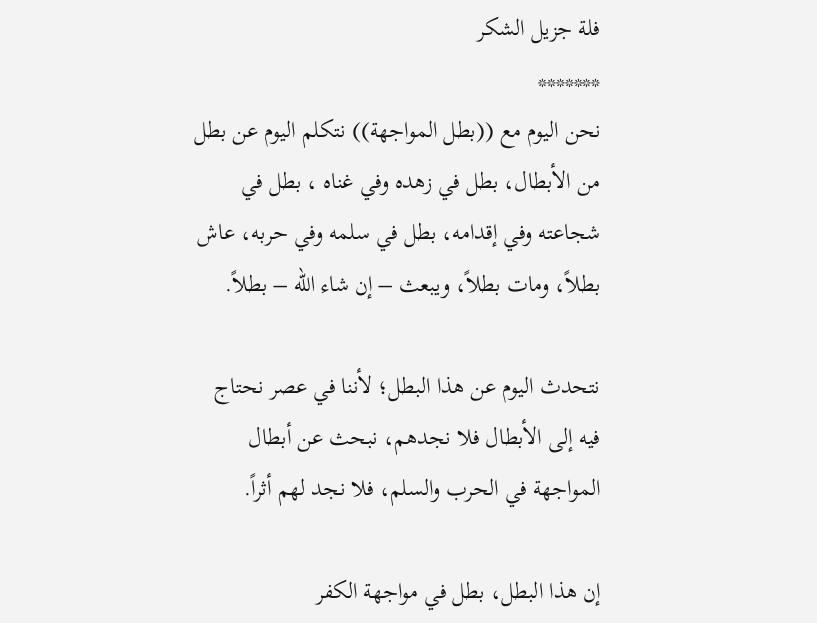فلة جزيل الشكر
*******
نحن اليوم مع ((بطل المواجهة)) نتكلم اليوم عن بطل من الأبطال، بطل في زهده وفي غناه ، بطل في شجاعته وفي إقدامه، بطل في سلمه وفي حربه، عاش بطلاً، ومات بطلاً، ويبعث – إن شاء الله – بطلاً.

نتحدث اليوم عن هذا البطل؛ لأننا في عصر نحتاج فيه إلى الأبطال فلا نجدهم، نبحث عن أبطال المواجهة في الحرب والسلم، فلا نجد لهم أثراً.

إن هذا البطل، بطل في مواجهة الكفر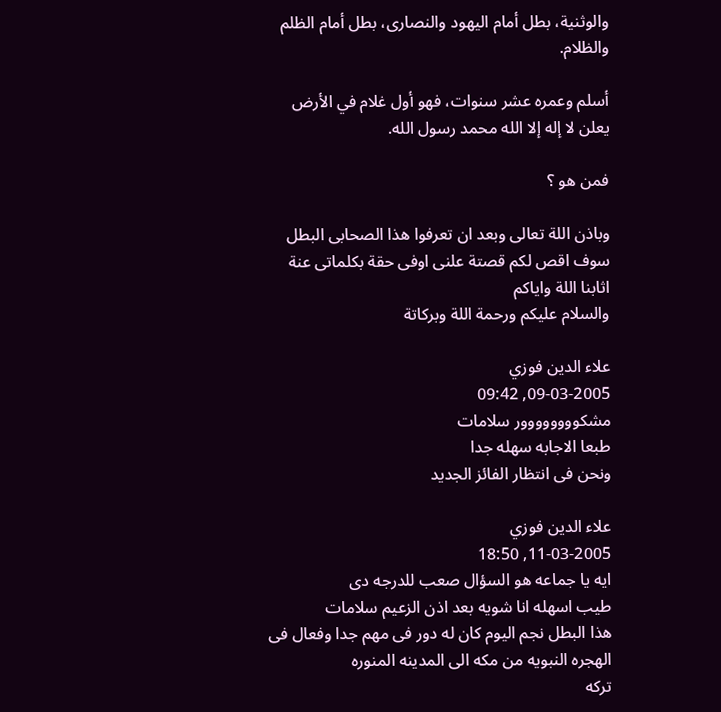والوثنية، بطل أمام اليهود والنصارى، بطل أمام الظلم والظلام.

أسلم وعمره عشر سنوات، فهو أول غلام في الأرض يعلن لا إله إلا الله محمد رسول الله.

فمن هو ؟

وباذن اللة تعالى وبعد ان تعرفوا هذا الصحابى البطل
سوف اقص لكم قصتة علنى اوفى حقة بكلماتى عنة اثابنا اللة واياكم
والسلام عليكم ورحمة اللة وبركاتة

علاء الدين فوزي
09-03-2005, 09:42
مشكوووووووور سلامات
طبعا الاجابه سهله جدا
ونحن فى انتظار الفائز الجديد

علاء الدين فوزي
11-03-2005, 18:50
ايه يا جماعه هو السؤال صعب للدرجه دى
طيب اسهله انا شويه بعد اذن الزعيم سلامات
هذا البطل نجم اليوم كان له دور فى مهم جدا وفعال فى الهجره النبويه من مكه الى المدينه المنوره
تركه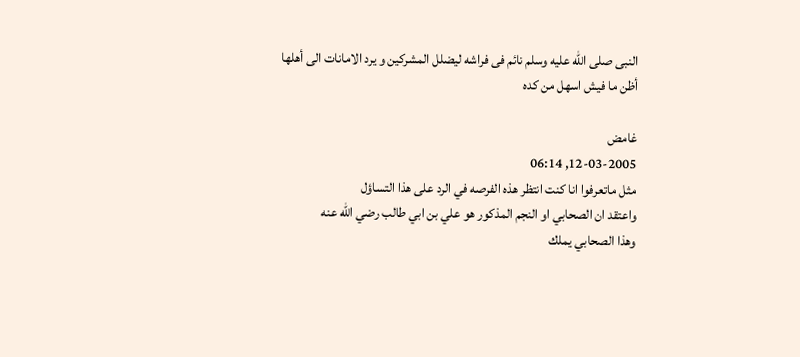النبى صلى الله عليه وسلم نائم فى فراشه ليضلل المشركين و يرد الامانات الى أهلها
أظن ما فيش اسهل من كده

غامض
12-03-2005, 06:14
مثل ماتعرفوا انا كنت انتظر هذه الفرصه في الرد على هذا التساؤل
واعتقد ان الصحابي او النجم المذكور هو علي بن ابي طالب رضي الله عنه
وهذا الصحابي يملك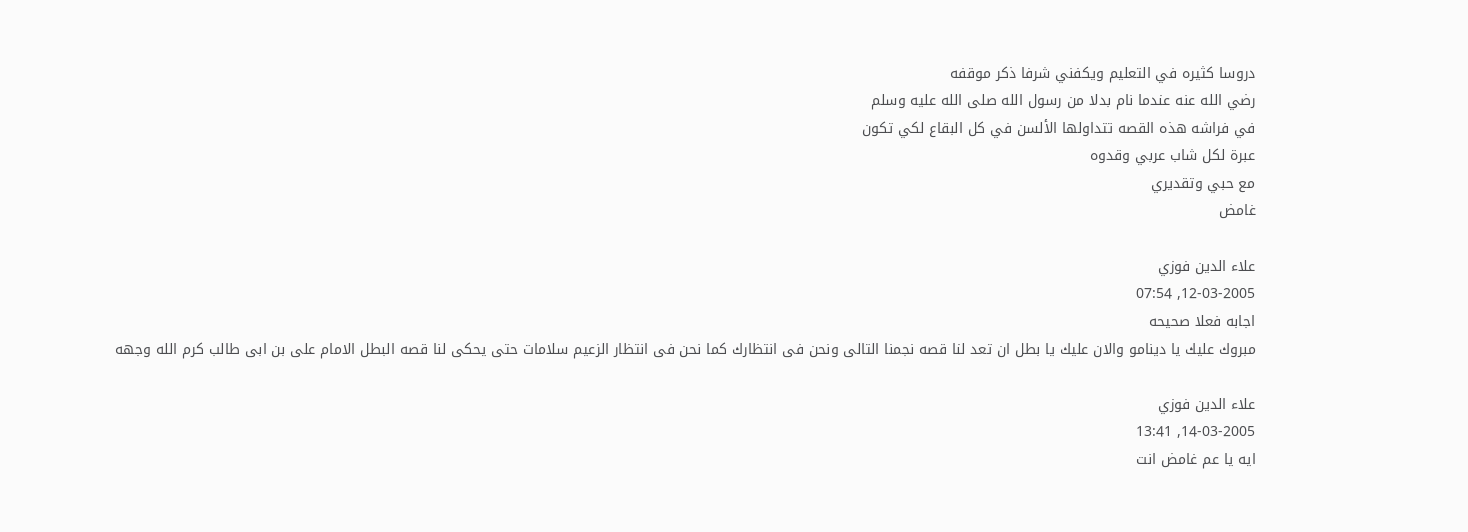دروسا كثيره في التعليم ويكفني شرفا ذكر موقفه
رضي الله عنه عندما نام بدلا من رسول الله صلى الله عليه وسلم
في فراشه هذه القصه تتداولها الألسن في كل البقاع لكي تكون
عبرة لكل شاب عربي وقدوه
مع حبي وتقديري
غامض

علاء الدين فوزي
12-03-2005, 07:54
اجابه فعلا صحيحه
مبروك عليك يا دينامو والان عليك يا بطل ان تعد لنا قصه نجمنا التالى ونحن فى انتظارك كما نحن فى انتظار الزعيم سلامات حتى يحكى لنا قصه البطل الامام على بن ابى طالب كرم الله وجهه

علاء الدين فوزي
14-03-2005, 13:41
ايه يا عم غامض انت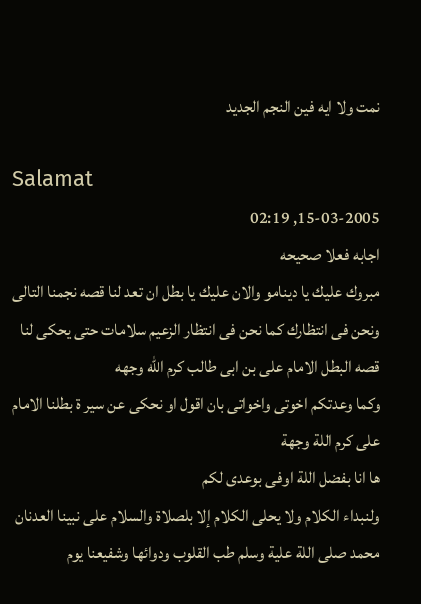نمت ولا ايه فين النجم الجديد

Salamat
15-03-2005, 02:19
اجابه فعلا صحيحه
مبروك عليك يا دينامو والان عليك يا بطل ان تعد لنا قصه نجمنا التالى ونحن فى انتظارك كما نحن فى انتظار الزعيم سلامات حتى يحكى لنا قصه البطل الامام على بن ابى طالب كرم الله وجهه
وكما وعدتكم اخوتى واخواتى بان اقول او نحكى عن سير ة بطلنا الامام على كرم اللة وجهة
ها انا بفضل اللة اوفى بوعدى لكم
ولنبداء الكلام ولا يحلى الكلام إلا بلصلاة والسلام على نبينا العدنان محمد صلى اللة علية وسلم طب القلوب ودوائها وشفيعنا يوم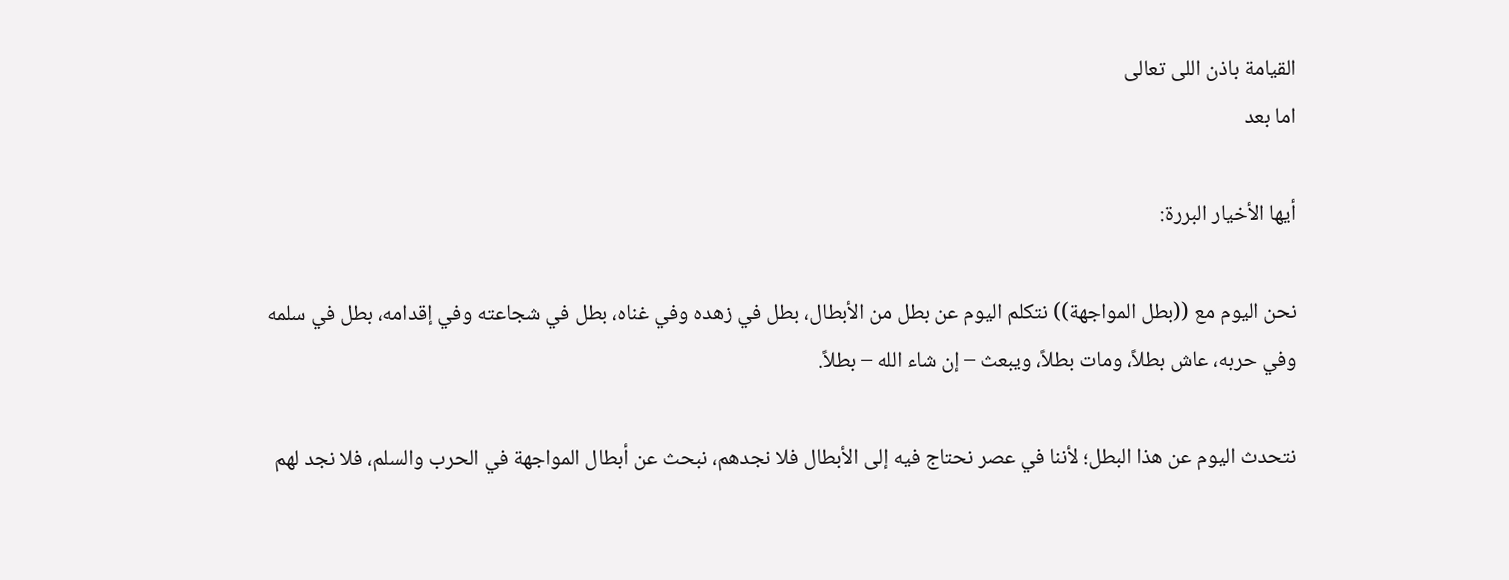القيامة باذن اللى تعالى
اما بعد

أيها الأخيار البررة:

نحن اليوم مع ((بطل المواجهة)) نتكلم اليوم عن بطل من الأبطال، بطل في زهده وفي غناه، بطل في شجاعته وفي إقدامه، بطل في سلمه وفي حربه، عاش بطلاً، ومات بطلاً، ويبعث – إن شاء الله – بطلاً.

نتحدث اليوم عن هذا البطل؛ لأننا في عصر نحتاج فيه إلى الأبطال فلا نجدهم، نبحث عن أبطال المواجهة في الحرب والسلم، فلا نجد لهم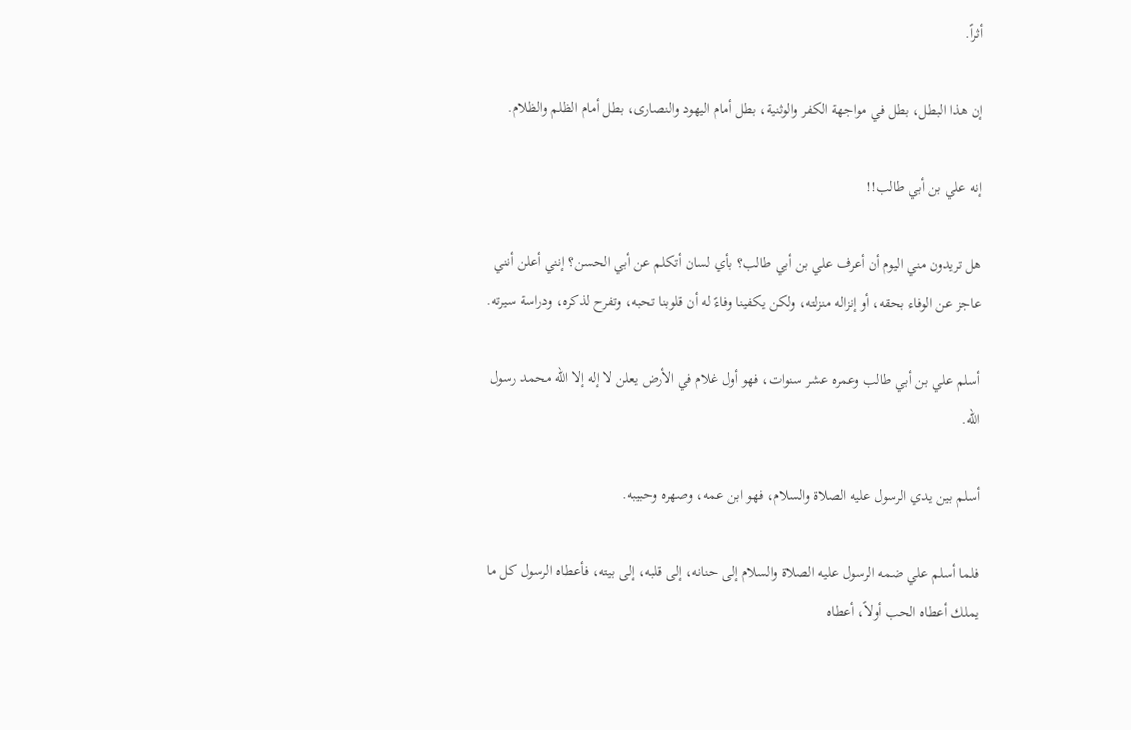أثراً.

إن هذا البطل، بطل في مواجهة الكفر والوثنية، بطل أمام اليهود والنصارى، بطل أمام الظلم والظلام.

إنه علي بن أبي طالب!!

هل تريدون مني اليوم أن أعرف علي بن أبي طالب؟ بأي لسان أتكلم عن أبي الحسن؟ إنني أعلن أنني عاجز عن الوفاء بحقه، أو إنزاله منزلته، ولكن يكفينا وفاءً له أن قلوبنا تحبه، وتفرح لذكره، ودراسة سيرته.

أسلم علي بن أبي طالب وعمره عشر سنوات، فهو أول غلام في الأرض يعلن لا إله إلا الله محمد رسول الله.

أسلم بين يدي الرسول عليه الصلاة والسلام، فهو ابن عمه، وصهره وحبيبه.

فلما أسلم علي ضمه الرسول عليه الصلاة والسلام إلى حنانه، إلى قلبه، إلى بيته، فأعطاه الرسول كل ما يملك أعطاه الحب أولاً، أعطاه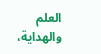العلم والهداية،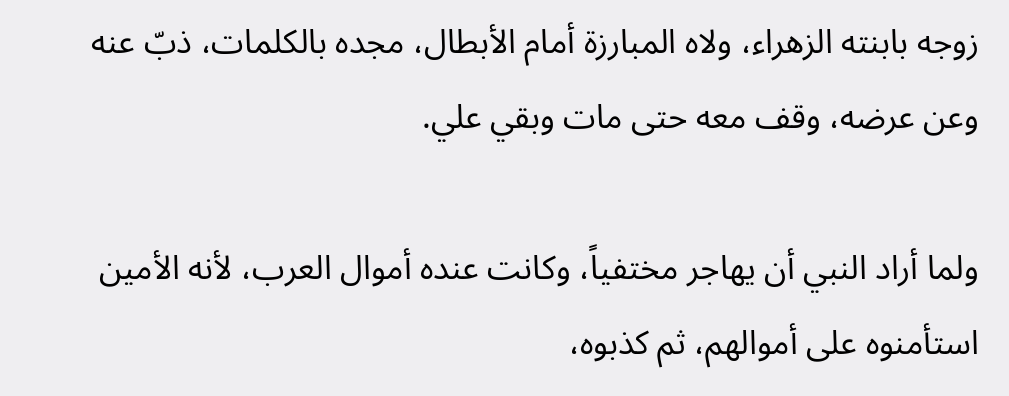زوجه بابنته الزهراء، ولاه المبارزة أمام الأبطال، مجده بالكلمات، ذبّ عنه وعن عرضه، وقف معه حتى مات وبقي علي.

ولما أراد النبي أن يهاجر مختفياً، وكانت عنده أموال العرب، لأنه الأمين استأمنوه على أموالهم، ثم كذبوه،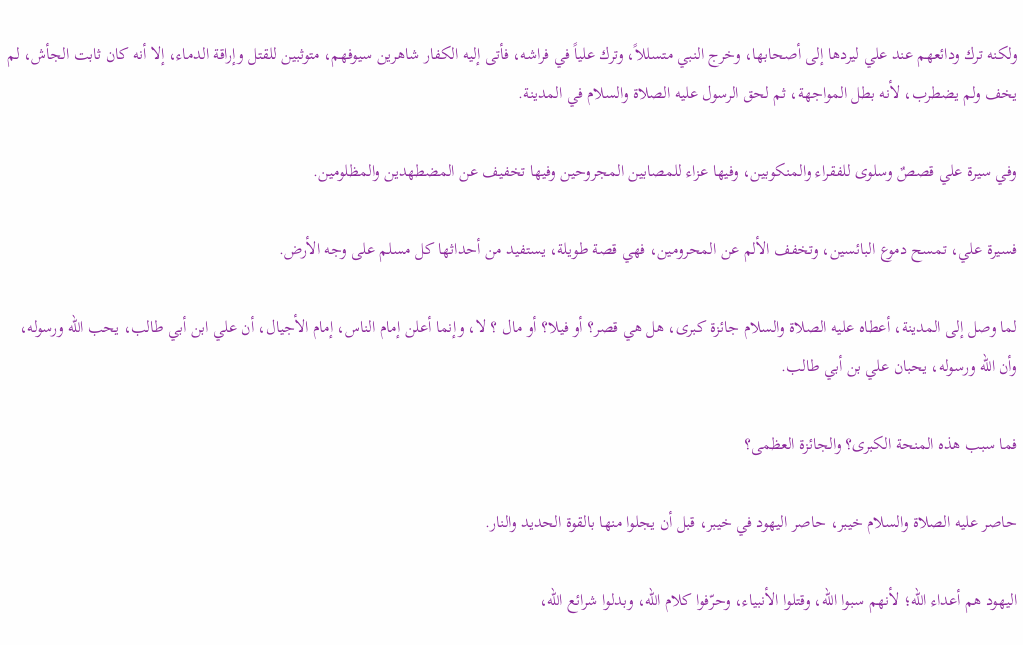ولكنه ترك ودائعهم عند علي ليردها إلى أصحابها، وخرج النبي متسللاً، وترك علياً في فراشه، فأتى إليه الكفار شاهرين سيوفهم، متوثبين للقتل وإراقة الدماء، إلا أنه كان ثابت الجأش، لم يخف ولم يضطرب، لأنه بطل المواجهة، ثم لحق الرسول عليه الصلاة والسلام في المدينة.

وفي سيرة علي قصصٌ وسلوى للفقراء والمنكوبين، وفيها عزاء للمصابين المجروحين وفيها تخفيف عن المضطهدين والمظلومين.

فسيرة علي، تمسح دموع البائسين، وتخفف الألم عن المحرومين، فهي قصة طويلة، يستفيد من أحداثها كل مسلم على وجه الأرض.

لما وصل إلى المدينة، أعطاه عليه الصلاة والسلام جائزة كبرى، هل هي قصر؟ أو فيلا؟ أو مال ؟ لا، وإنما أعلن إمام الناس، إمام الأجيال، أن علي ابن أبي طالب، يحب الله ورسوله، وأن الله ورسوله، يحبان علي بن أبي طالب.

فما سبب هذه المنحة الكبرى؟ والجائزة العظمى؟

حاصر عليه الصلاة والسلام خيبر، حاصر اليهود في خيبر، قبل أن يجلوا منها بالقوة الحديد والنار.

اليهود هم أعداء الله؛ لأنهم سبوا الله، وقتلوا الأنبياء، وحرّفوا كلام الله، وبدلوا شرائع الله،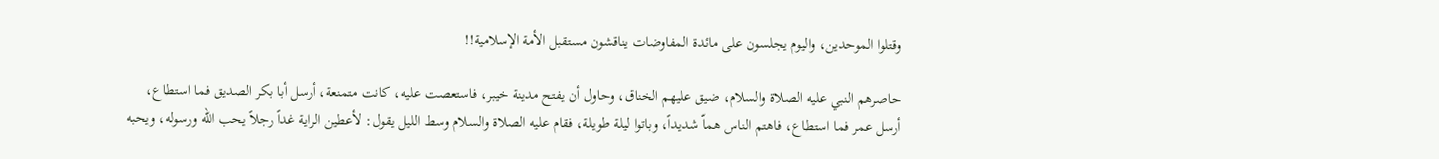وقتلوا الموحدين، واليوم يجلسون على مائدة المفاوضات يناقشون مستقبل الأمة الإسلامية!!

حاصرهم النبي عليه الصلاة والسلام، ضيق عليهم الخناق، وحاول أن يفتح مدينة خيبر، فاستعصت عليه، كانت متمنعة، أرسل أبا بكر الصديق فما استطاع، أرسل عمر فما استطاع، فاهتم الناس هماّ شديداً، وباتوا ليلة طويلة، فقام عليه الصلاة والسلام وسط الليل يقول: لأعطين الراية غداً رجلاً يحب الله ورسوله، ويحبه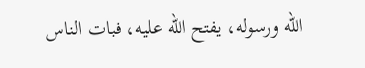الله ورسوله، يفتح الله عليه، فبات الناس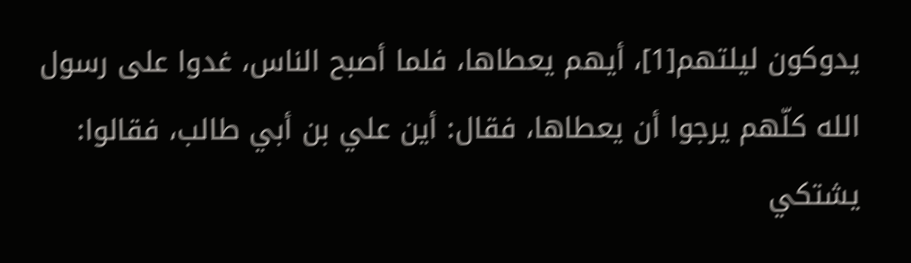يدوكون ليلتهم[1]، أيهم يعطاها، فلما أصبح الناس، غدوا على رسول الله كلّهم يرجوا أن يعطاها، فقال: أين علي بن أبي طالب، فقالوا: يشتكي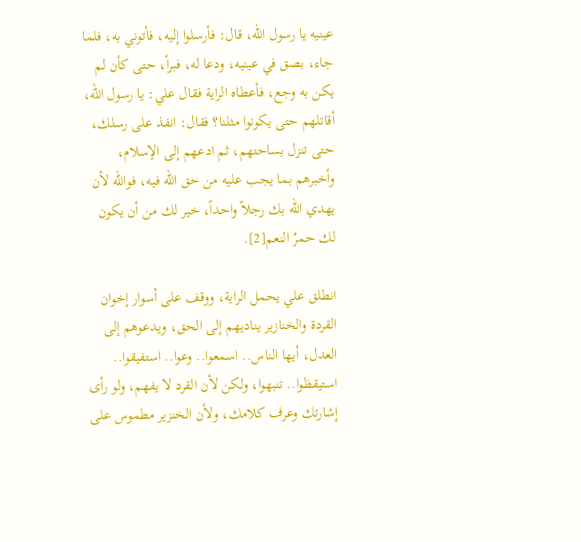عينيه يا رسول الله، قال: فأرسلوا إليه، فأتوني به، فلما جاء، بصق في عينيه، ودعا له، فبرأ، حتى كأن لم يكن به وجع، فأعطاه الراية فقال علي: يا رسول الله، أقاتلهم حتى يكونوا مثلنا؟ فقال: انفذ على رسلك، حتى تنزل بساحتهم، ثم ادعهم إلى الإسلام، وأخبرهم بما يجب عليه من حق الله فيه، فوالله لأن يهدي الله بك رجلاً واحداً، خير لك من أن يكون لك حمرُ النعم[2].

انطلق علي يحمل الراية، ووقف على أسوار إخوان القردة والخنازير يناديهم إلى الحق، ويدعوهم إلى العدل، أيها الناس.. اسمعوا.. وعوا.. استفيقوا.. استيقظوا.. تنبهوا، ولكن لأن القرد لا يفهم، ولو رأى إشارتك وعرف كلامك، ولأن الخنزير مطموس على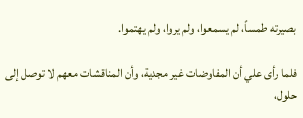بصيرته طمساً، لم يسمعوا، ولم يروا، ولم يهتموا.

فلما رأى علي أن المفاوضات غير مجدية، وأن المناقشات معهم لا توصل إلى حلول،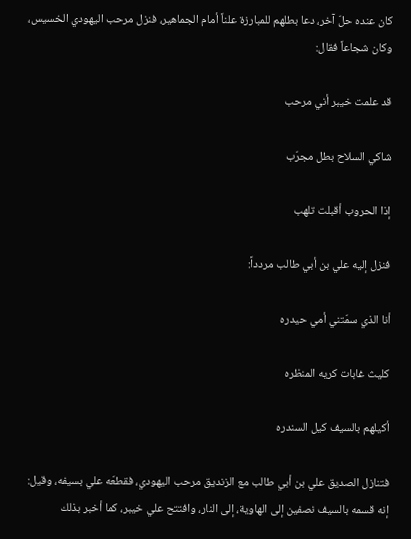كان عنده حلّ آخر، دعا بطلهم للمبارزة علناً أمام الجماهير، فنزل مرحب اليهودي الخسيس، وكان شجاعاً فقال:

قد علمت خيبر أني مرحب

شاكي السلاح بطل مجرّب

إذا الحروب أقبلت تلهب

فنزل إليه علي بن أبي طالب مردداً:

أنا الذي سمّتني أمي حيدره

كليث غابات كريه المنظره

أكيلهم بالسيف كيل السندره

فتنازل الصديق علي بن أبي طالب مع الزنديق مرحب اليهودي، فقطعّه علي بسيفه، وقيل: إنه قسمه بالسيف نصفين إلى الهاوية، إلى النار، وافتتح علي خيبر، كما أخبر بذلك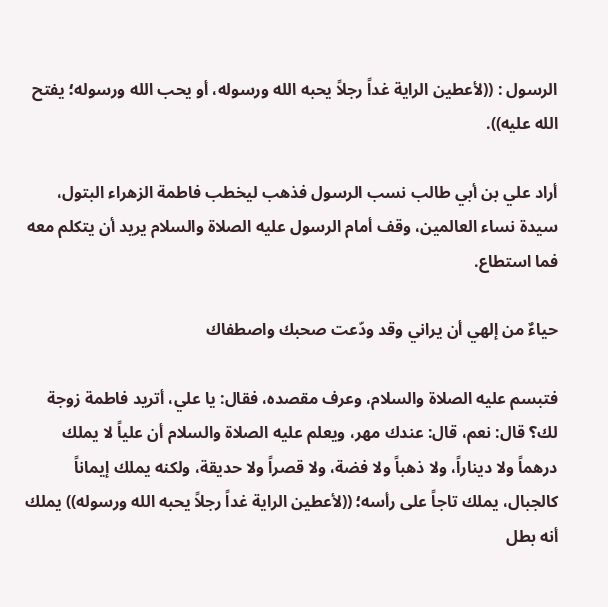الرسول : ((لأعطين الراية غداً رجلاً يحبه الله ورسوله، أو يحب الله ورسوله؛ يفتح الله عليه)).

أراد علي بن أبي طالب نسب الرسول فذهب ليخطب فاطمة الزهراء البتول، سيدة نساء العالمين، وقف أمام الرسول عليه الصلاة والسلام يريد أن يتكلم معه فما استطاع.

حياءٌ من إلهي أن يراني وقد ودّعت صحبك واصطفاك

فتبسم عليه الصلاة والسلام، وعرف مقصده، فقال: يا علي، أتريد فاطمة زوجة لك؟ قال: نعم، قال: عندك مهر، ويعلم عليه الصلاة والسلام أن علياً لا يملك درهماً ولا ديناراً، ولا ذهباً ولا فضة، ولا قصراً ولا حديقة، ولكنه يملك إيماناً كالجبال، يملك تاجاً على رأسه؛ ((لأعطين الراية غداً رجلاً يحبه الله ورسوله)) يملك أنه بطل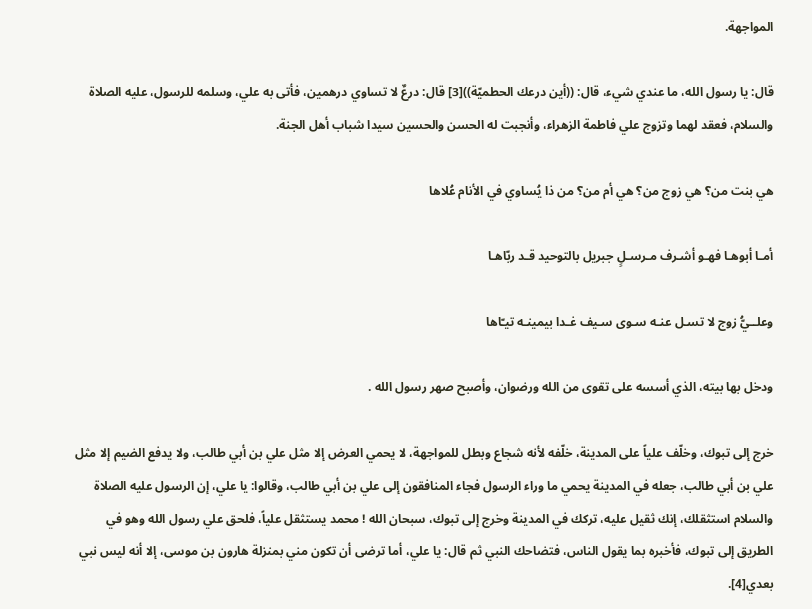المواجهة.

قال: يا رسول الله، ما عندي شيء، قال: ((أين درعك الحطميّة))[3] قال: درعٌ لا تساوي درهمين، فأتى به علي، وسلمه للرسول، عليه الصلاة والسلام، فعقد لهما وتزوج علي فاطمة الزهراء، وأنجبت له الحسن والحسين سيدا شباب أهل الجنة.

هي بنت من؟ هي زوج من؟ هي أم من؟ من ذا يُساوي في الأنام عُلاها

أمـا أبوهـا فهـو أشـرف مـرسـلٍ جبريل بالتوحيد قـد ربّاهـا

وعلــيُّ زوج لا تسـل عنـه سـوى سـيف غـدا بيمينـه تيـّاها

ودخل بها بيته، الذي أسسه على تقوى من الله ورضوان، وأصبح صهر رسول الله .

خرج إلى تبوك، وخلّف علياً على المدينة، خلّفه لأنه شجاع وبطل للمواجهة، لا يحمي العرض إلا مثل علي بن أبي طالب، ولا يدفع الضيم إلا مثل علي بن أبي طالب، جعله في المدينة يحمي ما وراء الرسول فجاء المنافقون إلى علي بن أبي طالب، وقالوا: يا علي، إن الرسول عليه الصلاة والسلام استثقلك، إنك ثقيل عليه، تركك في المدينة وخرج إلى تبوك، سبحان الله ! محمد يستثقل علياً، فلحق علي رسول الله وهو في الطريق إلى تبوك، فأخبره بما يقول الناس، فتضاحك النبي ثم قال: يا علي، أما ترضى أن تكون مني بمنزلة هارون بن موسى، إلا أنه ليس نبي بعدي[4].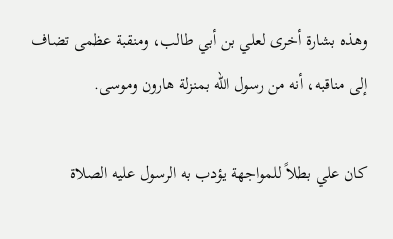وهذه بشارة أخرى لعلي بن أبي طالب، ومنقبة عظمى تضاف إلى مناقبه، أنه من رسول الله بمنزلة هارون وموسى.

كان علي بطلاً للمواجهة يؤدب به الرسول عليه الصلاة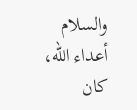والسلام أعداء الله، كان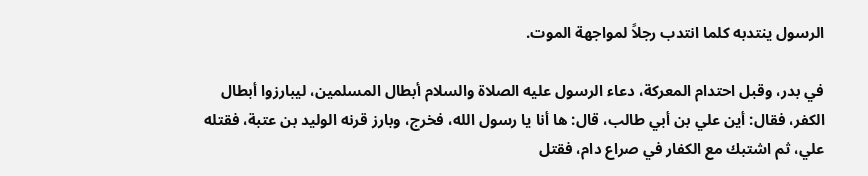الرسول ينتدبه كلما انتدب رجلاً لمواجهة الموت.

في بدر، وقبل احتدام المعركة، دعاء الرسول عليه الصلاة والسلام أبطال المسلمين، ليبارزوا أبطال الكفر، فقال: أين علي بن أبي طالب، قال: ها أنا يا رسول الله، فخرج، وبارز قرنه الوليد بن عتبة، فقتله علي، ثم اشتبك مع الكفار في صراع دام، فقتل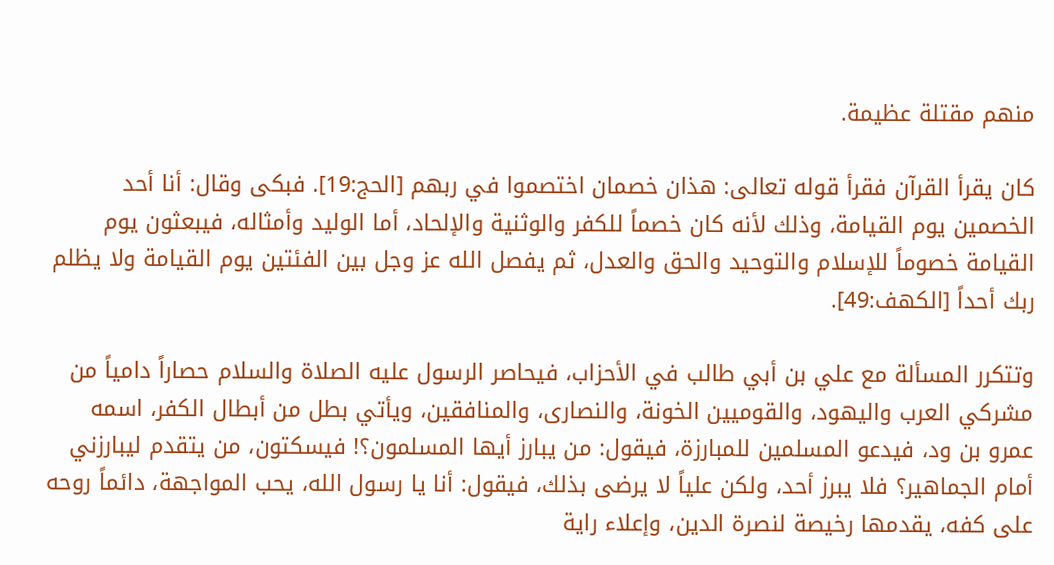منهم مقتلة عظيمة.

كان يقرأ القرآن فقرأ قوله تعالى: هذان خصمان اختصموا في ربهم [الحج:19]. فبكى وقال: أنا أحد الخصمين يوم القيامة، وذلك لأنه كان خصماً للكفر والوثنية والإلحاد، أما الوليد وأمثاله، فيبعثون يوم القيامة خصوماً للإسلام والتوحيد والحق والعدل، ثم يفصل الله عز وجل بين الفئتين يوم القيامة ولا يظلم ربك أحداً [الكهف:49].

وتتكرر المسألة مع علي بن أبي طالب في الأحزاب، فيحاصر الرسول عليه الصلاة والسلام حصاراً دامياً من مشركي العرب واليهود، والقوميين الخونة، والنصارى، والمنافقين، ويأتي بطل من أبطال الكفر، اسمه عمرو بن ود، فيدعو المسلمين للمبارزة، فيقول: من يبارز أيها المسلمون؟! فيسكتون، من يتقدم ليبارزني أمام الجماهير؟ فلا يبرز أحد، ولكن علياً لا يرضى بذلك، فيقول: أنا يا رسول الله، يحب المواجهة، دائماً روحه على كفه، يقدمها رخيصة لنصرة الدين، وإعلاء راية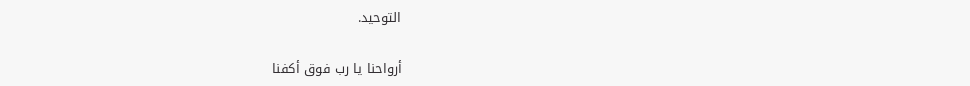التوحيد.

أرواحنا يا رب فوق أكفنا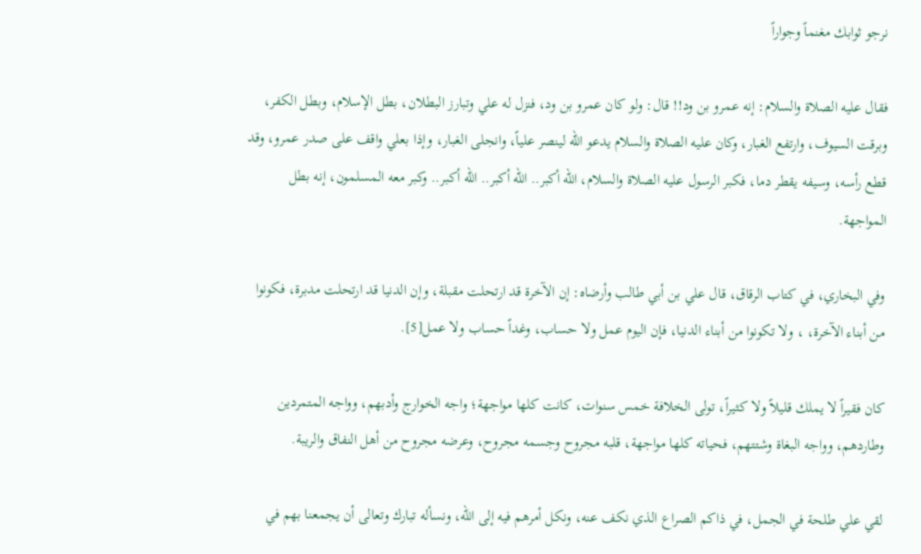نرجو ثوابك مغنماً وجواراً

فقال عليه الصلاة والسلام: إنه عمرو بن ود!! قال: ولو كان عمرو بن ود، فنزل له علي وتبارز البطلان، بطل الإسلام، وبطل الكفر، وبرقت السيوف، وارتفع الغبار، وكان عليه الصلاة والسلام يدعو الله لينصر علياً، وانجلى الغبار، وإذا بعلي واقف على صدر عمرو، وقد قطع رأسه، وسيفه يقطر دما، فكبر الرسول عليه الصلاة والسلام، الله أكبر.. الله أكبر.. الله أكبر.. وكبر معه المسلمون، إنه بطل المواجهة.

وفي البخاري، في كتاب الرقاق، قال علي بن أبي طالب وأرضاه: إن الآخرة قد ارتحلت مقبلة، وإن الدنيا قد ارتحلت مدبرة، فكونوا من أبناء الآخرة، ، ولا تكونوا من أبناء الدنيا، فإن اليوم عمل ولا حساب، وغداً حساب ولا عمل[5].

كان فقيراً لا يملك قليلاً ولا كثيراً، تولى الخلافة خمس سنوات، كانت كلها مواجهة؛ واجه الخوارج وأدبهم، وواجه المتمردين وطاردهم، وواجه البغاة وشتتهم، فحياته كلها مواجهة، قلبه مجروح وجسمه مجروح، وعرضه مجروح من أهل النفاق والريبة.

لقي علي طلحة في الجمل، في ذاكم الصراع الذي نكف عنه، ونكل أمرهم فيه إلى الله، ونسأله تبارك وتعالى أن يجمعنا بهم في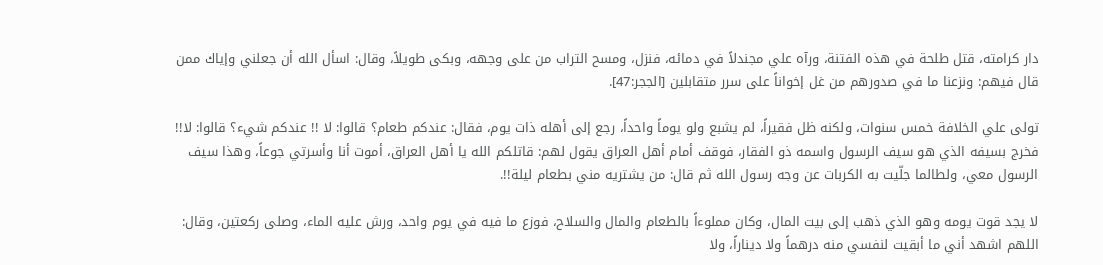دار كرامته، قتل طلحة في هذه الفتنة، ورآه علي مجندلاً في دمائه، فنزل، ومسح التراب من على وجهه، وبكى طويلاً، وقال: اسأل الله أن جعلني وإياك ممن قال فيهم: ونزعنا ما في صدورهم من غل إخواناً على سرر متقابلين [الججر:47].

تولى علي الخلافة خمس سنوات، ولكنه ظل فقيراً، لم يشبع ولو يوماً واحداً، رجع إلى أهله ذات يوم، فقال: عندكم طعام؟ قالوا: لا !! عندكم شيء؟ قالوا: لا!! فخرج بسيفه الذي هو سيف الرسول واسمه ذو الفقار، فوقف أمام أهل العراق يقول لهم: قاتلكم الله يا أهل العراق، أموت أنا وأسرتي جوعاً، وهذا سيف الرسول معي، ولطالما جلّيت به الكربات عن وجه رسول الله ثم قال: من يشتريه مني بطعام ليلة!!.

لا يجد قوت يومه وهو الذي ذهب إلى بيت المال، وكان مملوءاً بالطعام والمال والسلاح، فوزع ما فيه في يوم واحد، ورش عليه الماء، وصلى ركعتين، وقال: اللهم اشهد أني ما أبقيت لنفسي منه درهماً ولا ديناراً، ولا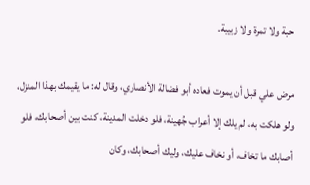حبة ولا تمرة ولا زبيبة.

مرض علي قبل أن يموت فعاده أبو فضالة الأنصاري، وقال له: ما يقيمك بهذا المنزل، ولو هلكت به، لم يلك إلا أعراب جُهينة، فلو دخلت المدينة، كنت بين أصحابك، فلو أصابك ما تخاف، أو نخاف عليك، وليك أصحابك، وكان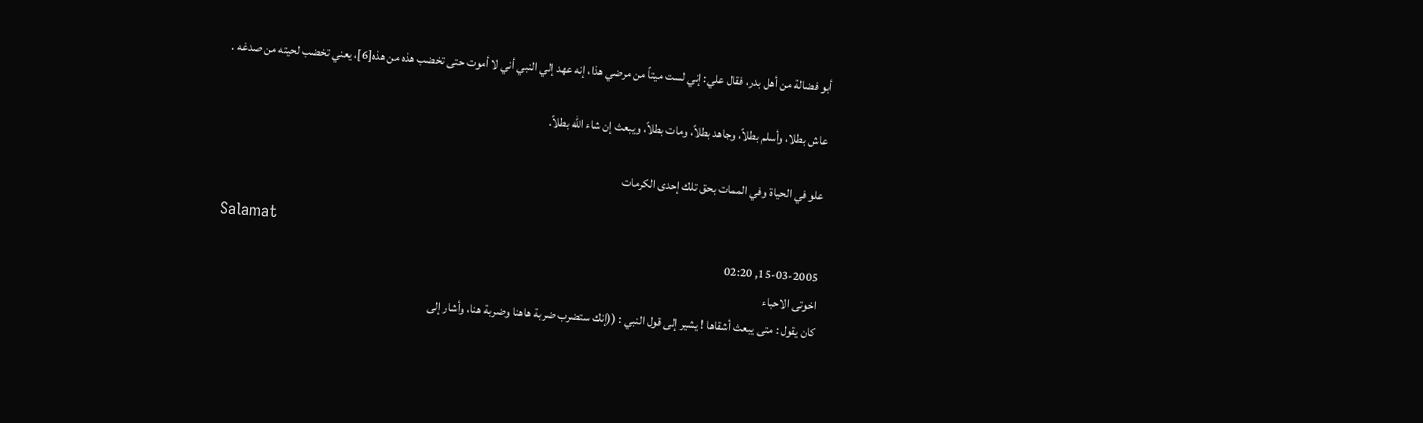أبو فضالة من أهل بدر، فقال علي: إني لست ميتاً من مرضي هذا، إنه عهد إلي النبي أني لا أموت حتى تخضب هذه من هذه[6]، يعني تخضب لحيته من صدغه .

عاش بطلا، وأسلم بطلاً، وجاهد بطلاً، ومات بطلاً، ويبعث إن شاء الله بطلاً.

علو في الحياة وفي الممات بحق تلك إحدى الكرمات

Salamat
15-03-2005, 02:20
اخوتى الاحباء
كان يقول : متى يبعث أشقاها ! يشير إلى قول النبي : ((إنك ستضرب ضربة هاهنا وضربة هنا، وأشار إلى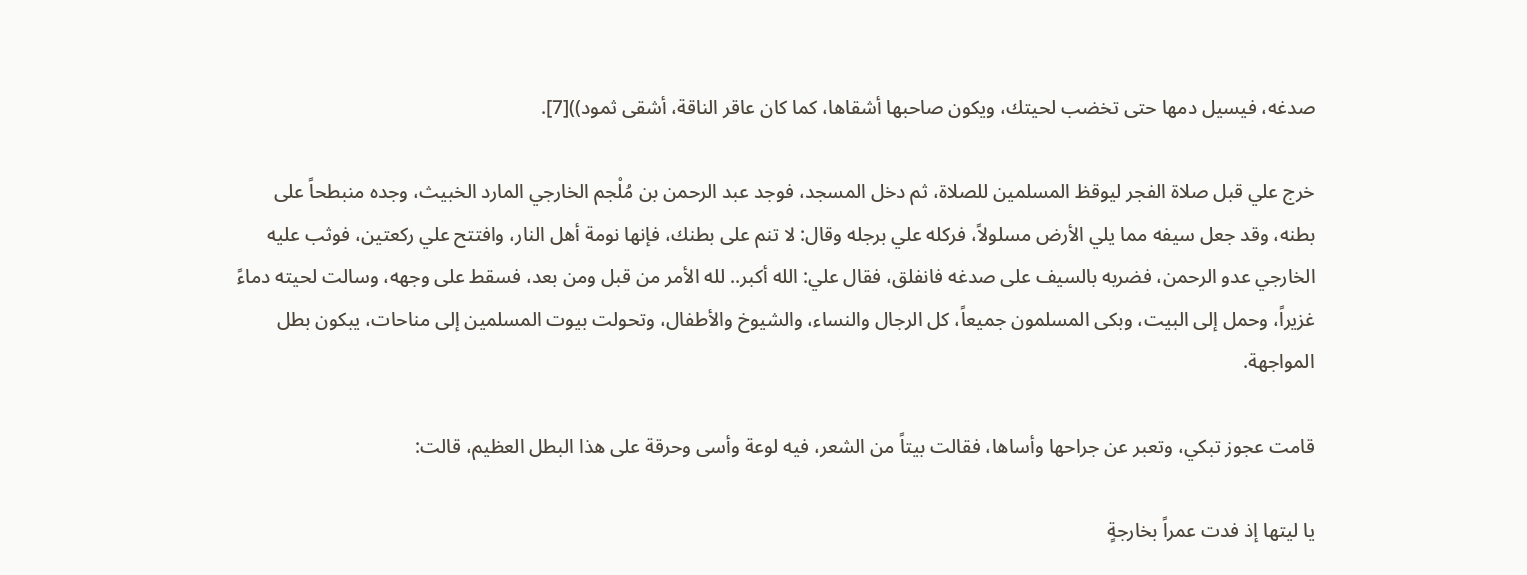صدغه، فيسيل دمها حتى تخضب لحيتك، ويكون صاحبها أشقاها، كما كان عاقر الناقة، أشقى ثمود))[7].

خرج علي قبل صلاة الفجر ليوقظ المسلمين للصلاة، ثم دخل المسجد، فوجد عبد الرحمن بن مُلْجم الخارجي المارد الخبيث، وجده منبطحاً على بطنه، وقد جعل سيفه مما يلي الأرض مسلولاً، فركله علي برجله وقال: لا تنم على بطنك، فإنها نومة أهل النار، وافتتح علي ركعتين، فوثب عليه الخارجي عدو الرحمن، فضربه بالسيف على صدغه فانفلق، فقال علي: الله أكبر.. لله الأمر من قبل ومن بعد، فسقط على وجهه، وسالت لحيته دماءً غزيراً، وحمل إلى البيت، وبكى المسلمون جميعاً، كل الرجال والنساء، والشيوخ والأطفال، وتحولت بيوت المسلمين إلى مناحات، يبكون بطل المواجهة.

قامت عجوز تبكي، وتعبر عن جراحها وأساها، فقالت بيتاً من الشعر، فيه لوعة وأسى وحرقة على هذا البطل العظيم، قالت:

يا ليتها إذ فدت عمراً بخارجةٍ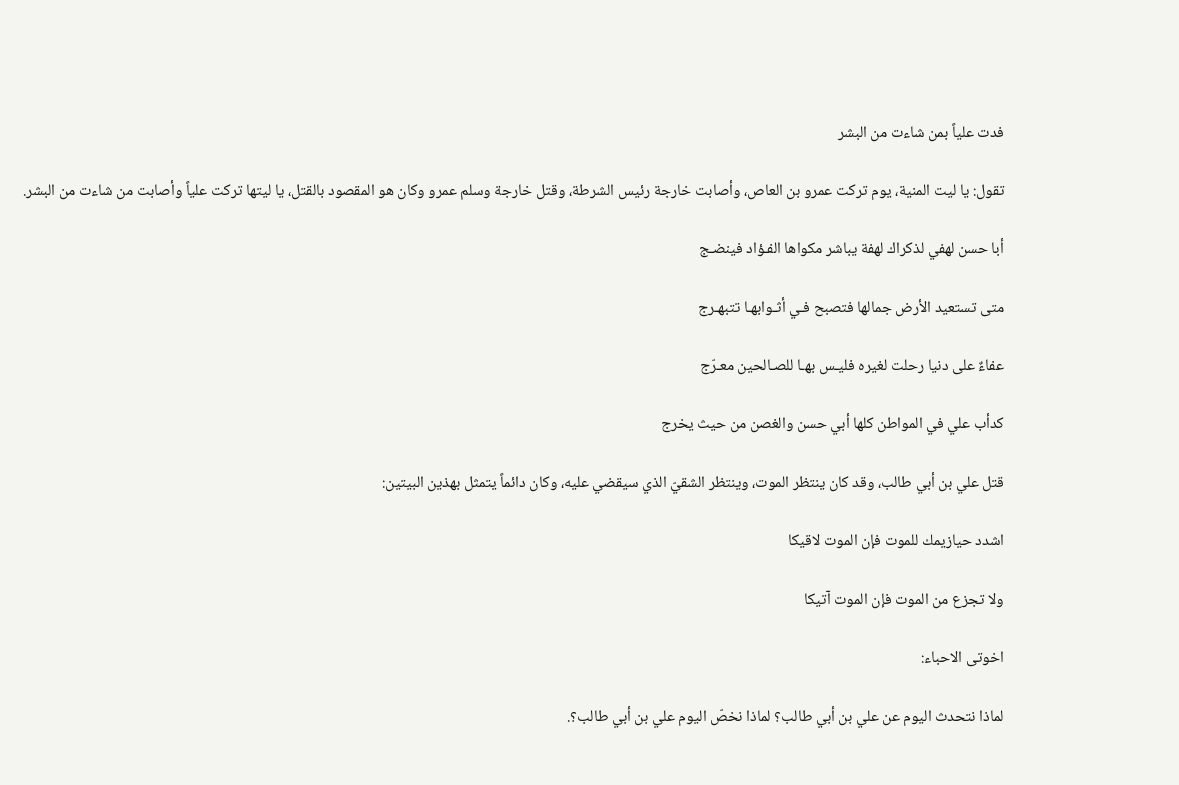فدت علياً بمن شاءت من البشر

تقول: يا ليت المنية، يوم تركت عمرو بن العاص، وأصابت خارجة رئيس الشرطة، وقتل خارجة وسلم عمرو وكان هو المقصود بالقتل، يا ليتها تركت علياً وأصابت من شاءت من البشر.

أبا حسن لهفي لذكراك لهفة يباشر مكواها الفـؤاد فينضـج

متى تستعيد الأرض جمالها فتصبح فـي أثـوابهـا تتبهـرج

عفاءٌ على دنيا رحلت لغيره فليـس بهـا للصـالحين معـرّج

كدأب علي في المواطن كلها أبي حسن والغصن من حيث يخرج

قتل علي بن أبي طالب، وقد كان ينتظر الموت، وينتظر الشقيّ الذي سيقضي عليه، وكان دائماً يتمثل بهذين البيتين:

اشدد حيازيمك للموت فإن الموت لاقيكا

ولا تجزع من الموت فإن الموت آتيكا

اخوتى الاحباء:

لماذا نتحدث اليوم عن علي بن أبي طالب؟ لماذا نخصّ اليوم علي بن أبي طالب؟.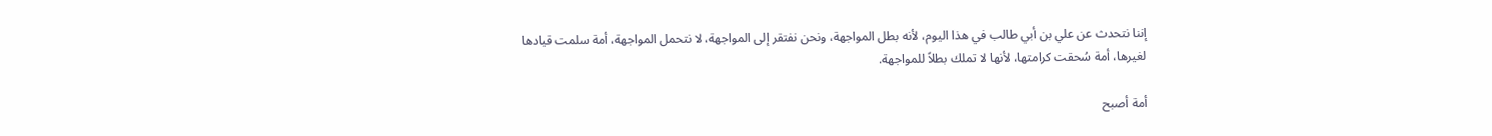إننا نتحدث عن علي بن أبي طالب في هذا اليوم، لأنه بطل المواجهة، ونحن نفتقر إلى المواجهة، لا نتحمل المواجهة، أمة سلمت قيادها لغيرها، أمة سُحقت كرامتها، لأنها لا تملك بطلاً للمواجهة.

أمة أصبح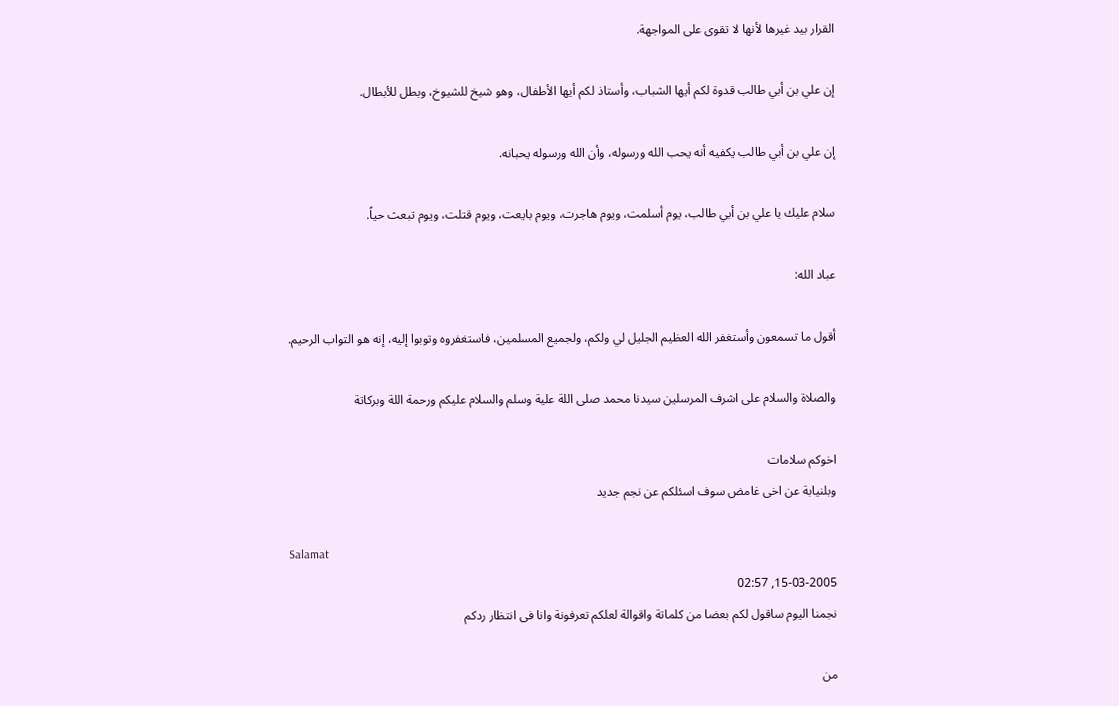القرار بيد غيرها لأنها لا تقوى على المواجهة.

إن علي بن أبي طالب قدوة لكم أيها الشباب، وأستاذ لكم أيها الأطفال، وهو شيخ للشيوخ، وبطل للأبطال.

إن علي بن أبي طالب يكفيه أنه يحب الله ورسوله، وأن الله ورسوله يحبانه.

سلام عليك يا علي بن أبي طالب، يوم أسلمت، ويوم هاجرت، ويوم بايعت، ويوم قتلت، ويوم تبعث حياً.

عباد الله:

أقول ما تسمعون وأستغفر الله العظيم الجليل لي ولكم، ولجميع المسلمين، فاستغفروه وتوبوا إليه، إنه هو التواب الرحيم.

والصلاة والسلام على اشرف المرسلين سيدنا محمد صلى اللة علية وسلم والسلام عليكم ورحمة اللة وبركاتة

اخوكم سلامات
وبلنيابة عن اخى غامض سوف اسئلكم عن نجم جديد

Salamat
15-03-2005, 02:57
نجمنا اليوم ساقول لكم بعضا من كلماتة واقوالة لعلكم تعرفونة وانا فى انتظار ردكم

من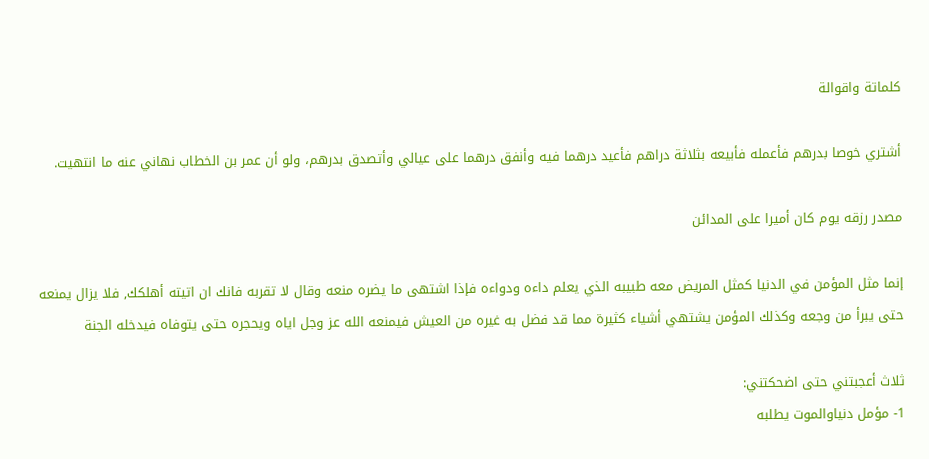كلماتة واقوالة

أشتري خوصا بدرهم فأعمله فأبيعه بثلاثة دراهم فأعيد درهما فيه وأنفق درهما على عيالي وأتصدق بدرهم، ولو أن عمر بن الخطاب نهاني عنه ما انتهيت.

مصدر رزقه يوم كان أميرا على المدائن

إنما مثل المؤمن في الدنيا كمثل المريض معه طبيبه الذي يعلم داءه ودواءه فإذا اشتهى ما يضره منعه وقال لا تقربه فانك ان اتيته أهلكك, فلا يزال يمنعه حتى يبرأ من وجعه وكذلك المؤمن يشتهي أشياء كثيرة مما قد فضل به غيره من العيش فيمنعه الله عز وجل اياه ويحجره حتى يتوفاه فيدخله الجنة

ثلاث أعجبتني حتى اضحكتني:
1- مؤمل دنياوالموت يطلبه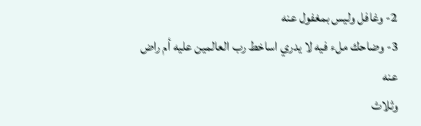2- وغافل وليس بمغفول عنه
3- وضاحك ملء فيه لا يدري اساخط رب العالمين عليه أم راض عنه
وثلاث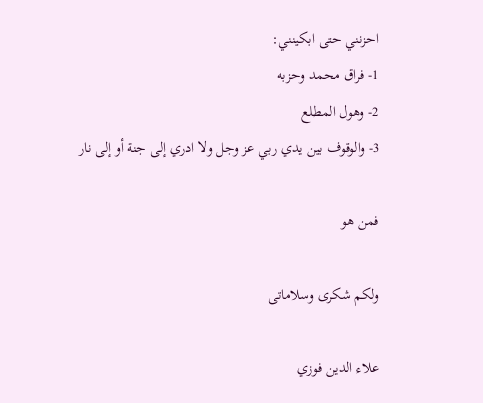احزنني حتى ابكينني:
1- فراق محمد وحزبه
2- وهول المطلع
3- والوقوف بين يدي ربي عز وجل ولا ادري إلى جنة أو إلى نار

فمن هو

ولكم شكرى وسلاماتى

علاء الدين فوزي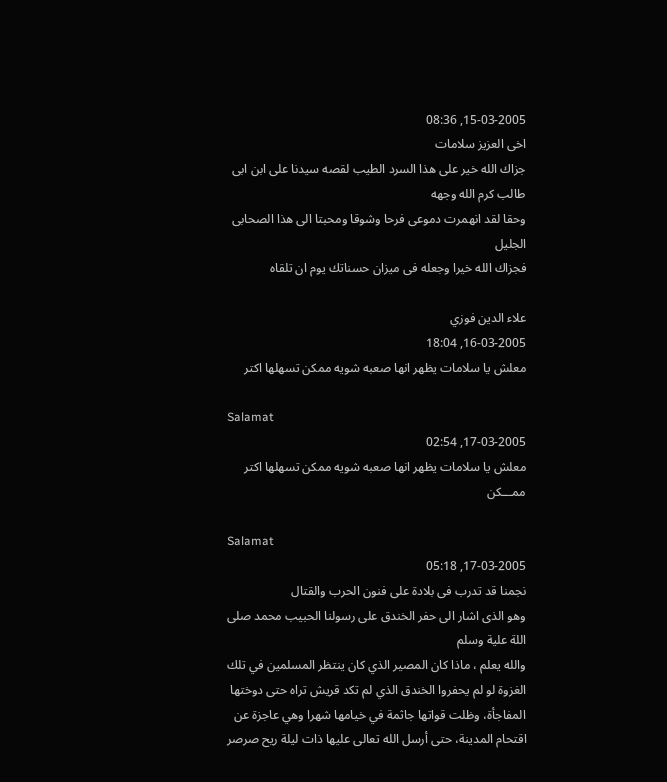15-03-2005, 08:36
اخى العزيز سلامات
جزاك الله خير على هذا السرد الطيب لقصه سيدنا على ابن ابى طالب كرم الله وجهه
وحقا لقد انهمرت دموعى فرحا وشوقا ومحبتا الى هذا الصحابى الجليل
فجزاك الله خيرا وجعله فى ميزان حسناتك يوم ان تلقاه

علاء الدين فوزي
16-03-2005, 18:04
معلش يا سلامات يظهر انها صعبه شويه ممكن تسهلها اكتر

Salamat
17-03-2005, 02:54
معلش يا سلامات يظهر انها صعبه شويه ممكن تسهلها اكتر
ممـــكن

Salamat
17-03-2005, 05:18
نجمنا قد تدرب فى بلادة على فنون الحرب والقتال
وهو الذى اشار الى حفر الخندق على رسولنا الحبيب محمد صلى اللة علية وسلم
والله يعلم ، ماذا كان المصير الذي كان ينتظر المسلمين في تلك الغزوة لو لم يحفروا الخندق الذي لم تكد قريش تراه حتى دوختها المفاجأة، وظلت قواتها جاثمة في خيامها شهرا وهي عاجزة عن اقتحام المدينة، حتى أرسل الله تعالى عليها ذات ليلة ريح صرصر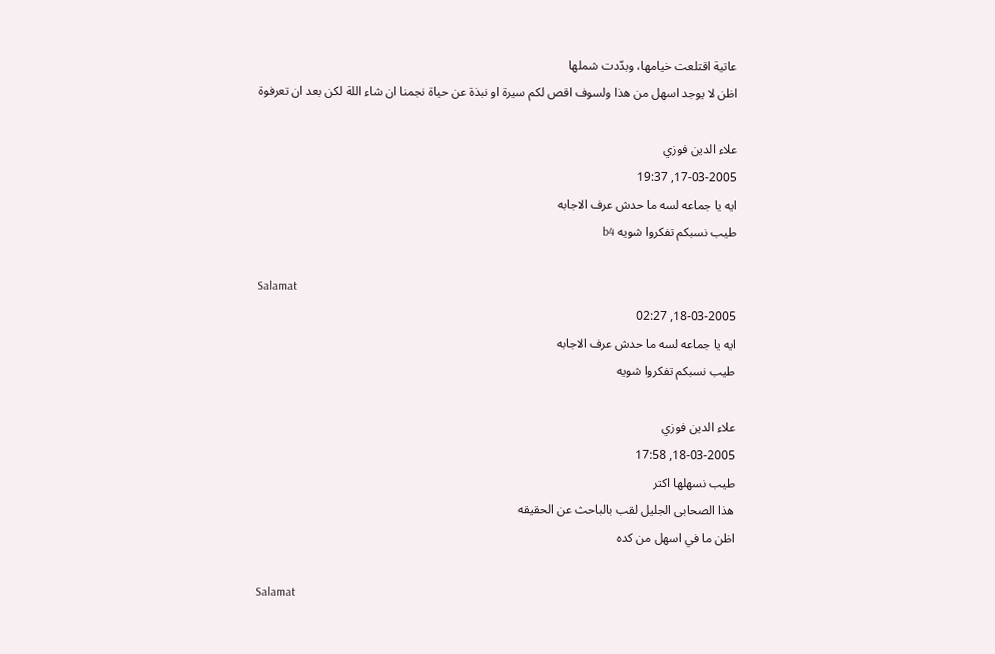عاتية اقتلعت خيامها، وبدّدت شملها
اظن لا يوجد اسهل من هذا ولسوف اقص لكم سيرة او نبذة عن حياة نجمنا ان شاء اللة لكن بعد ان تعرفوة

علاء الدين فوزي
17-03-2005, 19:37
ايه يا جماعه لسه ما حدش عرف الاجابه
طيب نسبكم تفكروا شويه b4

Salamat
18-03-2005, 02:27
ايه يا جماعه لسه ما حدش عرف الاجابه
طيب نسبكم تفكروا شويه

علاء الدين فوزي
18-03-2005, 17:58
طيب نسهلها اكتر
هذا الصحابى الجليل لقب بالباحث عن الحقيقه
اظن ما في اسهل من كده

Salamat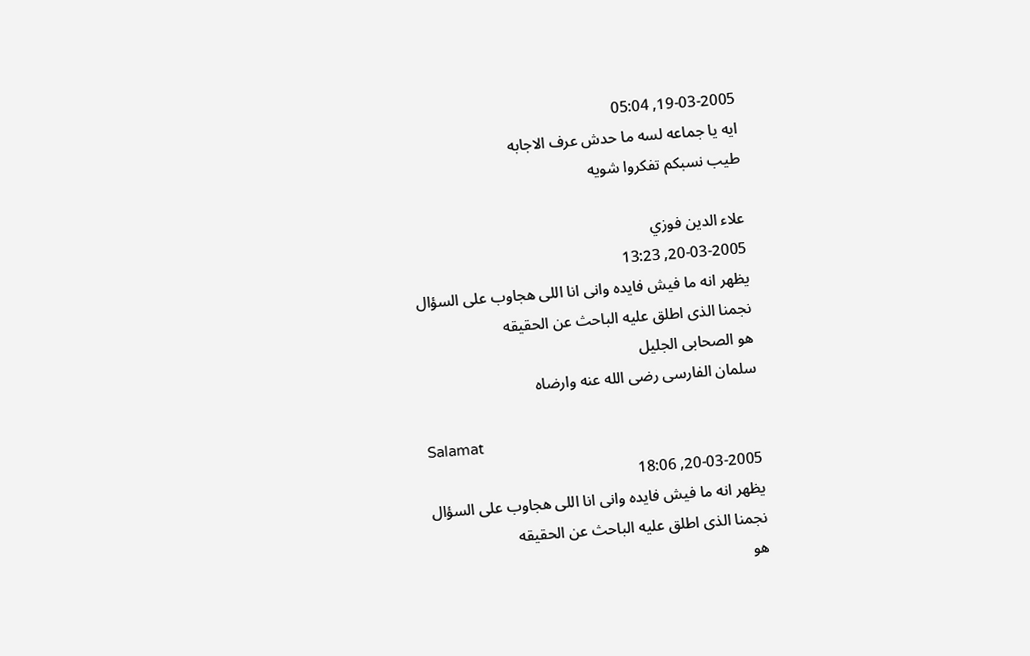19-03-2005, 05:04
ايه يا جماعه لسه ما حدش عرف الاجابه
طيب نسبكم تفكروا شويه

علاء الدين فوزي
20-03-2005, 13:23
يظهر انه ما فيش فايده وانى انا اللى هجاوب على السؤال
نجمنا الذى اطلق عليه الباحث عن الحقيقه
هو الصحابى الجليل
سلمان الفارسى رضى الله عنه وارضاه

Salamat
20-03-2005, 18:06
يظهر انه ما فيش فايده وانى انا اللى هجاوب على السؤال
نجمنا الذى اطلق عليه الباحث عن الحقيقه
هو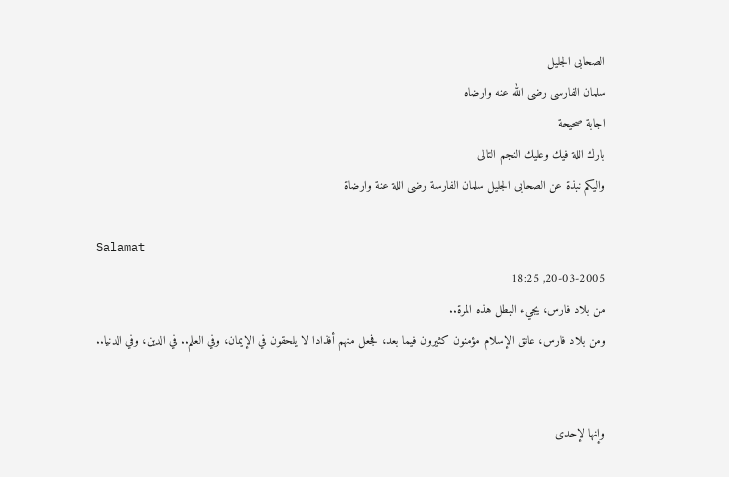الصحابى الجليل
سلمان الفارسى رضى الله عنه وارضاه
اجابة صحيحة
بارك اللة فيك وعليك النجم التالى
واليكم نبذة عن الصحابى الجليل سلمان الفارسة رضى اللة عنة وارضاة

Salamat
20-03-2005, 18:25
من بلاد فارس، يجيء البطل هذه المرة..
ومن بلاد فارس، عانق الإسلام مؤمنون كثيرون فيما بعد، فجعل منهم أفذادا لا يلحقون في الإيمان، وفي العلم.. في الدين، وفي الدنيا..


وإنها لإحدى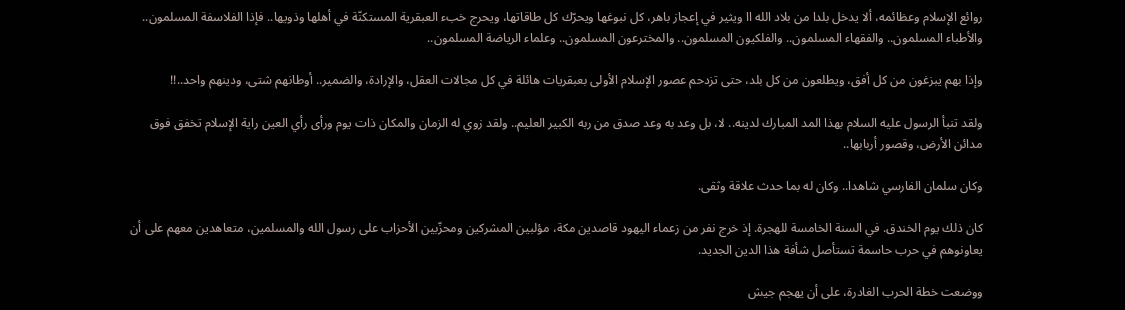روائع الإسلام وعظائمه، ألا يدخل بلدا من بلاد الله اا ويثير في إعجاز باهر، كل نبوغها ويحرّك كل طاقاتها، ويحرج خبء العبقرية المستكنّة في أهلها وذويها.. فإذا الفلاسفة المسلمون.. والأطباء المسلمون.. والفقهاء المسلمون.. والفلكيون المسلمون.. والمخترعون المسلمون.. وعلماء الرياضة المسلمون..

وإذا بهم يبزغون من كل أفق، ويطلعون من كل بلد، حتى تزدحم عصور الإسلام الأولى بعبقريات هائلة في كل مجالات العقل، والإرادة، والضمير.. أوطانهم شتى، ودينهم واحد..!!

ولقد تنبأ الرسول عليه السلام بهذا المد المبارك لدينه.. لا، بل وعد به وعد صدق من ربه الكبير العليم.. ولقد زوي له الزمان والمكان ذات يوم ورأى رأي العين راية الإسلام تخفق فوق مدائن الأرض، وقصور أربابها..

وكان سلمان الفارسي شاهدا.. وكان له بما حدث علاقة وثقى.

كان ذلك يوم الخندق. في السنة الخامسة للهجرة. إذ خرج نفر من زعماء اليهود قاصدين مكة، مؤلبين المشركين ومحزّبين الأحزاب على رسول الله والمسلمين، متعاهدين معهم على أن يعاونوهم في حرب حاسمة تستأصل شأفة هذا الدين الجديد.

ووضعت خطة الحرب الغادرة، على أن يهجم جيش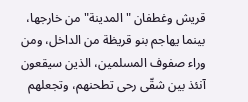قريش وغطفان "المدينة" من خارجها، بينما يهاجم بنو قريظة من الداخل، ومن وراء صفوف المسلمين، الذين سيقعون آنئذ بين شقّى رحى تطحنهم، وتجعلهم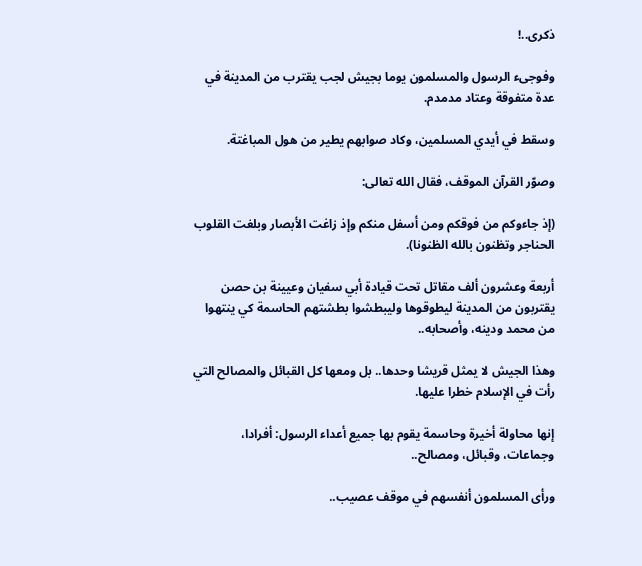ذكرى..!

وفوجىء الرسول والمسلمون يوما بجيش لجب يقترب من المدينة في عدة متفوقة وعتاد مدمدم.

وسقط في أيدي المسلمين، وكاد صوابهم يطير من هول المباغتة.

وصوّر القرآن الموقف، فقال الله تعالى:

(إذ جاءوكم من فوقكم ومن أسفل منكم وإذ زاغت الأبصار وبلغت القلوب الحناجر وتظنون بالله الظنونا).

أربعة وعشرون ألف مقاتل تحت قيادة أبي سفيان وعيينة بن حصن يقتربون من المدينة ليطوقوها وليبطشوا بطشتهم الحاسمة كي ينتهوا من محمد ودينه، وأصحابه..

وهذا الجيش لا يمثل قريشا وحدها.. بل ومعها كل القبائل والمصالح التي رأت في الإسلام خطرا عليها.

إنها محاولة أخيرة وحاسمة يقوم بها جميع أعداء الرسول: أفرادا، وجماعات، وقبائل، ومصالح..

ورأى المسلمون أنفسهم في موقف عصيب..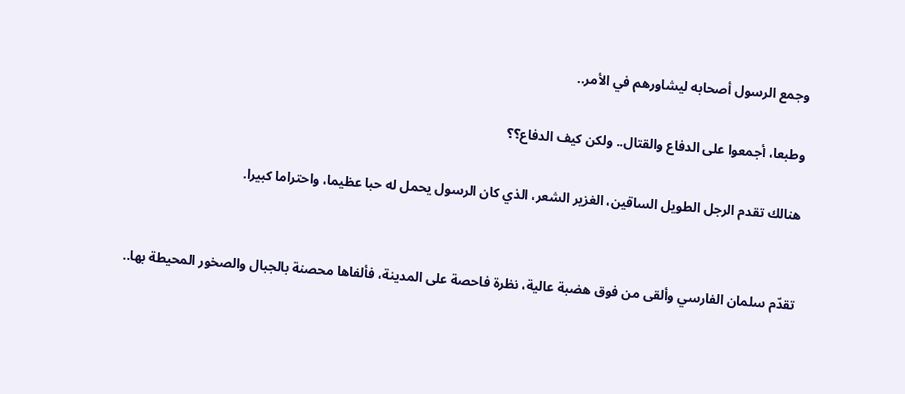وجمع الرسول أصحابه ليشاورهم في الأمر..

وطبعا، أجمعوا على الدفاع والقتال.. ولكن كيف الدفاع؟؟

هنالك تقدم الرجل الطويل الساقين، الغزير الشعر، الذي كان الرسول يحمل له حبا عظيما، واحتراما كبيرا.


تقدّم سلمان الفارسي وألقى من فوق هضبة عالية، نظرة فاحصة على المدينة، فألفاها محصنة بالجبال والصخور المحيطة بها..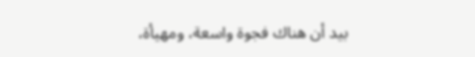بيد أن هناك فجوة واسعة، ومهيأة،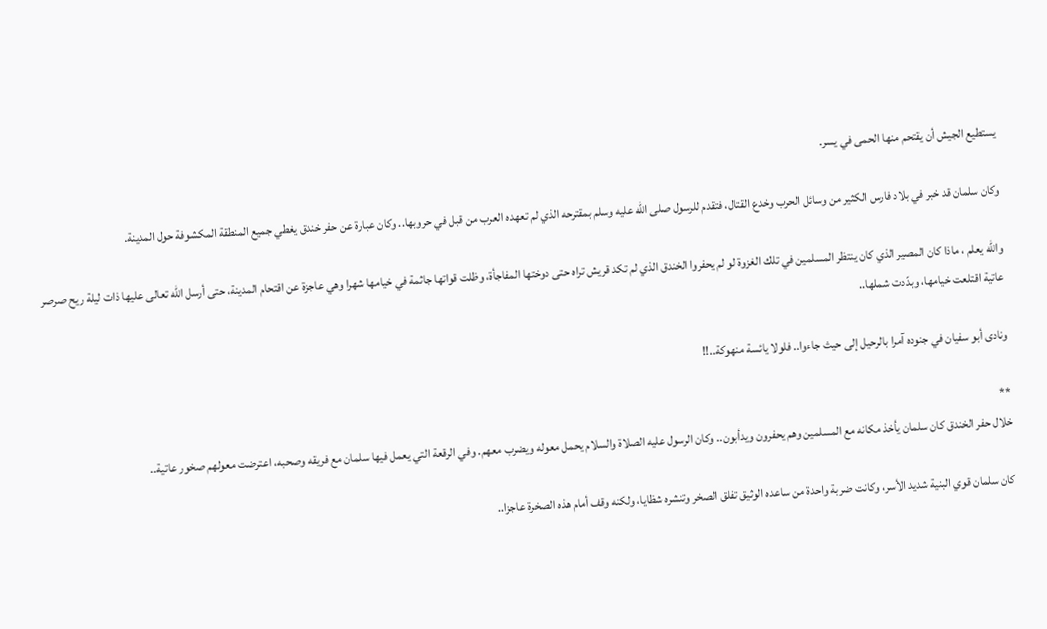يستطيع الجيش أن يقتحم منها الحمى في يسر.

وكان سلمان قد خبر في بلاد فارس الكثير من وسائل الحرب وخدع القتال، فتقدم للرسول صلى الله عليه وسلم بمقترحه الذي لم تعهده العرب من قبل في حروبها.. وكان عبارة عن حفر خندق يغطي جميع المنطقة المكشوفة حول المدينة.

والله يعلم ، ماذا كان المصير الذي كان ينتظر المسلمين في تلك الغزوة لو لم يحفروا الخندق الذي لم تكد قريش تراه حتى دوختها المفاجأة، وظلت قواتها جاثمة في خيامها شهرا وهي عاجزة عن اقتحام المدينة، حتى أرسل الله تعالى عليها ذات ليلة ريح صرصر عاتية اقتلعت خيامها، وبدّدت شملها..

ونادى أبو سفيان في جنوده آمرا بالرحيل إلى حيث جاءوا.. فلولا يائسة منهوكة..!!

**
خلال حفر الخندق كان سلمان يأخذ مكانه مع المسلمين وهم يحفرون ويدأبون.. وكان الرسول عليه الصلاة والسلام يحمل معوله ويضرب معهم. وفي الرقعة التي يعمل فيها سلمان مع فريقه وصحبه، اعترضت معولهم صخور عاتية..

كان سلمان قوي البنية شديد الأسر، وكانت ضربة واحدة من ساعده الوثيق تفلق الصخر وتنشره شظايا، ولكنه وقف أمام هذه الصخرة عاجزا..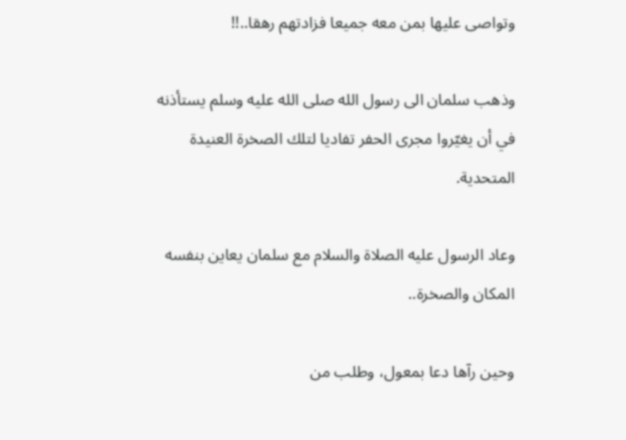وتواصى عليها بمن معه جميعا فزادتهم رهقا..!!

وذهب سلمان الى رسول الله صلى الله عليه وسلم يستأذنه في أن يغيّروا مجرى الحفر تفاديا لتلك الصخرة العنيدة المتحدية.

وعاد الرسول عليه الصلاة والسلام مع سلمان يعاين بنفسه المكان والصخرة..

وحين رآها دعا بمعول، وطلب من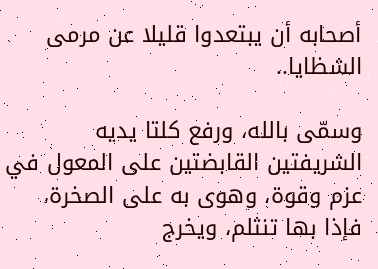أصحابه أن يبتعدوا قليلا عن مرمى الشظايا..

وسمّى بالله، ورفع كلتا يديه الشريفتين القابضتين على المعول في عزم وقوة، وهوى به على الصخرة، فإذا بها تنثلم، ويخرج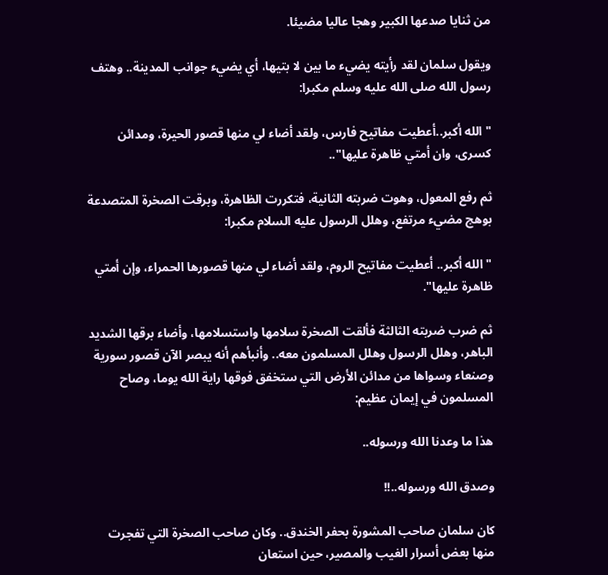من ثنايا صدعها الكبير وهجا عاليا مضيئا.

ويقول سلمان لقد رأيته يضيء ما بين لا بتيها، أي يضيء جوانب المدينة.. وهتف رسول الله صلى الله عليه وسلم مكبرا:

"الله أكبر..أعطيت مفاتيح فارس، ولقد أضاء لي منها قصور الحيرة، ومدائن كسرى، وان أمتي ظاهرة عليها"..

ثم رفع المعول، وهوت ضربته الثانية، فتكررت الظاهرة، وبرقت الصخرة المتصدعة بوهج مضيء مرتفع، وهلل الرسول عليه السلام مكبرا:

"الله أكبر.. أعطيت مفاتيح الروم، ولقد أضاء لي منها قصورها الحمراء، وإن أمتي ظاهرة عليها".

ثم ضرب ضربته الثالثة فألقت الصخرة سلامها واستسلامها، وأضاء برقها الشديد الباهر، وهلل الرسول وهلل المسلمون معه.. وأنبأهم أنه يبصر الآن قصور سورية وصنعاء وسواها من مدائن الأرض التي ستخفق فوقها راية الله يوما، وصاح المسلمون في إيمان عظيم:

هذا ما وعدنا الله ورسوله..

وصدق الله ورسوله..!!

كان سلمان صاحب المشورة بحفر الخندق.. وكان صاحب الصخرة التي تفجرت منها بعض أسرار الغيب والمصير، حين استعان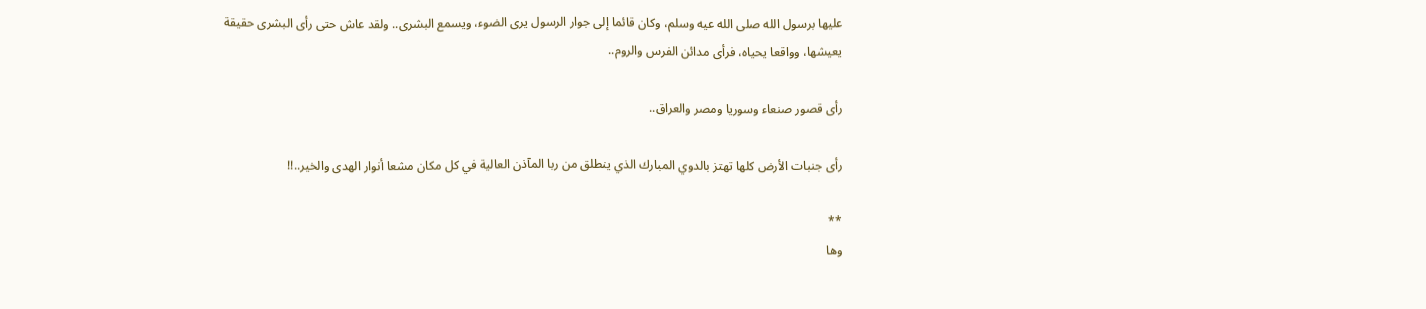عليها برسول الله صلى الله عيه وسلم، وكان قائما إلى جوار الرسول يرى الضوء، ويسمع البشرى.. ولقد عاش حتى رأى البشرى حقيقة يعيشها، وواقعا يحياه، فرأى مدائن الفرس والروم..

رأى قصور صنعاء وسوريا ومصر والعراق..

رأى جنبات الأرض كلها تهتز بالدوي المبارك الذي ينطلق من ربا المآذن العالية في كل مكان مشعا أنوار الهدى والخير..!!

**
وها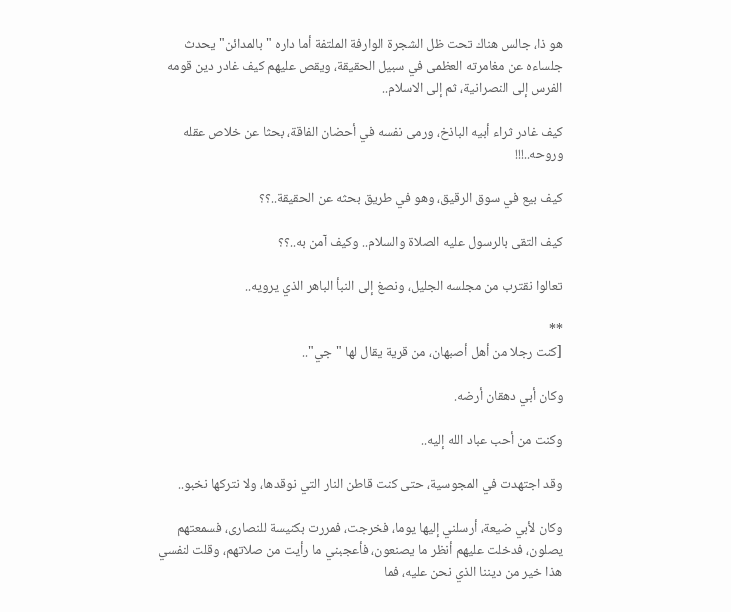هو ذا، جالس هناك تحت ظل الشجرة الوارفة الملتفة أما داره "بالمدائن" يحدث جلساءه عن مغامرته العظمى في سبيل الحقيقة، ويقص عليهم كيف غادر دين قومه الفرس إلى النصرانية، ثم إلى الاسلام..

كيف غادر ثراء أبيه الباذخ، ورمى نفسه في أحضان الفاقة، بحثا عن خلاص عقله وروحه..!!!

كيف بيع في سوق الرقيق، وهو في طريق بحثه عن الحقيقة..؟؟

كيف التقى بالرسول عليه الصلاة والسلام.. وكيف آمن به..؟؟

تعالوا نقترب من مجلسه الجليل، ونصغ إلى النبأ الباهر الذي يرويه..

**
[كنت رجلا من أهل أصبهان، من قرية يقال لها "جي"..

وكان أبي دهقان أرضه.

وكنت من أحب عباد الله إليه..

وقد اجتهدت في المجوسية، حتى كنت قاطن النار التي نوقدها، ولا نتركها نخبو..

وكان لأبي ضيعة، أرسلني إليها يوما، فخرجت، فمررت بكنيسة للنصارى، فسمعتهم يصلون، فدخلت عليهم أنظر ما يصنعون، فأعجبني ما رأيت من صلاتهم، وقلت لنفسي هذا خير من ديننا الذي نحن عليه، فما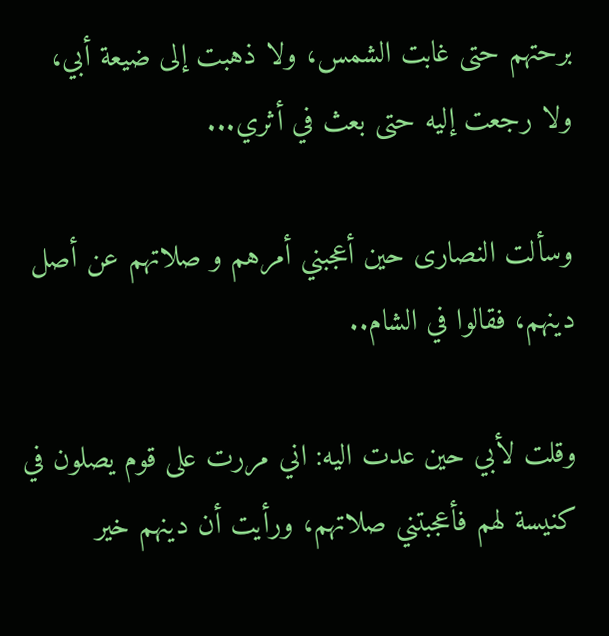برحتهم حتى غابت الشمس، ولا ذهبت إلى ضيعة أبي، ولا رجعت إليه حتى بعث في أثري...

وسألت النصارى حين أعجبني أمرهم و صلاتهم عن أصل دينهم، فقالوا في الشام..

وقلت لأبي حين عدت اليه: اني مررت على قوم يصلون في كنيسة لهم فأعجبتني صلاتهم، ورأيت أن دينهم خير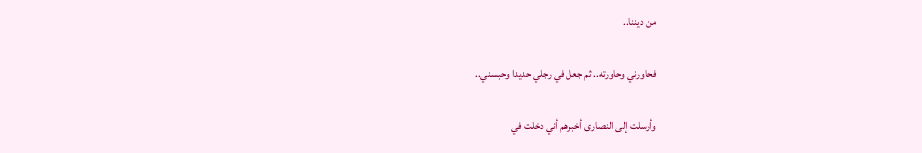من ديننا..

فحاورني وحاورته.. ثم جعل في رجلي حديدا وحبسني..

وأرسلت إلى النصارى أخبرهم أني دخلت في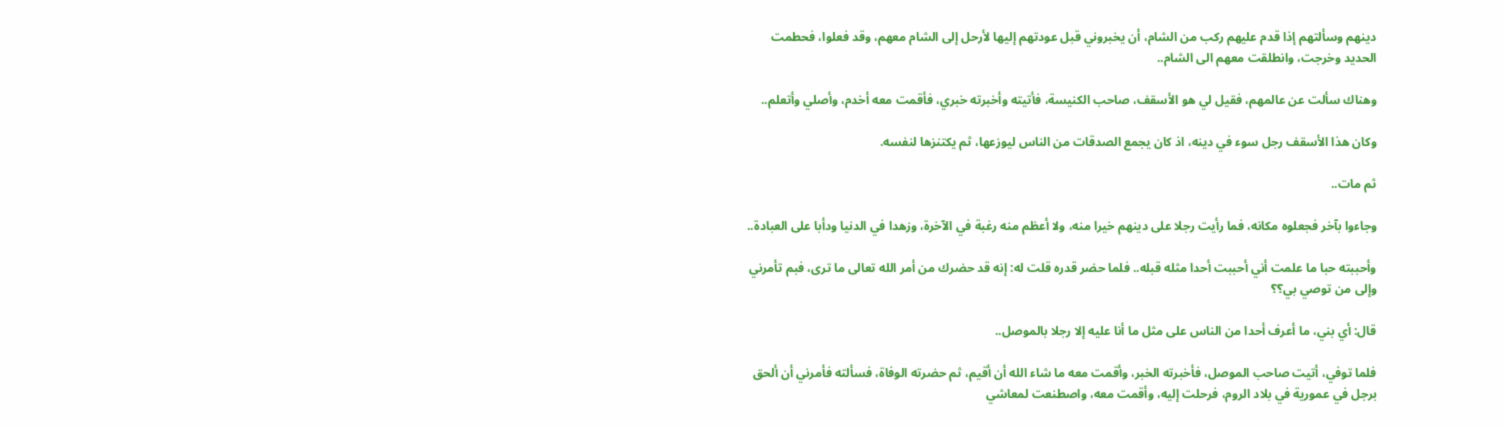دينهم وسألتهم إذا قدم عليهم ركب من الشام، أن يخبروني قبل عودتهم إليها لأرحل إلى الشام معهم، وقد فعلوا، فحطمت الحديد وخرجت، وانطلقت معهم الى الشام..

وهناك سألت عن عالمهم، فقيل لي هو الأسقف، صاحب الكنيسة، فأتيته وأخبرته خبري، فأقمت معه أخدم، وأصلي وأتعلم..

وكان هذا الأسقف رجل سوء في دينه، اذ كان يجمع الصدقات من الناس ليوزعها، ثم يكتنزها لنفسه.

ثم مات..

وجاءوا بآخر فجعلوه مكانه، فما رأيت رجلا على دينهم خيرا منه، ولا أعظم منه رغبة في الآخرة، وزهدا في الدنيا ودأبا على العبادة..

وأحببته حبا ما علمت أني أحببت أحدا مثله قبله.. فلما حضر قدره قلت له: إنه قد حضرك من أمر الله تعالى ما ترى، فبم تأمرني وإلى من توصي بي؟؟

قال: أي بني، ما أعرف أحدا من الناس على مثل ما أنا عليه إلا رجلا بالموصل..

فلما توفي، أتيت صاحب الموصل، فأخبرته الخبر، وأقمت معه ما شاء الله أن أقيم، ثم حضرته الوفاة، فسألته فأمرني أن ألحق برجل في عمورية في بلاد الروم، فرحلت إليه، وأقمت معه، واصطنعت لمعاشي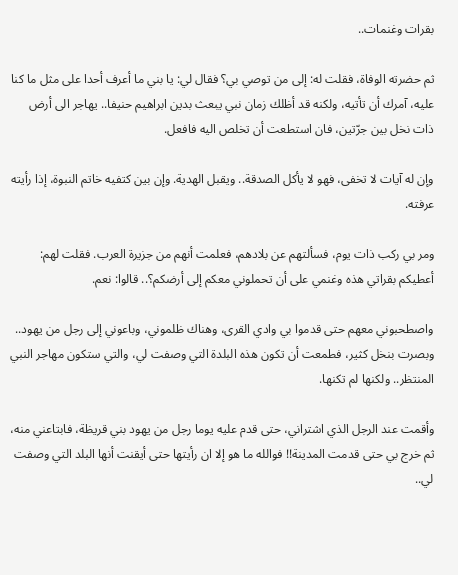بقرات وغنمات..

ثم حضرته الوفاة، فقلت له: إلى من توصي بي؟ فقال لي: يا بني ما أعرف أحدا على مثل ما كنا عليه، آمرك أن تأتيه، ولكنه قد أظلك زمان نبي يبعث بدين ابراهيم حنيفا.. يهاجر الى أرض ذات نخل بين جرّتين، فان استطعت أن تخلص اليه فافعل.

وإن له آيات لا تخفى، فهو لا يأكل الصدقة.. ويقبل الهدية. وإن بين كتفيه خاتم النبوة، إذا رأيته عرفته.

ومر بي ركب ذات يوم، فسألتهم عن بلادهم، فعلمت أنهم من جزيرة العرب. فقلت لهم: أعطيكم بقراتي هذه وغنمي على أن تحملوني معكم إلى أرضكم؟.. قالوا: نعم.

واصطحبوني معهم حتى قدموا بي وادي القرى، وهناك ظلموني، وباعوني إلى رجل من يهود.. وبصرت بنخل كثير، فطمعت أن تكون هذه البلدة التي وصفت لي، والتي ستكون مهاجر النبي المنتظر.. ولكنها لم تكنها.

وأقمت عند الرجل الذي اشتراني، حتى قدم عليه يوما رجل من يهود بني قريظة، فابتاعني منه، ثم خرج بي حتى قدمت المدينة!! فوالله ما هو إلا ان رأيتها حتى أيقنت أنها البلد التي وصفت لي..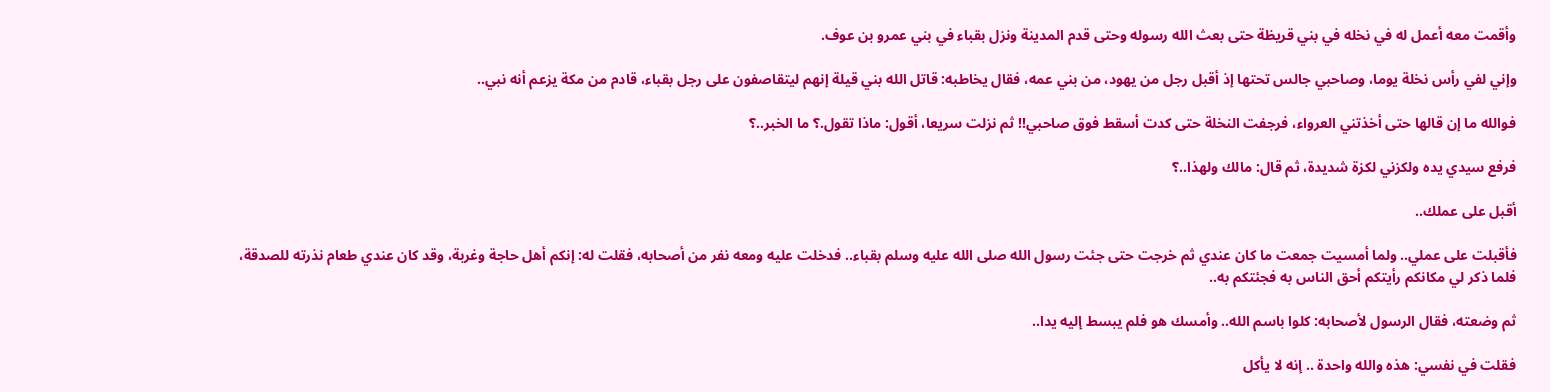وأقمت معه أعمل له في نخله في بني قريظة حتى بعث الله رسوله وحتى قدم المدينة ونزل بقباء في بني عمرو بن عوف.

وإني لفي رأس نخلة يوما، وصاحبي جالس تحتها إذ أقبل رجل من يهود، من بني عمه، فقال يخاطبه: قاتل الله بني قيلة إنهم ليتقاصفون على رجل بقباء، قادم من مكة يزعم أنه نبي..

فوالله ما إن قالها حتى أخذتني العرواء، فرجفت النخلة حتى كدت أسقط فوق صاحبي!! ثم نزلت سريعا، أقول: ماذا تقول.؟ ما الخبر..؟

فرفع سيدي يده ولكزني لكزة شديدة، ثم قال: مالك ولهذا..؟

أقبل على عملك..

فأقبلت على عملي.. ولما أمسيت جمعت ما كان عندي ثم خرجت حتى جئت رسول الله صلى الله عليه وسلم بقباء.. فدخلت عليه ومعه نفر من أصحابه، فقلت له: إنكم أهل حاجة وغربة، وقد كان عندي طعام نذرته للصدقة، فلما ذكر لي مكانكم رأيتكم أحق الناس به فجئتكم به..

ثم وضعته، فقال الرسول لأصحابه: كلوا باسم الله.. وأمسك هو فلم يبسط إليه يدا..

فقلت في نفسي: هذه والله واحدة .. إنه لا يأكل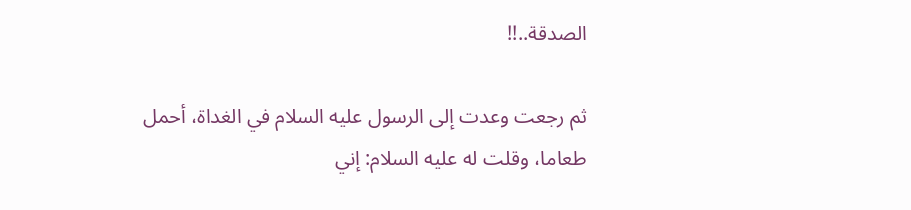الصدقة..!!

ثم رجعت وعدت إلى الرسول عليه السلام في الغداة، أحمل طعاما، وقلت له عليه السلام: إني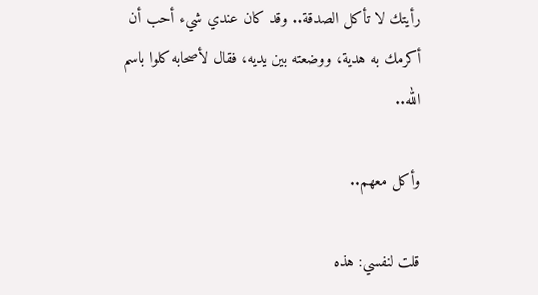رأيتك لا تأكل الصدقة.. وقد كان عندي شيء أحب أن أكرمك به هدية، ووضعته بين يديه، فقال لأصحابه كلوا باسم الله..

وأكل معهم..

قلت لنفسي: هذه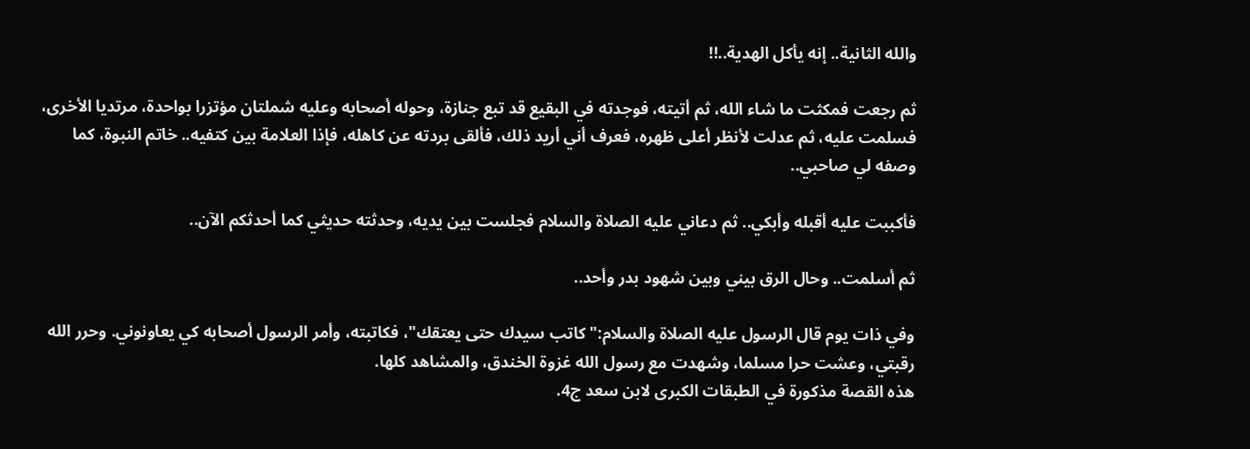والله الثانية.. إنه يأكل الهدية..!!

ثم رجعت فمكثت ما شاء الله، ثم أتيته، فوجدته في البقيع قد تبع جنازة، وحوله أصحابه وعليه شملتان مؤتزرا بواحدة، مرتديا الأخرى، فسلمت عليه، ثم عدلت لأنظر أعلى ظهره، فعرف أني أريد ذلك، فألقى بردته عن كاهله، فإذا العلامة بين كتفيه.. خاتم النبوة، كما وصفه لي صاحبي..

فأكببت عليه أقبله وأبكي.. ثم دعاني عليه الصلاة والسلام فجلست بين يديه، وحدثته حديثي كما أحدثكم الآن..

ثم أسلمت.. وحال الرق بيني وبين شهود بدر وأحد..

وفي ذات يوم قال الرسول عليه الصلاة والسلام:" كاتب سيدك حتى يعتقك"، فكاتبته، وأمر الرسول أصحابه كي يعاونوني. وحرر الله رقبتي، وعشت حرا مسلما، وشهدت مع رسول الله غزوة الخندق، والمشاهد كلها.
هذه القصة مذكورة في الطبقات الكبرى لابن سعد ج4.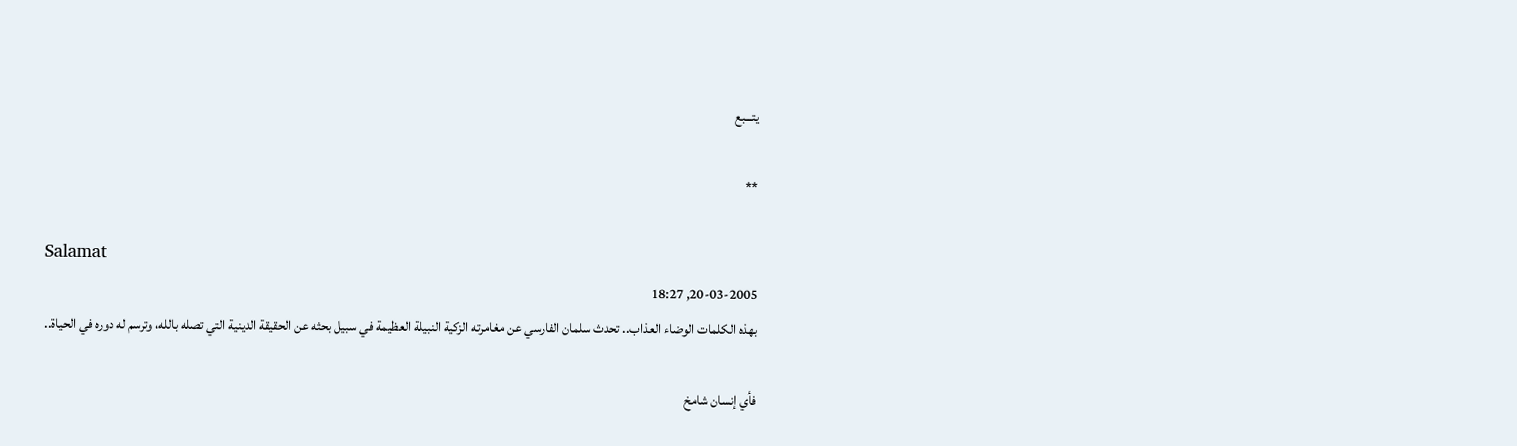يتـــبع

**

Salamat
20-03-2005, 18:27
بهذه الكلمات الوضاء العذاب.. تحدث سلمان الفارسي عن مغامرته الزكية النبيلة العظيمة في سبيل بحثه عن الحقيقة الدينية التي تصله بالله، وترسم له دوره في الحياة..

فأي إنسان شامخ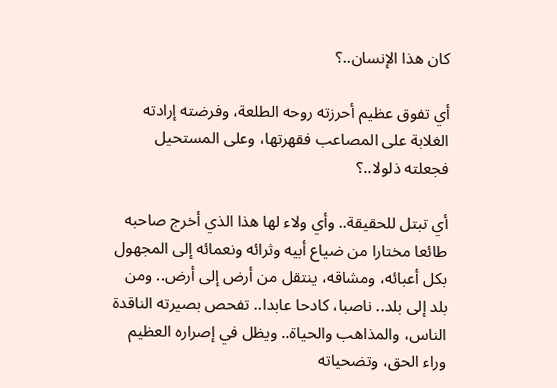كان هذا الإنسان..؟

أي تفوق عظيم أحرزته روحه الطلعة، وفرضته إرادته الغلابة على المصاعب فقهرتها، وعلى المستحيل فجعلته ذلولا..؟

أي تبتل للحقيقة.. وأي ولاء لها هذا الذي أخرج صاحبه طائعا مختارا من ضياع أبيه وثرائه ونعمائه إلى المجهول بكل أعبائه، ومشاقه، ينتقل من أرض إلى أرض.. ومن بلد إلى بلد.. ناصبا، كادحا عابدا.. تفحص بصيرته الناقدة الناس، والمذاهب والحياة.. ويظل في إصراره العظيم وراء الحق، وتضحياته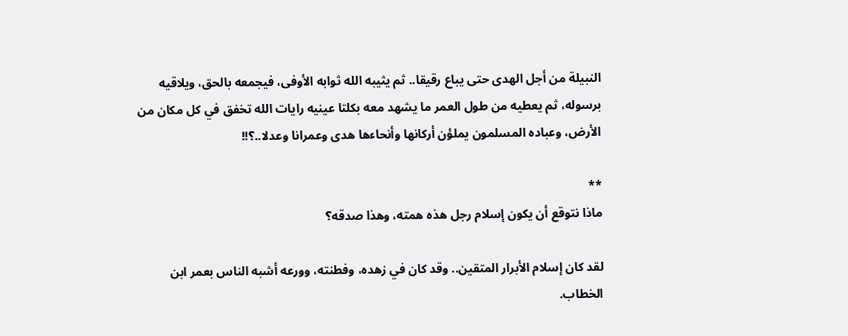النبيلة من أجل الهدى حتى يباع رقيقا.. ثم يثيبه الله ثوابه الأوفى، فيجمعه بالحق، ويلاقيه برسوله، ثم يعطيه من طول العمر ما يشهد معه بكلتا عينيه رايات الله تخفق في كل مكان من الأرض، وعباده المسلمون يملؤن أركانها وأنحاءها هدى وعمرانا وعدلا..؟!!

**
ماذا نتوقع أن يكون إسلام رجل هذه همته، وهذا صدقه؟

لقد كان إسلام الأبرار المتقين.. وقد كان في زهده، وفطنته، وورعه أشبه الناس بعمر ابن الخطاب.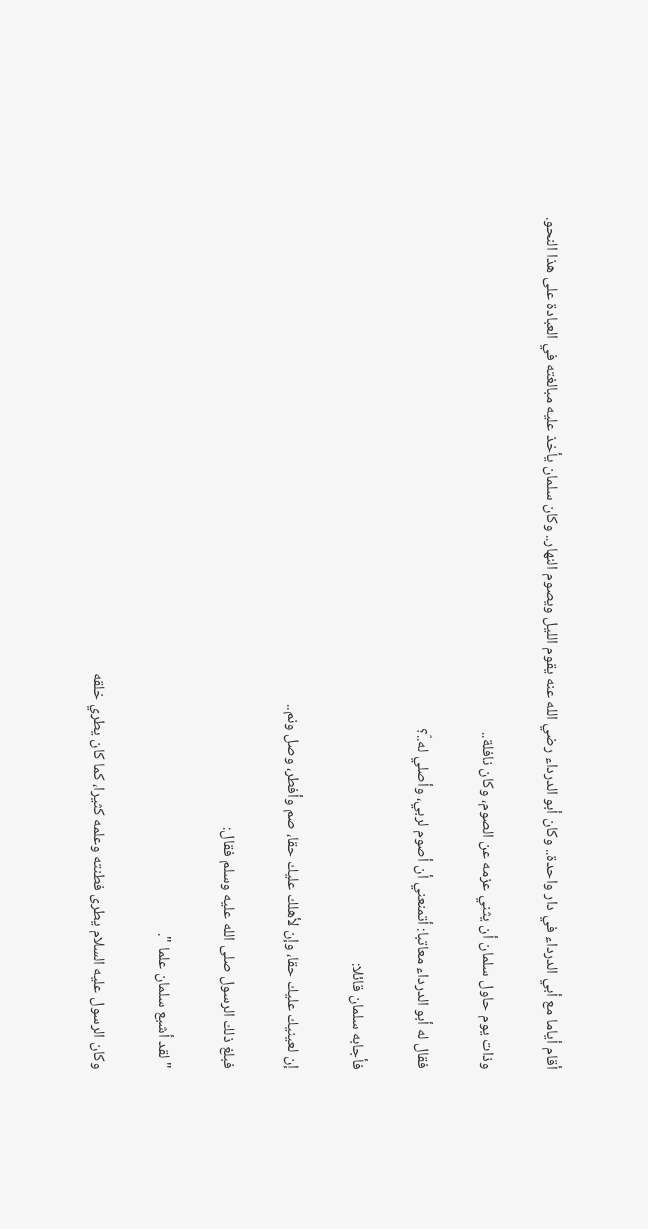أقام أياما مع أبي الدرداء في دار واحدة.. وكان أبو الدرداء رضي الله عنه يقوم الليل ويصوم النهار.. وكان سلمان يأخذ عليه مبالغته في العبادة على هذا النحو.

وذات يوم حاول سلمان أن يثني عزمه عن الصوم، وكان نافلة..

فقال له أبو الدرداء معاتبا: أتمنعني أن أصوم لربي، وأصلي له..؟ّ

فأجابه سلمان قائلا:

إن لعينيك عليك حقا، وإن لأهلك عليك حقا، صم وأفطر، وصل ونم..

فبلغ ذلك الرسول صلى الله عليه وسلم فقال:

" لقد أشبع سلمان علما ".

وكان الرسول عليه السلام يطرى فطنته وعلمه كثيرا، كما كان يطري خلقه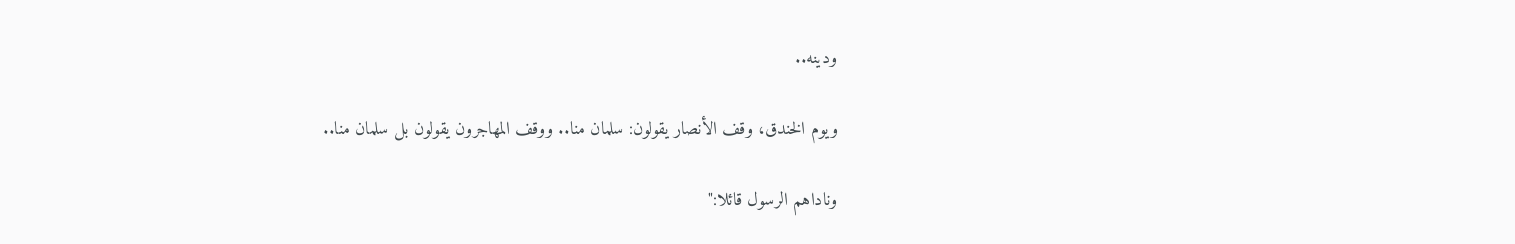ودينه..

ويوم الخندق، وقف الأنصار يقولون: سلمان منا.. ووقف المهاجرون يقولون بل سلمان منا..

وناداهم الرسول قائلا:"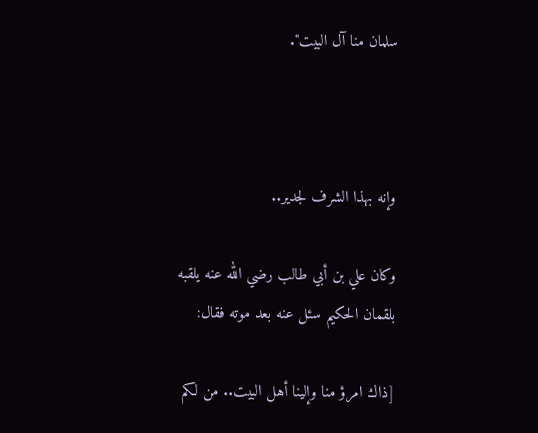سلمان منا آل البيت".



وإنه بهذا الشرف لجدير..

وكان علي بن أبي طالب رضي الله عنه يلقبه بلقمان الحكيم سئل عنه بعد موته فقال:

[ذاك امرؤ منا وإلينا أهل البيت.. من لكم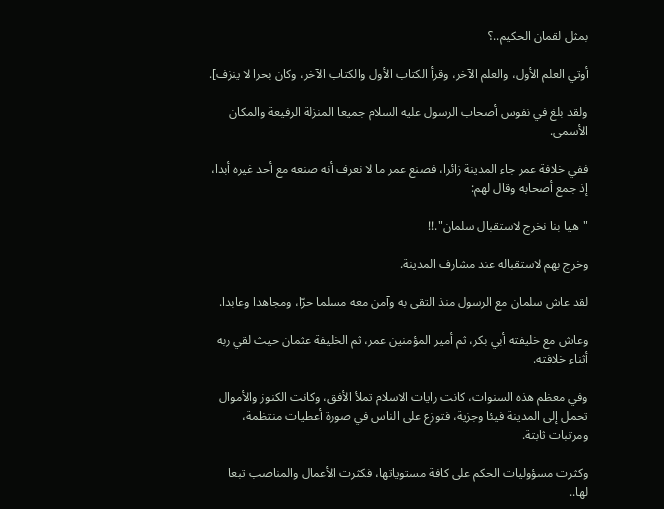بمثل لقمان الحكيم..؟

أوتي العلم الأول، والعلم الآخر، وقرأ الكتاب الأول والكتاب الآخر، وكان بحرا لا ينزف].

ولقد بلغ في نفوس أصحاب الرسول عليه السلام جميعا المنزلة الرفيعة والمكان الأسمى.

ففي خلافة عمر جاء المدينة زائرا، فصنع عمر ما لا نعرف أنه صنعه مع أحد غيره أبدا، إذ جمع أصحابه وقال لهم:

"هيا بنا نخرج لاستقبال سلمان".!!

وخرج بهم لاستقباله عند مشارف المدينة.

لقد عاش سلمان مع الرسول منذ التقى به وآمن معه مسلما حرّا، ومجاهدا وعابدا.

وعاش مع خليفته أبي بكر، ثم أمير المؤمنين عمر، ثم الخليفة عثمان حيث لقي ربه أثناء خلافته.

وفي معظم هذه السنوات، كانت رايات الاسلام تملأ الأفق، وكانت الكنوز والأموال تحمل إلى المدينة فيئا وجزية، فتوزع على الناس في صورة أعطيات منتظمة، ومرتبات ثابتة.

وكثرت مسؤوليات الحكم على كافة مستوياتها، فكثرت الأعمال والمناصب تبعا لها..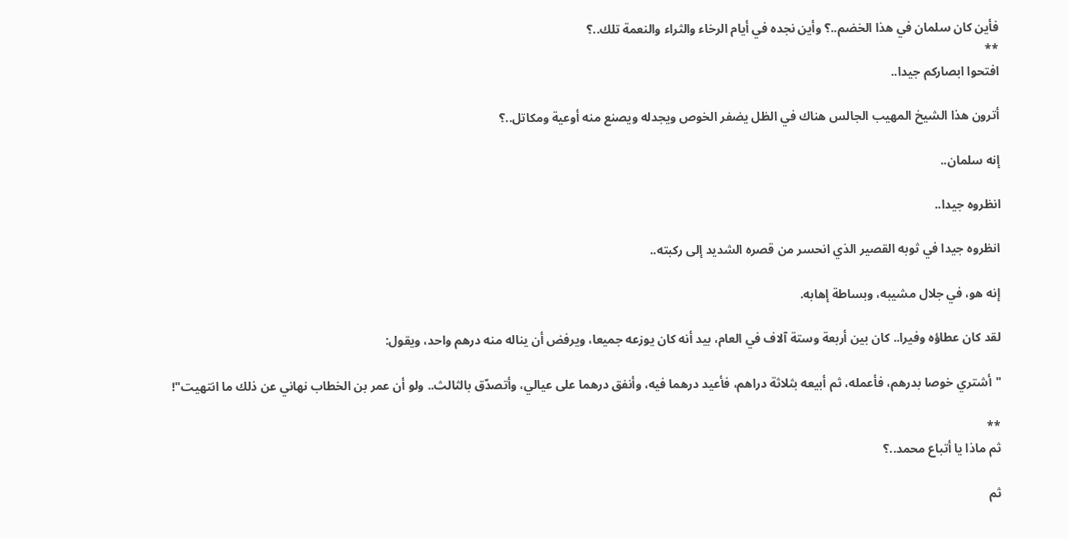فأين كان سلمان في هذا الخضم..؟ وأين نجده في أيام الرخاء والثراء والنعمة تلك..؟
**
افتحوا ابصاركم جيدا..

أترون هذا الشيخ المهيب الجالس هناك في الظل يضفر الخوص ويجدله ويصنع منه أوعية ومكاتل..؟

إنه سلمان..

انظروه جيدا..

انظروه جيدا في ثوبه القصير الذي انحسر من قصره الشديد إلى ركبته..

إنه هو، في جلال مشيبه، وبساطة إهابه.

لقد كان عطاؤه وفيرا.. كان بين أربعة وستة آلاف في العام، بيد أنه كان يوزعه جميعا، ويرفض أن يناله منه درهم واحد، ويقول:

"أشتري خوصا بدرهم، فأعمله، ثم أبيعه بثلاثة دراهم، فأعيد درهما فيه، وأنفق درهما على عيالي، وأتصدّق بالثالث.. ولو أن عمر بن الخطاب نهاني عن ذلك ما انتهيت"!

**
ثم ماذا يا أتباع محمد..؟

ثم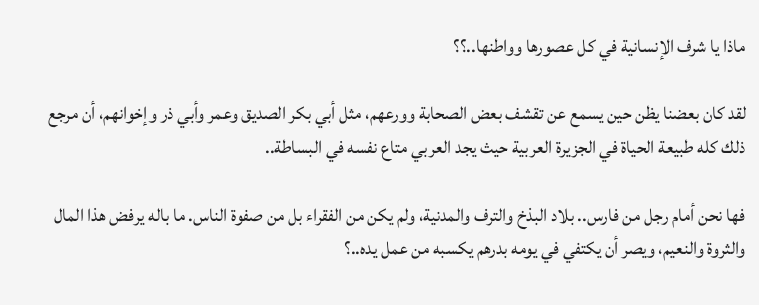ماذا يا شرف الإنسانية في كل عصورها وواطنها..؟؟

لقد كان بعضنا يظن حين يسمع عن تقشف بعض الصحابة وورعهم، مثل أبي بكر الصديق وعمر وأبي ذر وإخوانهم، أن مرجع ذلك كله طبيعة الحياة في الجزيرة العربية حيث يجد العربي متاع نفسه في البساطة..

فها نحن أمام رجل من فارس.. بلاد البذخ والترف والمدنية، ولم يكن من الفقراء بل من صفوة الناس. ما باله يرفض هذا المال والثروة والنعيم، ويصر أن يكتفي في يومه بدرهم يكسبه من عمل يده..؟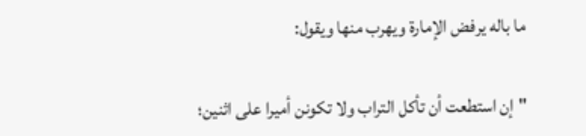ما باله يرفض الإمارة ويهرب منها ويقول:

"إن استطعت أن تأكل التراب ولا تكونن أميرا على اثنين؛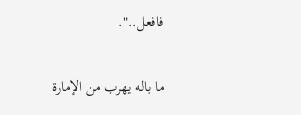فافعل..".

ما باله يهرب من الإمارة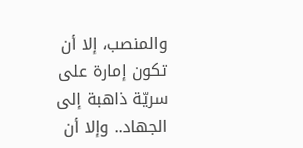والمنصب، إلا أن تكون إمارة على سريّة ذاهبة إلى الجهاد.. وإلا أن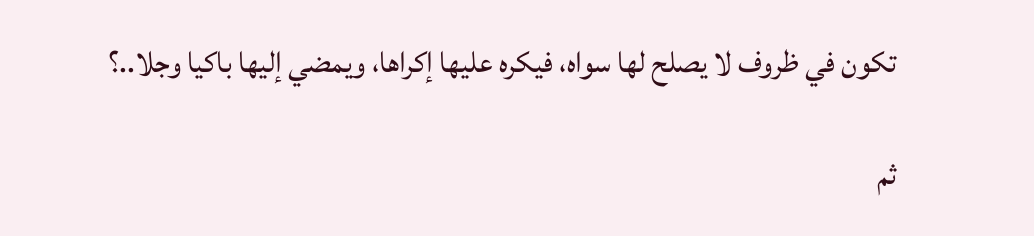تكون في ظروف لا يصلح لها سواه، فيكره عليها إكراها، ويمضي إليها باكيا وجلا..؟

ثم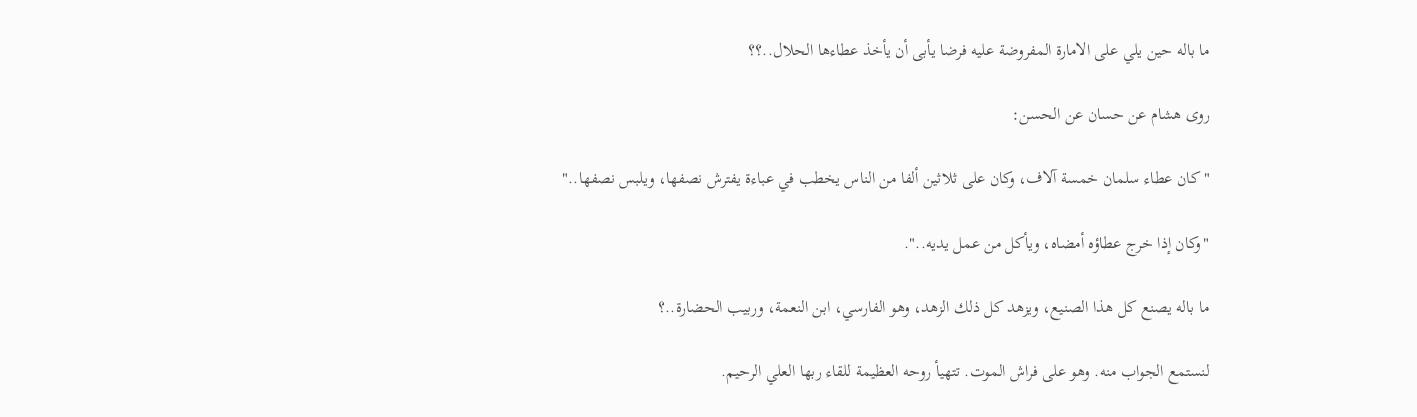ما باله حين يلي على الامارة المفروضة عليه فرضا يأبى أن يأخذ عطاءها الحلال..؟؟

روى هشام عن حسان عن الحسن:

" كان عطاء سلمان خمسة آلاف، وكان على ثلاثين ألفا من الناس يخطب في عباءة يفترش نصفها، ويلبس نصفها.."

"وكان إذا خرج عطاؤه أمضاه، ويأكل من عمل يديه..".

ما باله يصنع كل هذا الصنيع، ويزهد كل ذلك الزهد، وهو الفارسي، ابن النعمة، وربيب الحضارة..؟

لنستمع الجواب منه. وهو على فراش الموت. تتهيأ روحه العظيمة للقاء ربها العلي الرحيم.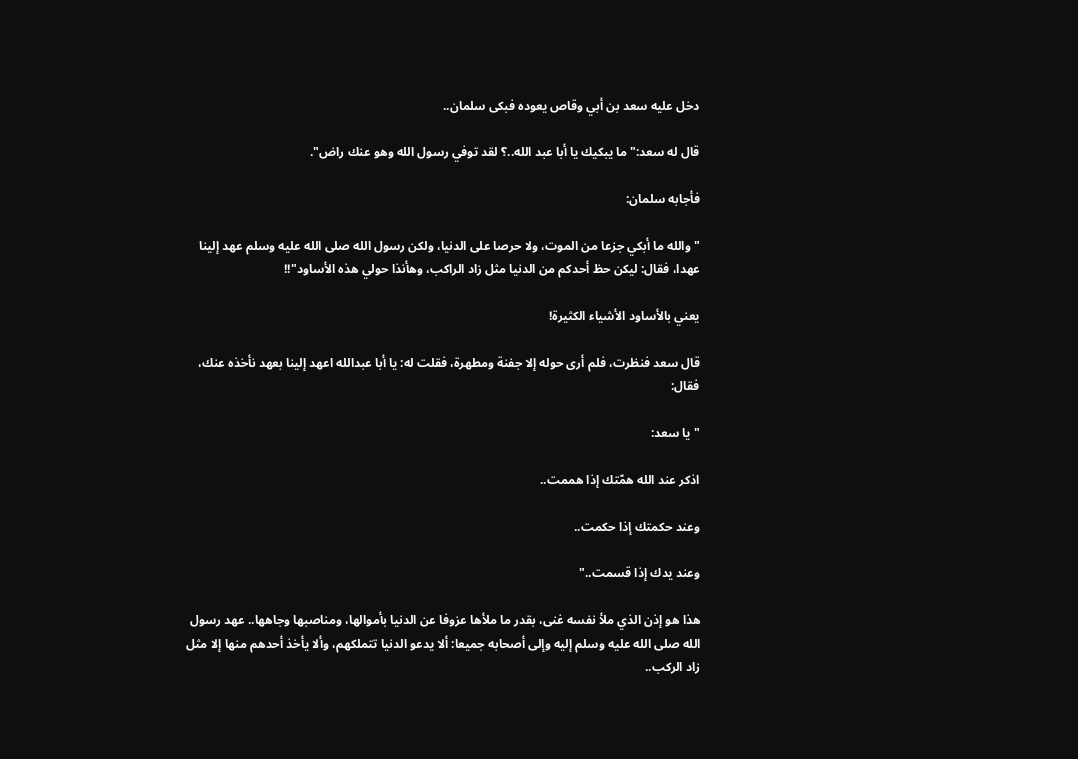دخل عليه سعد بن أبي وقاص يعوده فبكى سلمان..

قال له سعد:" ما يبكيك يا أبا عبد الله..؟ لقد توفي رسول الله وهو عنك راض".

فأجابه سلمان:

" والله ما أبكي جزعا من الموت، ولا حرصا على الدنيا، ولكن رسول الله صلى الله عليه وسلم عهد إلينا عهدا، فقال: ليكن حظ أحدكم من الدنيا مثل زاد الراكب، وهأنذا حولي هذه الأساود"!!

يعني بالأساود الأشياء الكثيرة!

قال سعد فنظرت، فلم أرى حوله إلا جفنة ومطهرة، فقلت له: يا أبا عبدالله اعهد إلينا بعهد نأخذه عنك، فقال:

" يا سعد:

اذكر عند الله همّتك إذا هممت..

وعند حكمتك إذا حكمت..

وعند يدك إذا قسمت.."

هذا هو إذن الذي ملأ نفسه غنى، بقدر ما ملأها عزوفا عن الدنيا بأموالها، ومناصبها وجاهها.. عهد رسول الله صلى الله عليه وسلم إليه وإلى أصحابه جميعا: ألا يدعو الدنيا تتملكهم، وألا يأخذ أحدهم منها إلا مثل زاد الركب..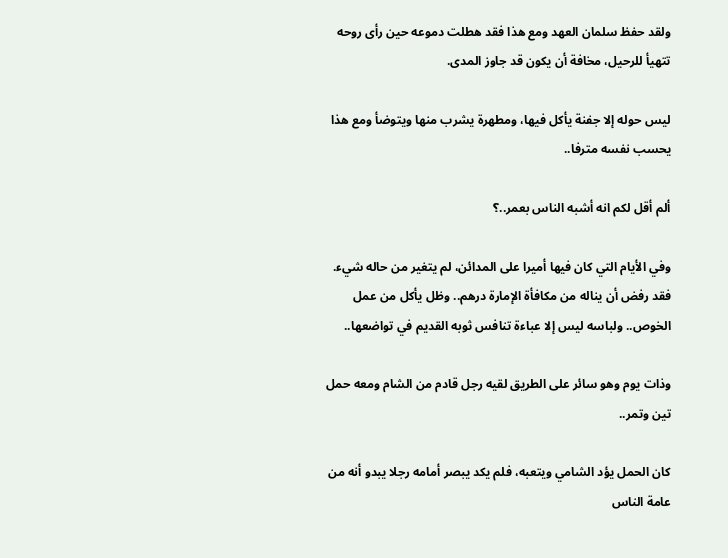ولقد حفظ سلمان العهد ومع هذا فقد هطلت دموعه حين رأى روحه تتهيأ للرحيل، مخافة أن يكون قد جاوز المدى.

ليس حوله إلا جفنة يأكل فيها، ومطهرة يشرب منها ويتوضأ ومع هذا يحسب نفسه مترفا..

ألم أقل لكم انه أشبه الناس بعمر..؟

وفي الأيام التي كان فيها أميرا على المدائن، لم يتغير من حاله شيء. فقد رفض أن يناله من مكافأة الإمارة درهم.. وظل يأكل من عمل الخوص.. ولباسه ليس إلا عباءة تنافس ثوبه القديم في تواضعها..

وذات يوم وهو سائر على الطريق لقيه رجل قادم من الشام ومعه حمل تين وتمر..

كان الحمل يؤد الشامي ويتعبه، فلم يكد يبصر أمامه رجلا يبدو أنه من عامة الناس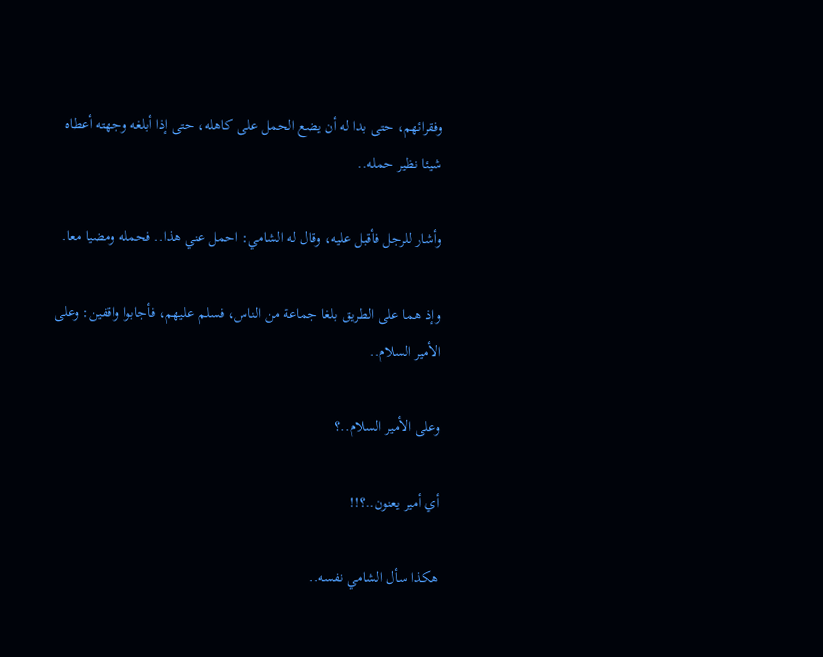وفقرائهم، حتى بدا له أن يضع الحمل على كاهله، حتى إذا أبلغه وجهته أعطاه شيئا نظير حمله..

وأشار للرجل فأقبل عليه، وقال له الشامي: احمل عني هذا.. فحمله ومضيا معا.

وإذ هما على الطريق بلغا جماعة من الناس، فسلم عليهم، فأجابوا واقفين: وعلى الأمير السلام..

وعلى الأمير السلام..؟

أي أمير يعنون..؟!!

هكذا سأل الشامي نفسه..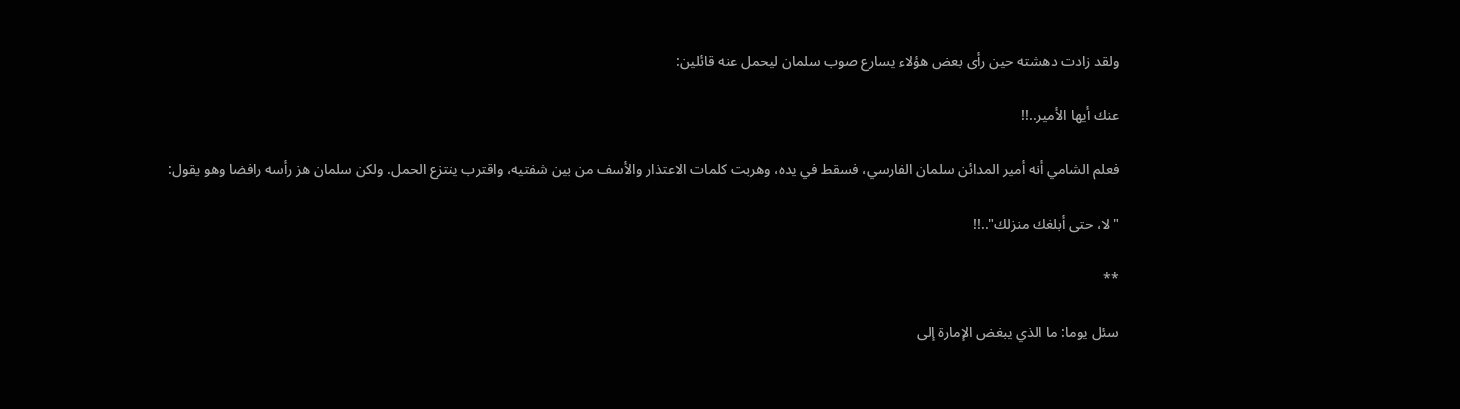ولقد زادت دهشته حين رأى بعض هؤلاء يسارع صوب سلمان ليحمل عنه قائلين:

عنك أيها الأمير..!!

فعلم الشامي أنه أمير المدائن سلمان الفارسي، فسقط في يده، وهربت كلمات الاعتذار والأسف من بين شفتيه، واقترب ينتزع الحمل. ولكن سلمان هز رأسه رافضا وهو يقول:

" لا، حتى أبلغك منزلك"..!!

**

سئل يوما: ما الذي يبغض الإمارة إلى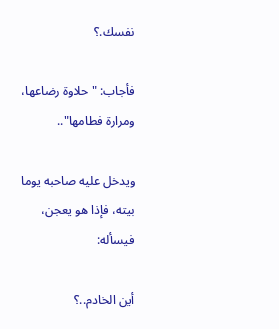نفسك.؟

فأجاب: " حلاوة رضاعها، ومرارة فطامها"..

ويدخل عليه صاحبه يوما بيته، فإذا هو يعجن، فيسأله:

أين الخادم..؟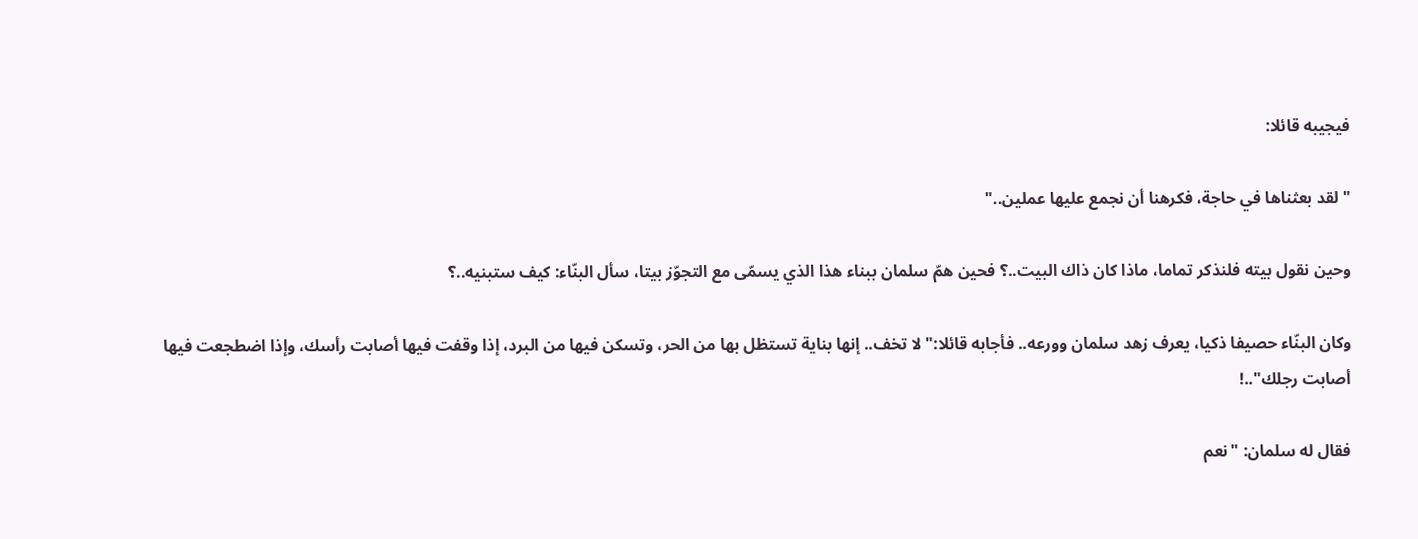فيجيبه قائلا:

" لقد بعثناها في حاجة، فكرهنا أن نجمع عليها عملين.."

وحين نقول بيته فلنذكر تماما، ماذا كان ذاك البيت..؟ فحين همّ سلمان ببناء هذا الذي يسمّى مع التجوّز بيتا، سأل البنّاء: كيف ستبنيه..؟

وكان البنّاء حصيفا ذكيا، يعرف زهد سلمان وورعه.. فأجابه قائلا:" لا تخف.. إنها بناية تستظل بها من الحر، وتسكن فيها من البرد، إذا وقفت فيها أصابت رأسك، وإذا اضطجعت فيها أصابت رجلك"..!

فقال له سلمان: "نعم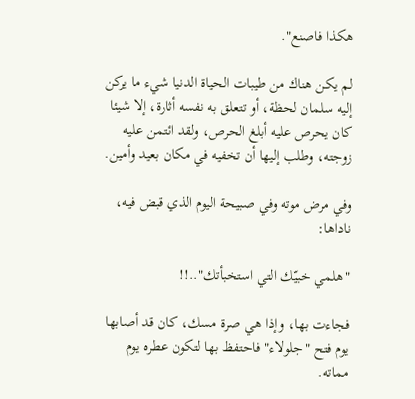هكذا فاصنع".

لم يكن هناك من طيبات الحياة الدنيا شيء ما يركن إليه سلمان لحظة، أو تتعلق به نفسه أثارة، إلا شيئا كان يحرص عليه أبلغ الحرص، ولقد ائتمن عليه زوجته، وطلب إليها أن تخفيه في مكان بعيد وأمين.

وفي مرض موته وفي صبيحة اليوم الذي قبض فيه، ناداها:

"هلمي خبيّك التي استخبأتك"..!!

فجاءت بها، وإذا هي صرة مسك، كان قد أصابها يوم فتح "جلولاء" فاحتفظ بها لتكون عطره يوم مماته.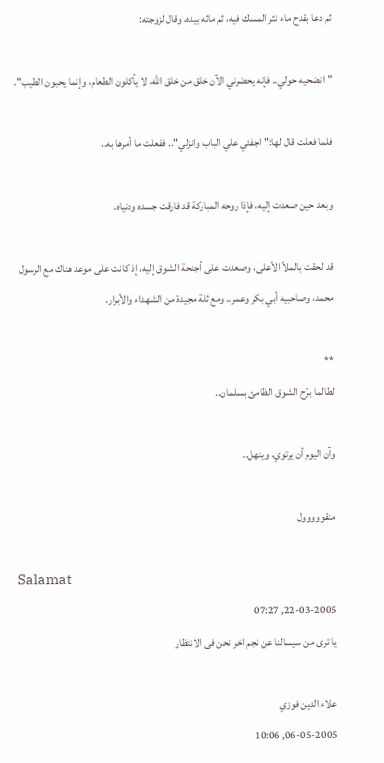ثم دعا بقدح ماء نثر المسك فيه، ثم ماثه بيده، وقال لزوجته:

"انضحيه حولي.. فإنه يحضرني الآن خلق من خلق الله، لا يأكلون الطعام، وإنما يحبون الطيب".

فلما فعلت قال لها:" اجفئي علي الباب وانزلي".. ففعلت ما أمرها به..

وبعد حين صعدت إليه، فإذا روحه المباركة قد فارقت جسده ودنياه.

قد لحقت بالملأ الأعلى، وصعدت على أجنحة الشوق إليه، إذ كانت على موعد هناك مع الرسول محمد، وصاحبيه أبي بكر وعمر.. ومع ثلة مجيدة من الشهداء والأبرار.

**
لطالما برّح الشوق الظامئ بسلمان..

وآن اليوم أن يرتوي، وينهل..

منقووووول

Salamat
22-03-2005, 07:27
يا ترى من سيسالنا عن نجم اخر نحن فى الانتظار

علاء الدين فوزي
06-05-2005, 10:06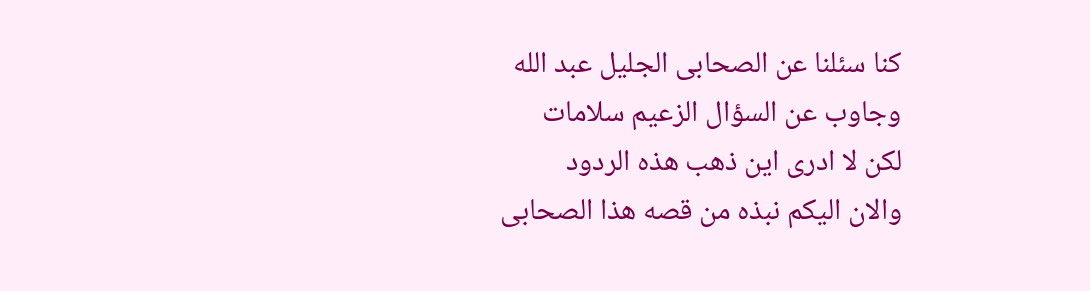كنا سئلنا عن الصحابى الجليل عبد الله
وجاوب عن السؤال الزعيم سلامات
لكن لا ادرى اين ذهب هذه الردود
والان اليكم نبذه من قصه هذا الصحابى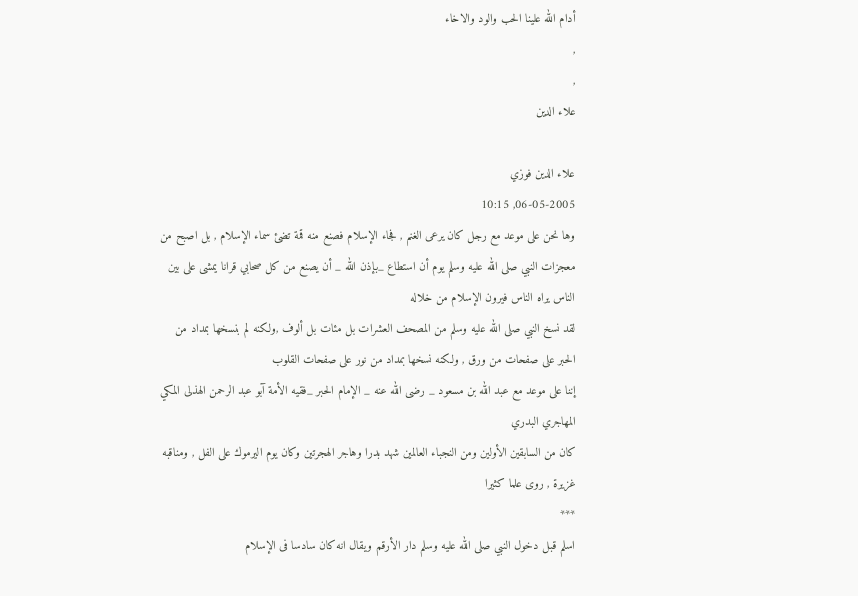أدام الله علينا الحب والود والاخاء
,
,
علاء الدين

علاء الدين فوزي
06-05-2005, 10:15
وها نحن على موعد مع رجل كان يرعى الغنم , فجاء الإسلام فصنع منه قمة تضئ سماء الإسلام , بل اصبح من معجزات النبي صلى الله عليه وسلم يوم أن استطاع _بإذن الله _ أن يصنع من كل صحابي قرانا يمشى على بين الناس يراه الناس فيرون الإسلام من خلاله
لقد نسخ النبي صلى الله عليه وسلم من المصحف العشرات بل مئات بل ألوف ,ولكنه لم بنسخها بمداد من الحبر على صفحات من ورق , ولكنه نسخها بمداد من نور على صفحات القلوب
إننا على موعد مع عبد الله بن مسعود _ رضى الله عنه _ الإمام الحبر _فقيه الأمة آبو عبد الرحمن الهذلى المكي المهاجري البدري
كان من السابقين الأولين ومن النجباء العالمين شهد بدرا وهاجر الهجرتين وكان يوم اليرموك على الفل , ومناقبه غزيرة , روى علما كثيرا
***
اسلم قبل دخول النبي صلى الله عليه وسلم دار الأرقم ويقال انه كان سادسا فى الإسلام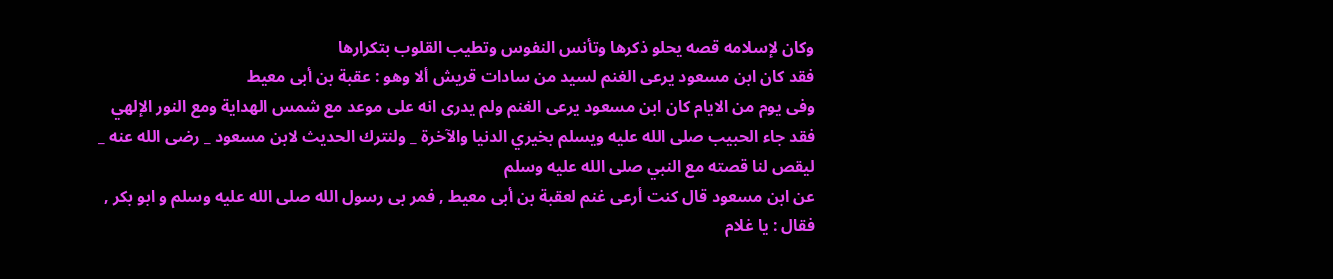وكان لإسلامه قصه يحلو ذكرها وتأنس النفوس وتطيب القلوب بتكرارها
فقد كان ابن مسعود يرعى الغنم لسيد من سادات قريش ألا وهو : عقبة بن أبى معيط
وفى يوم من الايام كان ابن مسعود يرعى الغنم ولم يدرى انه على موعد مع شمس الهداية ومع النور الإلهي فقد جاء الحبيب صلى الله عليه ويسلم بخيري الدنيا والآخرة _ ولنترك الحديث لابن مسعود _ رضى الله عنه _ ليقص لنا قصته مع النبي صلى الله عليه وسلم
عن ابن مسعود قال كنت أرعى غنم لعقبة بن أبى معيط , فمر بى رسول الله صلى الله عليه وسلم و ابو بكر , فقال : يا غلام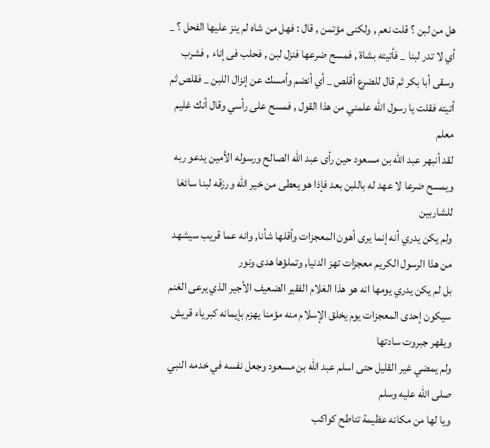هل من لبن ؟ قلت نعم , ولكنى مؤتمن , قال : فهل من شاه لم ينز عليها الفحل ؟ _ أي لا تدر لبنا _ فأتيته بشاة , فمسح ضرعها فنزل لبن , فحلب فى إناء , فشرب وسقى أبا بكر ثم قال للضرع أقلص _ أي أنضم وأمسك عن إنزال اللبن _ فقلص ثم أتيته فقلت يا رسول الله علمني من هذا القول , فمسح على رأسي وقال أنك غليم معلم
لقد أنبهر عبد الله بن مسعود حين رأى عبد الله الصالح ورسوله الأمين يدعو ربه ويمسح ضرعا لا عهد له باللبن بعد فإذا هو يعطى من خير الله ورزقه لبنا سائغا للشاربين
ولم يكن يدري أنه إنما يرى أهون المعجزات وأقلها شأنا, وانه عما قريب سيشهد من هذا الرسول الكريم معجزات تهز الدنيا, وتملؤها هدى ونور
بل لم يكن يدري يومها انه هو هذا الغلام الفقير الضعيف الأجير الذي يرعى الغنم سيكون إحدى المعجزات يوم يخلق الإسلام منه مؤمنا يهزم بإيمانه كبرياء قريش ويقهر جبروت سادتها
ولم يمضي غير القليل حتى اسلم عبد الله بن مسعود وجعل نفسه في خدمه النبي صلى الله عليه وسلم
ويا لها من مكانه عظيمة تناطح كواكب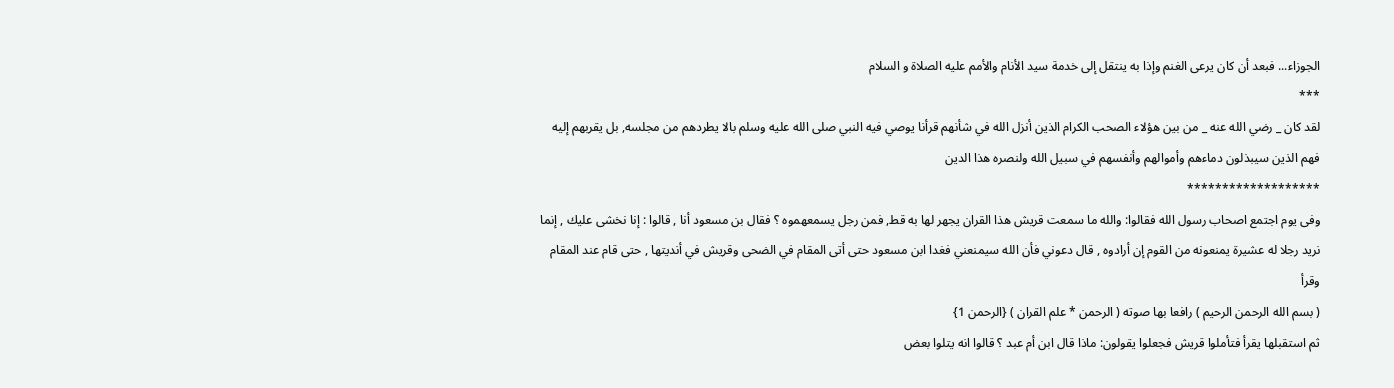الجوزاء... فبعد أن كان يرعى الغنم وإذا به ينتقل إلى خدمة سيد الأنام والأمم عليه الصلاة و السلام
***
لقد كان _ رضي الله عنه _ من بين هؤلاء الصحب الكرام الذين أنزل الله في شأنهم قرأنا يوصي فيه النبي صلى الله عليه وسلم بالا يطردهم من مجلسه, بل يقربهم إليه فهم الذين سيبذلون دماءهم وأموالهم وأنفسهم في سبيل الله ولنصره هذا الدين
*******************
وفى يوم اجتمع اصحاب رسول الله فقالوا: والله ما سمعت قريش هذا القران يجهر لها به قط, فمن رجل يسمعهموه ؟ فقال بن مسعود أنا , قالوا : إنا نخشى عليك , إنما نريد رجلا له عشيرة يمنعونه من القوم إن أرادوه , قال دعوني فأن الله سيمنعني فغدا ابن مسعود حتى أتى المقام في الضحى وقريش في أنديتها , حتى قام عند المقام وقرأ
( بسم الله الرحمن الرحيم ) رافعا بها صوته ( الرحمن * علم القران ) {الرحمن 1}
ثم استقبلها يقرأ فتأملوا قريش فجعلوا يقولون: ماذا قال ابن أم عبد ؟ قالوا انه يتلوا بعض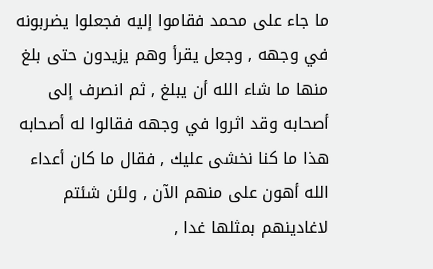ما جاء على محمد فقاموا إليه فجعلوا يضربونه في وجهه , وجعل يقرأ وهم يزيدون حتى بلغ منها ما شاء الله أن يبلغ , ثم انصرف إلى أصحابه وقد اثروا في وجهه فقالوا له أصحابه هذا ما كنا نخشى عليك , فقال ما كان أعداء الله أهون على منهم الآن , ولئن شئتم لاغادينهم بمثلها غدا ,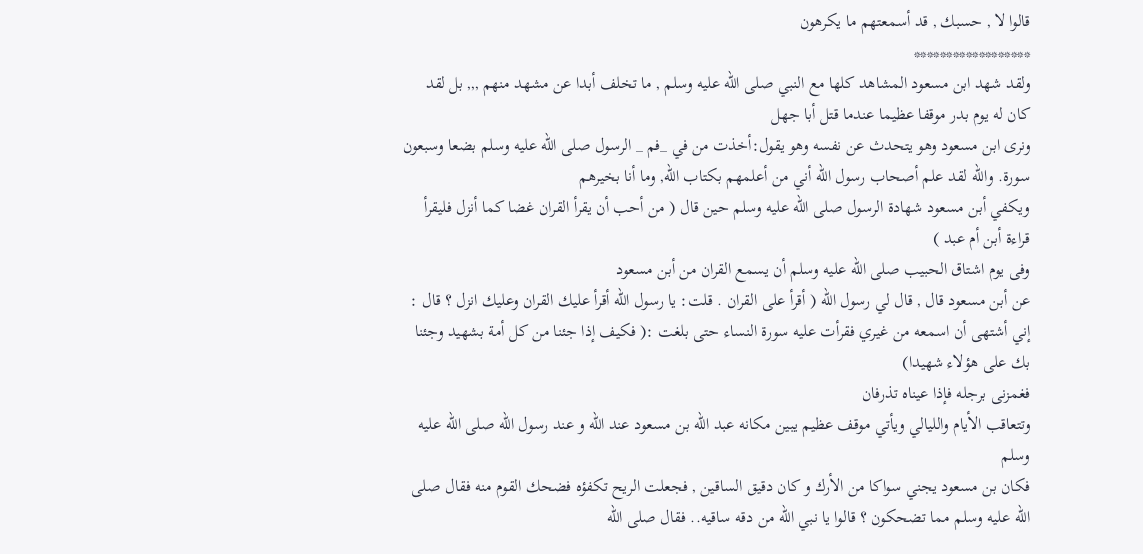قالوا لا , حسبك , قد أسمعتهم ما يكرهون
******************
ولقد شهد ابن مسعود المشاهد كلها مع النبي صلى الله عليه وسلم , ما تخلف أبدا عن مشهد منهم ,,, بل لقد كان له يوم بدر موقفا عظيما عندما قتل أبا جهل
ونرى ابن مسعود وهو يتحدث عن نفسه وهو يقول:أخذت من في _فم _ الرسول صلى الله عليه وسلم بضعا وسبعون سورة. والله لقد علم أصحاب رسول الله أني من أعلمهم بكتاب الله, وما أنا بخيرهم
ويكفي أبن مسعود شهادة الرسول صلى الله عليه وسلم حين قال ( من أحب أن يقرأ القران غضا كما أنزل فليقرأ قراءة أبن أم عبد )
وفى يوم اشتاق الحبيب صلى الله عليه وسلم أن يسمع القران من أبن مسعود
عن أبن مسعود قال , قال لي رسول الله ( أقرأ على القران . قلت: يا رسول الله أقرأ عليك القران وعليك انزل ؟ قال : إني أشتهى أن اسمعه من غيري فقرأت عليه سورة النساء حتى بلغت :( فكيف إذا جئنا من كل أمة بشهيد وجئنا بك على هؤلاء شهيدا)
فغمزنى برجله فإذا عيناه تذرفان
وتتعاقب الأيام والليالي ويأتي موقف عظيم يبين مكانه عبد الله بن مسعود عند الله و عند رسول الله صلى الله عليه وسلم
فكان بن مسعود يجني سواكا من الأرك و كان دقيق الساقين , فجعلت الريح تكفؤه فضحك القوم منه فقال صلى الله عليه وسلم مما تضحكون ؟ قالوا يا نبي الله من دقه ساقيه.. فقال صلى الله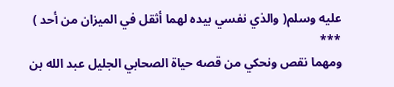عليه وسلم( والذي نفسي بيده لهما أثقل في الميزان من أحد )
***
ومهما نقص ونحكي من قصه حياة الصحابي الجليل عبد الله بن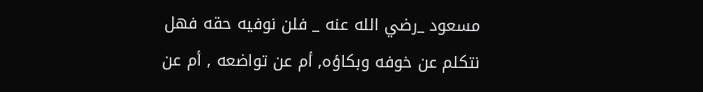مسعود _رضي الله عنه _ فلن نوفيه حقه فهل نتكلم عن خوفه وبكاؤه, أم عن تواضعه , أم عن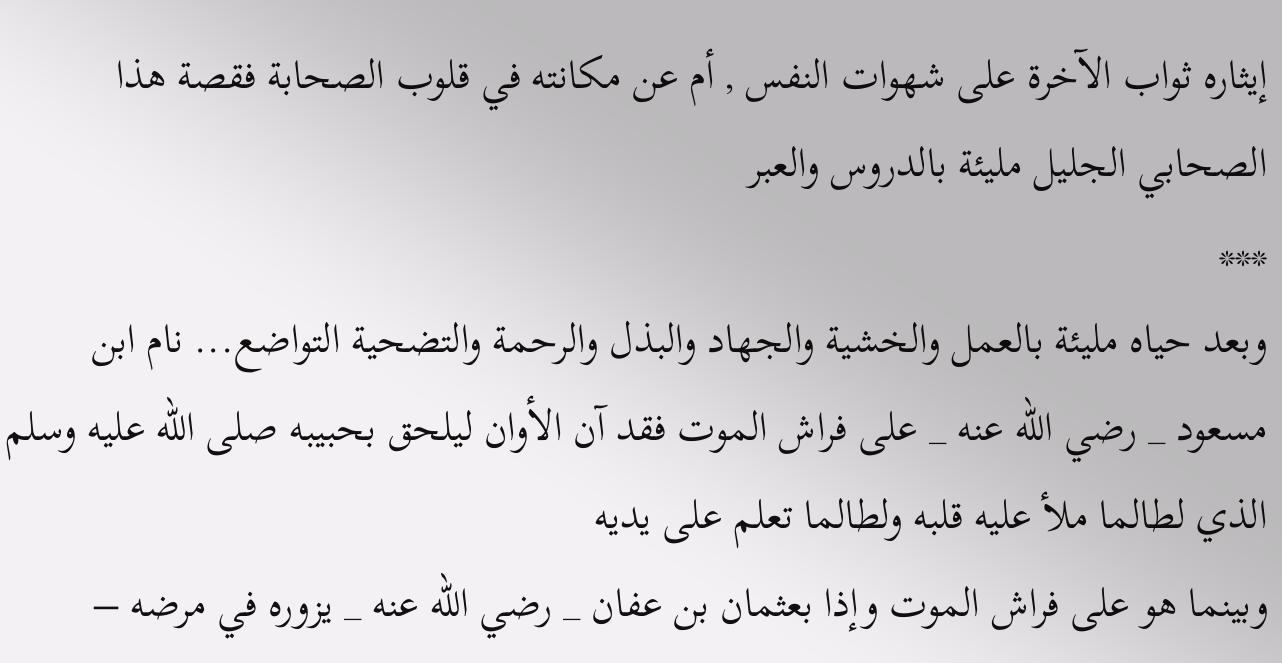إيثاره ثواب الآخرة على شهوات النفس , أم عن مكانته في قلوب الصحابة فقصة هذا الصحابي الجليل مليئة بالدروس والعبر
***
وبعد حياه مليئة بالعمل والخشية والجهاد والبذل والرحمة والتضحية التواضع... نام ابن مسعود _ رضي الله عنه _ على فراش الموت فقد آن الأوان ليلحق بحبيبه صلى الله عليه وسلم الذي لطالما ملأ عليه قلبه ولطالما تعلم على يديه
وبينما هو على فراش الموت وإذا بعثمان بن عفان _ رضي الله عنه _ يزوره في مرضه –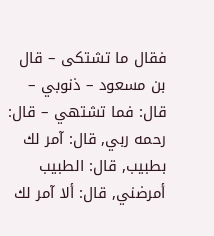فقال ما تشتكى – قال بن مسعود – ذنوبي – قال: فما تشتهي – قال: رحمه ربي, قال: آمر لك بطبيب, قال: الطبيب أمرضني, قال: ألا آمر لك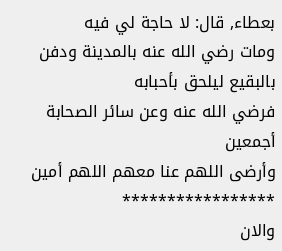بعطاء, قال: لا حاجة لي فيه
ومات رضي الله عنه بالمدينة ودفن بالبقيع ليلحق بأحبابه
فرضي الله عنه وعن سائر الصحابة أجمعين
وأرضى اللهم عنا معهم اللهم أمين
*****************
والان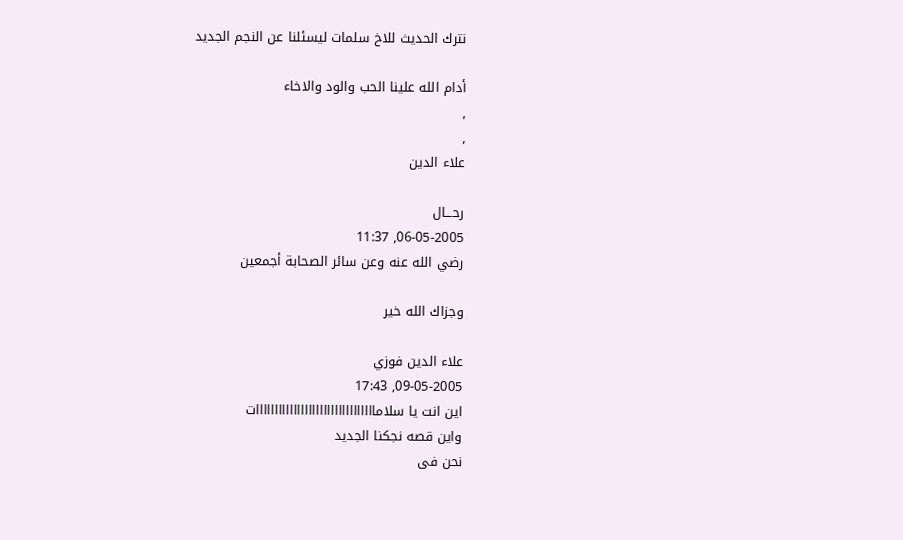نترك الحديث للاخ سلمات ليسئلنا عن النجم الجديد

أدام الله علينا الحب والود والاخاء
,
,
علاء الدين

رحـــال
06-05-2005, 11:37
رضي الله عنه وعن سائر الصحابة أجمعين

وجزاك الله خير

علاء الدين فوزي
09-05-2005, 17:43
اين انت يا سلاماااااااااااااااااااااااااااااااات
واين قصه نجكنا الجديد
نحن فى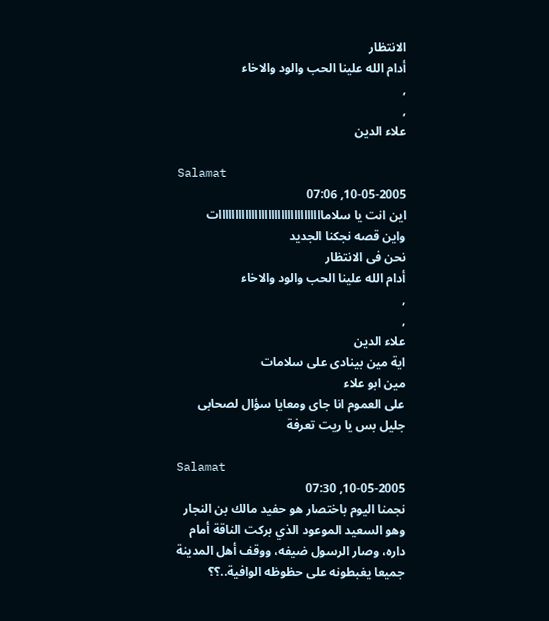الانتظار
أدام الله علينا الحب والود والاخاء
,
,
علاء الدين

Salamat
10-05-2005, 07:06
اين انت يا سلاماااااااااااااااااااااااااااااااات
واين قصه نجكنا الجديد
نحن فى الانتظار
أدام الله علينا الحب والود والاخاء
,
,
علاء الدين
اية مين بينادى على سلامات
مين ابو علاء
على العموم انا جاى ومعايا سؤال لصحابى جليل بس يا ريت تعرفة

Salamat
10-05-2005, 07:30
نجمنا اليوم باختصار هو حفيد مالك بن النجار وهو السعيد الموعود الذي بركت الناقة أمام داره، وصار الرسول ضيفه، ووقف أهل المدينة جميعا يغبطونه على حظوظه الوافية..؟؟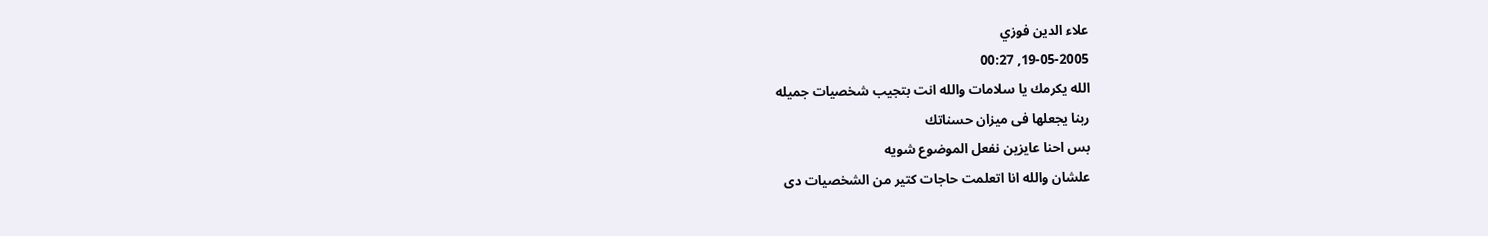علاء الدين فوزي
19-05-2005, 00:27
الله يكرمك يا سلامات والله انت بتجيب شخصيات جميله
ربنا يجعلها فى ميزان حسناتك
بس احنا عايزين نفعل الموضوع شويه
علشان والله انا اتعلمت حاجات كتير من الشخصيات دى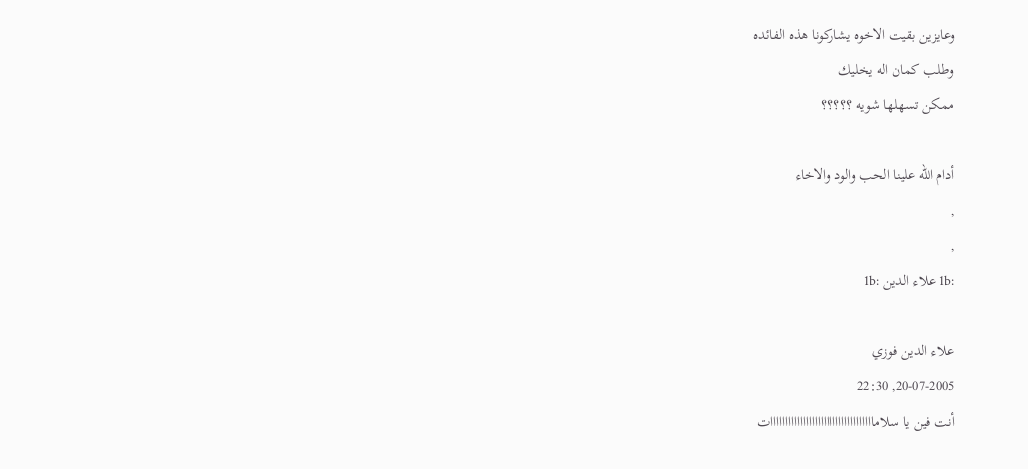وعايزين بقيت الاخوه يشاركونا هذه الفائده
وطلب كمان اله يخليك
ممكن تسهلها شويه ؟؟؟؟؟

أدام الله علينا الحب والود والاخاء
,
,
:1b علاء الدين :1b

علاء الدين فوزي
20-07-2005, 22:30
أنت فين يا سلامااااااااااااااااااااااااااااااااااات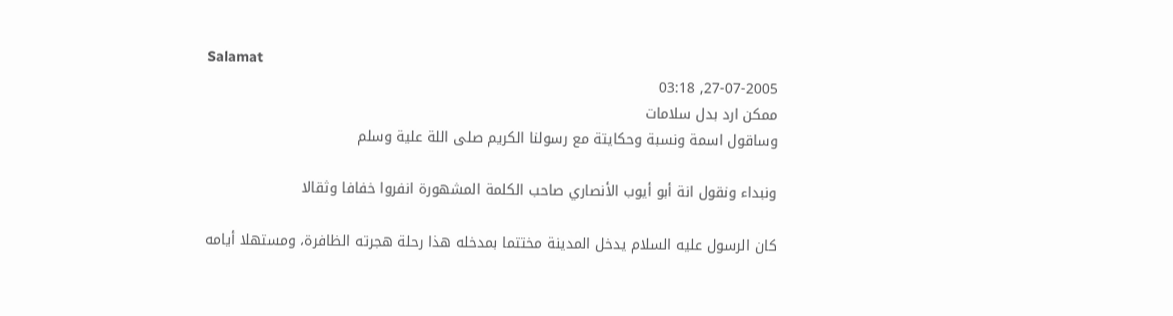Salamat
27-07-2005, 03:18
ممكن ارد بدل سلامات
وساقول اسمة ونسبة وحكايتة مع رسولنا الكريم صلى اللة علية وسلم

ونبداء ونقول انة أبو أيوب الأنصاري صاحب الكلمة المشهورة انفروا خفافا وثقالا

كان الرسول عليه السلام يدخل المدينة مختتما بمدخله هذا رحلة هجرته الظافرة، ومستهلا أيامه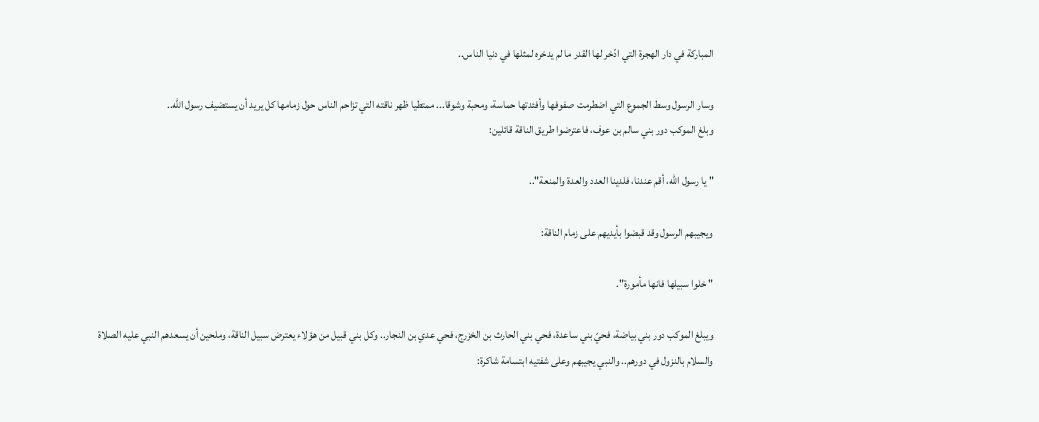المباركة في دار الهجرة التي ادّخر لها القدر ما لم يدخره لمثلها في دنيا الناس..

وسار الرسول وسط الجموع التي اضطرمت صفوفها وأفئدتها حماسة، ومحبة وشوقا... ممتطيا ظهر ناقته التي تزاحم الناس حول زمامها كل يريد أن يستضيف رسول الله..
وبلغ الموكب دور بني سالم بن عوف، فاعترضوا طريق الناقة قائلين:

" يا رسول الله، أقم عندنا، فلدينا العدد والعدة والمنعة"..

ويجيبهم الرسول وقد قبضوا بأيديهم على زمام الناقة:

" خلوا سبيلها فانها مأمورة".

ويبلغ الموكب دور بني بياضة، فحيّ بني ساعدة، فحي بني الحارث بن الخزرج، فحي عدي بن النجار.. وكل بني قبيل من هؤلاء يعترض سبيل الناقة، وملحين أن يسعدهم النبي عليه الصلاة والسلام بالنزول في دورهم.. والنبي يجيبهم وعلى شفتيه ابتسامة شاكرة: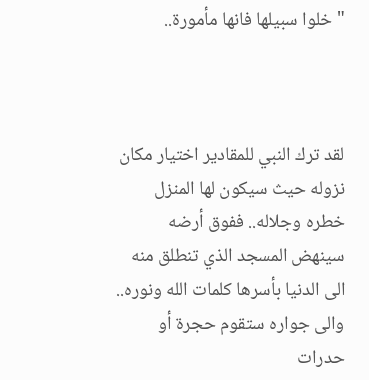" خلوا سبيلها فانها مأمورة..



لقد ترك النبي للمقادير اختيار مكان نزوله حيث سيكون لها المنزل خطره وجلاله.. ففوق أرضه سينهض المسجد الذي تنطلق منه الى الدنيا بأسرها كلمات الله ونوره.. والى جواره ستقوم حجرة أو حدرات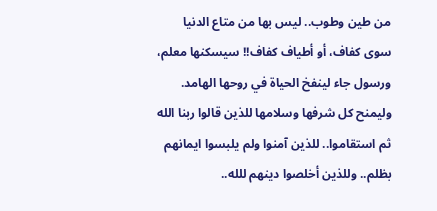من طين وطوب.. ليس بها من متاع الدنيا سوى كفاف، أو أطياف كفاف!! سيسكنها معلم، ورسول جاء لينفخ الحياة في روحها الهامد. وليمنح كل شرفها وسلامها للذين قالوا ربنا الله ثم استقاموا.. للذين آمنوا ولم يلبسوا ايمانهم بظلم.. وللذين أخلصوا دينهم للله..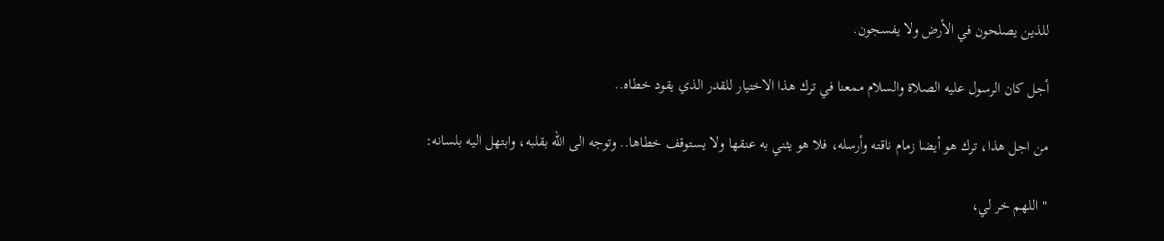للذين يصلحون في الأرض ولا يفسجون.

أجل كان الرسول عليه الصلاة والسلام ممعنا في ترك هذا الاختيار للقدر الذي يقود خطاه..

من اجل هذا، ترك هو أيضا زمام ناقته وأرسله، فلا هو يثني به عنقها ولا يستوقف خطاها.. وتوجه الى الله بقلبه، وابتهل اليه بلسانه:

" اللهم خر لي،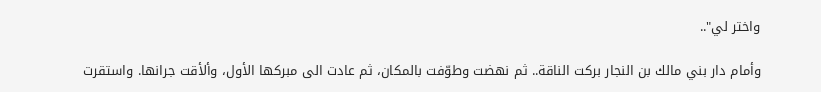واختر لي"..

وأمام دار بني مالك بن النجار بركت الناقة.. ثم نهضت وطوّفت بالمكان، ثم عادت الى مبركها الأول، وألأقت جرانها. واستقرت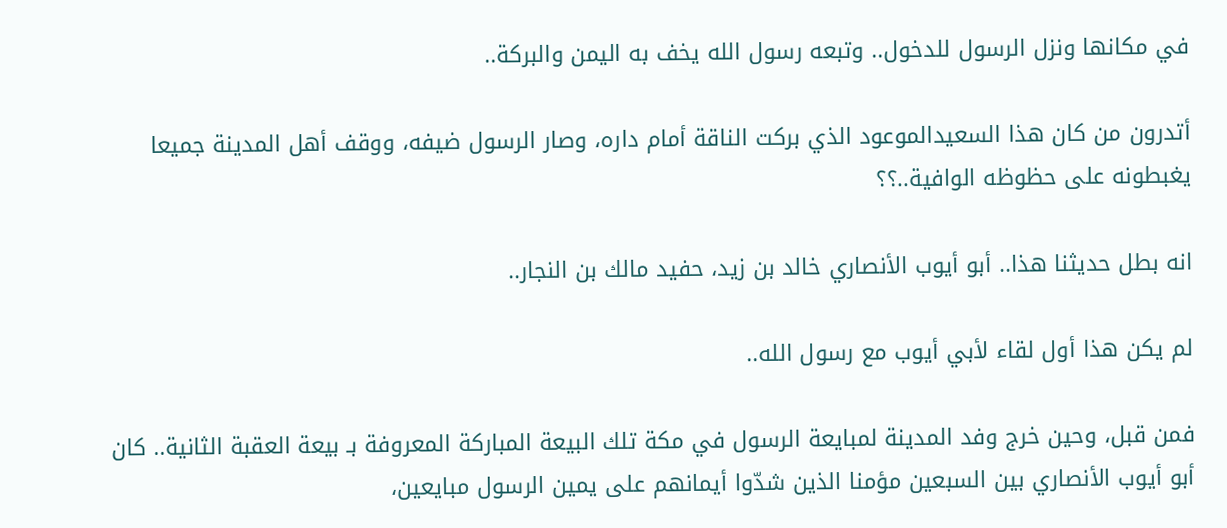في مكانها ونزل الرسول للدخول.. وتبعه رسول الله يخف به اليمن والبركة..

أتدرون من كان هذا السعيدالموعود الذي بركت الناقة أمام داره، وصار الرسول ضيفه، ووقف أهل المدينة جميعا يغبطونه على حظوظه الوافية..؟؟

انه بطل حديثنا هذا.. أبو أيوب الأنصاري خالد بن زيد، حفيد مالك بن النجار..

لم يكن هذا أول لقاء لأبي أيوب مع رسول الله..

فمن قبل، وحين خرج وفد المدينة لمبايعة الرسول في مكة تلك البيعة المباركة المعروفة بـ بيعة العقبة الثانية.. كان أبو أيوب الأنصاري بين السبعين مؤمنا الذين شدّوا أيمانهم على يمين الرسول مبايعين،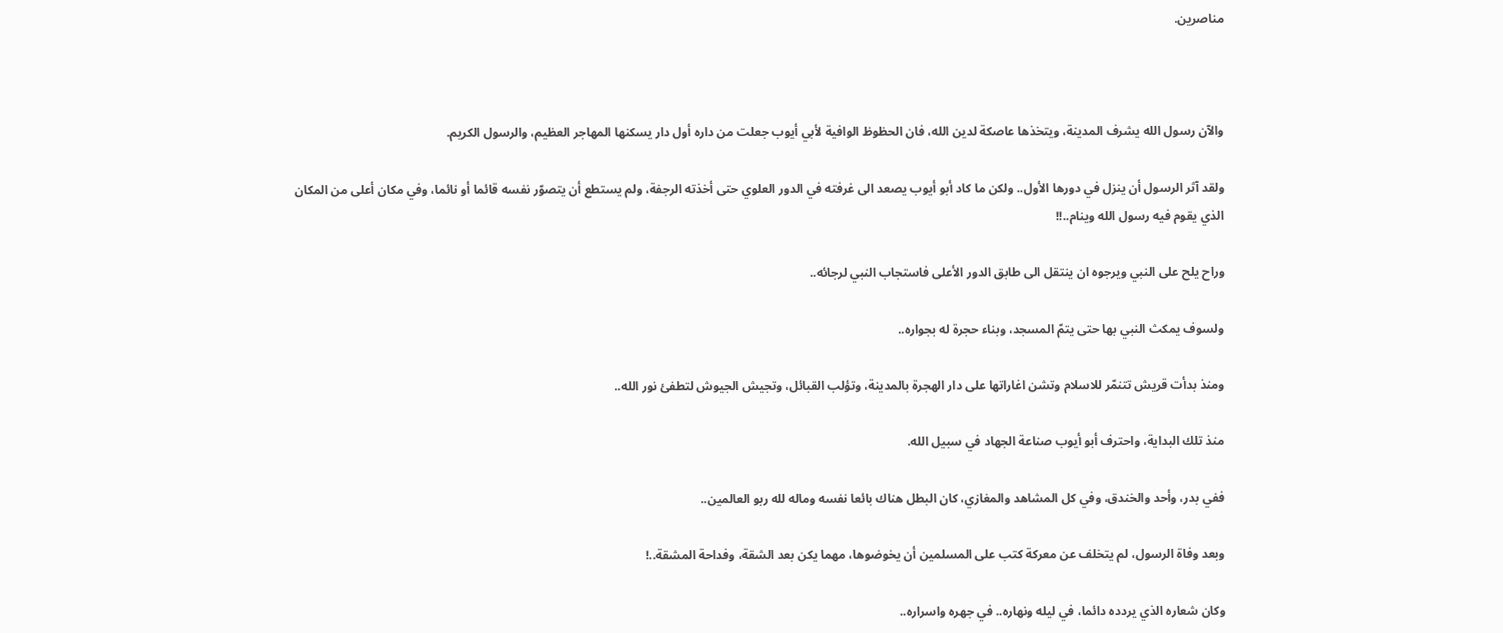مناصرين.



والآن رسول الله يشرف المدينة، ويتخذها عاصكة لدين الله، فان الحظوظ الوافية لأبي أيوب جعلت من داره أول دار يسكنها المهاجر العظيم، والرسول الكريم.

ولقد آثر الرسول أن ينزل في دورها الأول.. ولكن ما كاد أبو أيوب يصعد الى غرفته في الدور العلوي حتى أخذته الرجفة، ولم يستطع أن يتصوّر نفسه قائما أو نائما، وفي مكان أعلى من المكان الذي يقوم فيه رسول الله وينام..!!

وراح يلح على النبي ويرجوه ان ينتقل الى طابق الدور الأعلى فاستجاب النبي لرجائه..

ولسوف يمكث النبي بها حتى يتمّ المسجد، وبناء حجرة له بجواره..

ومنذ بدأت قريش تتنمّر للاسلام وتشن اغاراتها على دار الهجرة بالمدينة، وتؤلب القبائل، وتجيش الجيوش لتطفئ نور الله..

منذ تلك البداية، واحترف أبو أيوب صناعة الجهاد في سبيل الله.

ففي بدر، وأحد والخندق، وفي كل المشاهد والمغازي، كان البطل هناك بائعا نفسه وماله لله ربو العالمين..

وبعد وفاة الرسول، لم يتخلف عن معركة كتب على المسلمين أن يخوضوها، مهما يكن بعد الشقة، وفداحة المشقة..!

وكان شعاره الذي يردده دائما، في ليله ونهاره.. في جهره واسراره..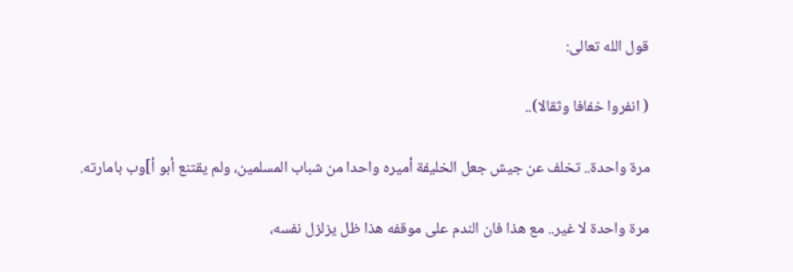قول الله تعالى:

( انفروا خفافا وثقالا)..

مرة واحدة.. تخلف عن جيش جعل الخليفة أميره واحدا من شباب المسلمين، ولم يقتنع أبو أ]وب بامارته.

مرة واحدة لا غير.. مع هذا فان الندم على موقفه هذا ظل يزلزل نفسه،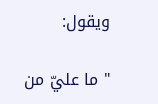ويقول:

" ما عليّ من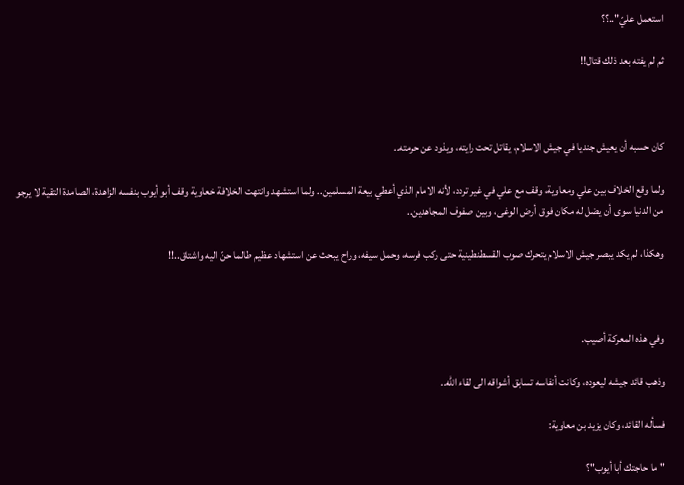استعمل عليّ"..؟؟

ثم لم يفته بعد ذلك قتال!!



كان حسبه أن يعيش جنديا في جيش الاسلام، يقاتل تحت رايته، ويذود عن حرمته..

ولما وقع الخلاف بين علي ومعاوية، وقف مع علي في غير تردد، لأنه الامام الذي أعطي بيعة المسلمين.. ولما استشهد وانتهت الخلافة خعاوية وقف أبو أيوب بنفسه الزاهدة، الصامدة التقية لا يرجو من الدنيا سوى أن يضل له مكان فوق أرض الوغى، وبين صفوف المجاهدين..

وهكذا، لم يكد يبصر جيش الاسلام يتحرك صوب القسطنطينية حتى ركب فرسه، وحمل سيفه، وراح يبحث عن استشهاد عظيم طالما حنّ اليه واشتاق..!!



وفي هذه المعركة أصيب.

وذهب قائد جيشه ليعوده، وكانت أنفاسه تسابق أشواقه الى لقاء الله..

فسأله القائد، وكان يزيد بن معاوية:

" ما حاجتك أبا أيوب"؟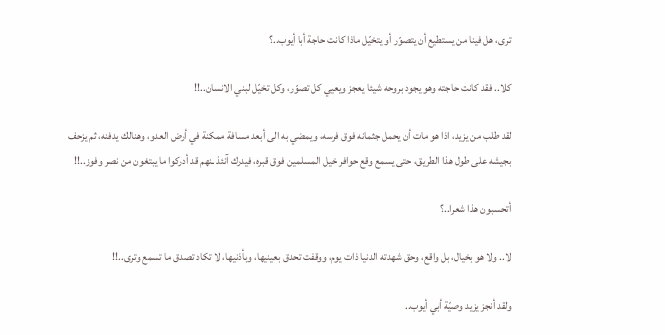ترى، هل فينا من يستطيع أن يتصوّر أو يتخيّل ماذا كانت حاجة أبا أيوب..؟

كلا.. فقد كانت حاجته وهو يجود بروحه شيئا يعجز ويعيي كل تصوّر، وكل تخيّل لبني الانسان..!!

لقد طلب من يزيد، اذا هو مات أن يحمل جثمانه فوق فرسه، ويمضي به الى أبعد مسافة ممكنة في أرض العدو، وهنالك يدفنه، ثم يزحف بجيشه على طول هذا الطريق، حتى يسمع وقع حوافر خيل المسلمين فوق قبره، فيدرك آنئذ ـنهم قد أدركوا ما يبتغون من نصر وفوز..!!

أتحسبون هذا شعرا..؟

لا.. ولا هو بخيال، بل واقع، وحق شهدته الدنيا ذات يوم، ووقفت تحدق بعينيها، وبأذنيها، لا تكاد تصدق ما تسمع وترى..!!

ولقد أنجز يزيد وصيّة أبي أيوب..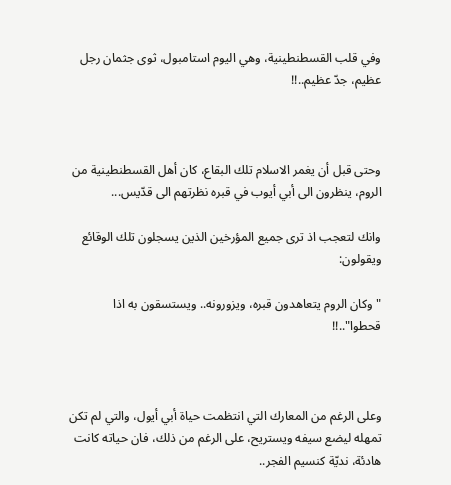وفي قلب القسطنطينية، وهي اليوم استامبول، ثوى جثمان رجل عظيم، جدّ عظيم..!!



وحتى قبل أن يغمر الاسلام تلك البقاع، كان أهل القسطنطينية من الروم، ينظرون الى أبي أيوب في قبره نظرتهم الى قدّيس...

وانك لتعجب اذ ترى جميع المؤرخين الذين يسجلون تلك الوقائع ويقولون:

" وكان الروم يتعاهدون قبره، ويزورونه.. ويستسقون به اذا قحطوا"..!!



وعلى الرغم من المعارك التي انتظمت حياة أبي أيول، والتي لم تكن تمهله ليضع سيفه ويستريح، على الرغم من ذلك، فان حياته كانت هادئة، نديّة كنسيم الفجر..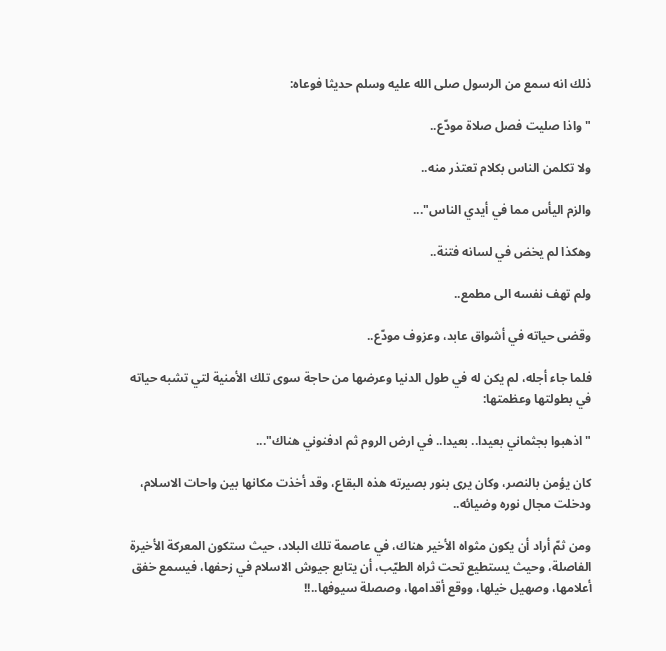ذلك انه سمع من الرسول صلى الله عليه وسلم حديثا فوعاه:

" واذا صليت فصل صلاة مودّع..

ولا تكلمن الناس بكلام تعتذر منه..

والزم اليأس مما في أيدي الناس"...

وهكذا لم يخض في لسانه فتنة..

ولم تهف نفسه الى مطمع..

وقضى حياته في أشواق عابد، وعزوف مودّع..

فلما جاء أجله، لم يكن له في طول الدنيا وعرضها من حاجة سوى تلك الأمنية لتي تشبه حياته في بطولتها وعظمتها:

" اذهبوا بجثماني بعيدا.. بعيدا.. في ارض الروم ثم ادفنوني هناك"...

كان يؤمن بالنصر، وكان يرى بنور بصيرته هذه البقاع، وقد أخذت مكانها بين واحات الاسلام، ودخلت مجال نوره وضيائه..

ومن ثمّ أراد أن يكون مثواه الأخير هناك، في عاصمة تلك البلاد، حيث ستكون المعركة الأخيرة الفاصلة، وحيث يستطيع تحت ثراه الطيّب، أن يتابع جيوش الاسلام في زحفها، فيسمع خفق أعلامها، وصهيل خيلها، ووقع أقدامها، وصصلة سيوفها..!!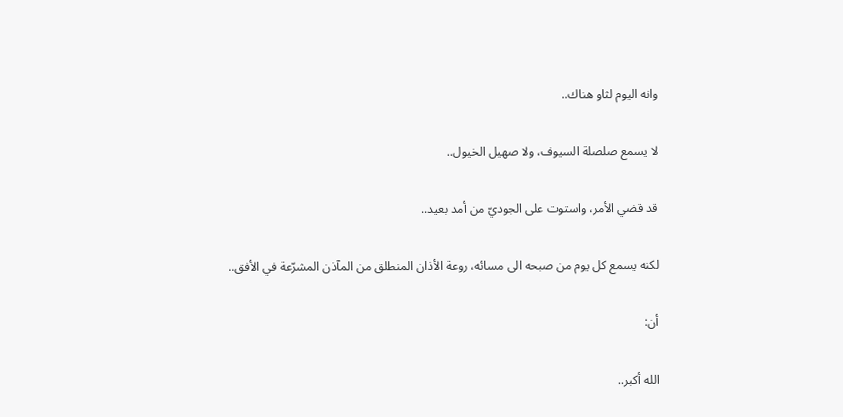وانه اليوم لثاو هناك..

لا يسمع صلصلة السيوف، ولا صهيل الخيول..

قد قضي الأمر، واستوت على الجوديّ من أمد بعيد..

لكنه يسمع كل يوم من صبحه الى مسائه، روعة الأذان المنطلق من المآذن المشرّعة في الأفق..

أن:

الله أكبر..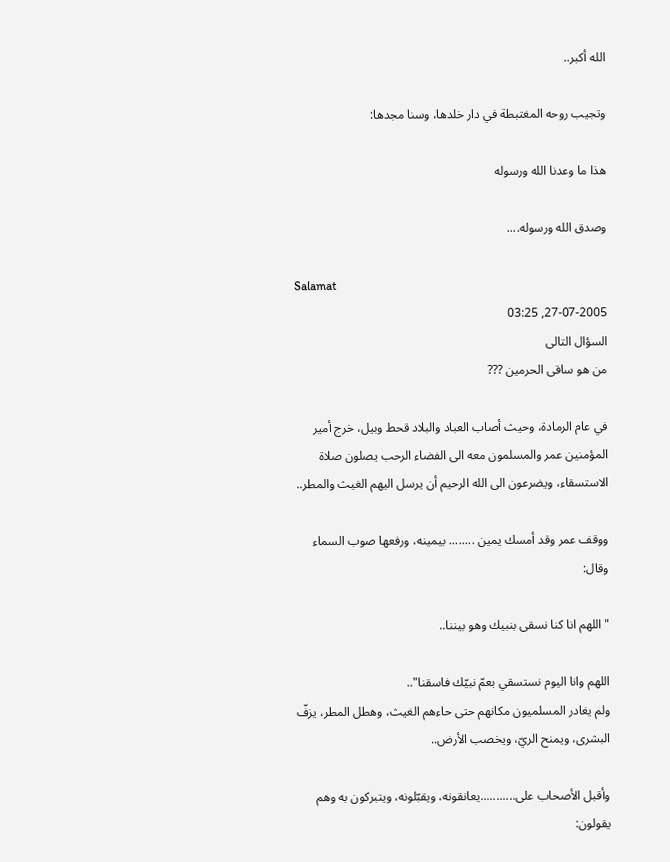الله أكبر..

وتجيب روحه المغتبطة في دار خلدها، وسنا مجدها:

هذا ما وعدنا الله ورسوله

وصدق الله ورسوله....

Salamat
27-07-2005, 03:25
السؤال التالى
من هو ساقى الحرمين ???

في عام الرمادة، وحيث أصاب العباد والبلاد قحط وبيل، خرج أمير المؤمنين عمر والمسلمون معه الى الفضاء الرحب يصلون صلاة الاستسقاء، ويضرعون الى الله الرحيم أن يرسل اليهم الغيث والمطر..

ووقف عمر وقد أمسك يمين ........ بيمينه، ورفعها صوب السماء وقال:

" اللهم انا كنا نسقى بنبيك وهو بيننا..

اللهم وانا اليوم نستسقي بعمّ نبيّك فاسقنا"..
ولم يغادر المسلميون مكانهم حتى حاءهم الغيث، وهطل المطر، يزفّ البشرى، ويمنح الريّ، ويخصب الأرض..

وأقبل الأصحاب على...........يعانقونه، ويقبّلونه، ويتبركون به وهم يقولون: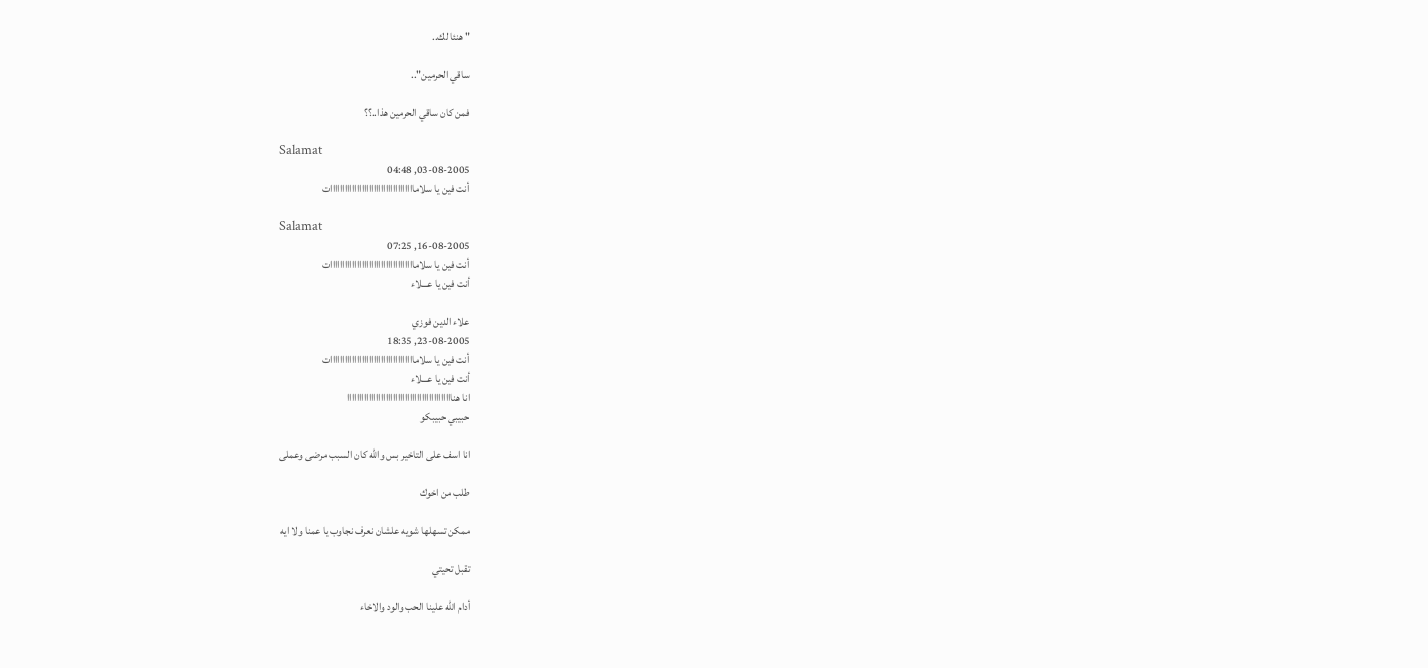" هنئا لك..

ساقي الحرمين"..

فمن كان ساقي الحرمين هذا..؟؟

Salamat
03-08-2005, 04:48
أنت فين يا سلامااااااااااااااااااااااااااااااااااات

Salamat
16-08-2005, 07:25
أنت فين يا سلامااااااااااااااااااااااااااااااااااات
أنت فين يا عـــلاء

علاء الدين فوزي
23-08-2005, 18:35
أنت فين يا سلامااااااااااااااااااااااااااااااااااات
أنت فين يا عـــلاء
انا هناااااااااااااااااااااااااااااااااااااااااااا
حبيبي حبيبكو

انا اسف على التاخير بس والله كان السبب مرضى وعملى

طلب من اخوك

ممكن تسهلها شويه علشان نعرف نجاوب يا عمنا ولا ايه

تقبل تحيتي

أدام الله علينا الحب والود والاخاء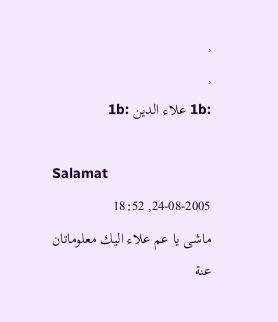,
,
:1b علاء الدين :1b

Salamat
24-08-2005, 18:52
ماشى يا عم علاء اليك معلوماتان عنة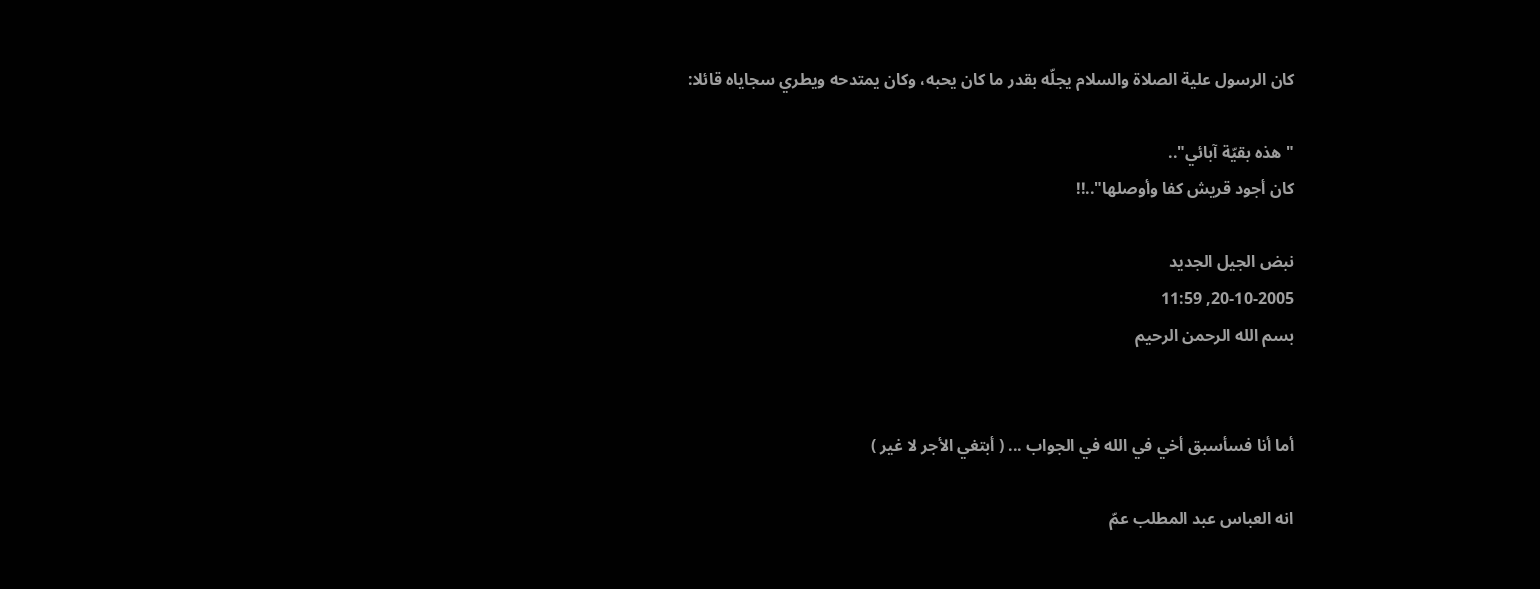كان الرسول علية الصلاة والسلام يجلّه بقدر ما كان يحبه، وكان يمتدحه ويطري سجاياه قائلا:

" هذه بقيّة آبائي"..
كان أجود قريش كفا وأوصلها"..!!

نبض الجيل الجديد
20-10-2005, 11:59
بسم الله الرحمن الرحيم


أما أنا فسأسبق أخي في الله في الجواب ... ( أبتغي الأجر لا غير )

انه العباس عبد المطلب عمّ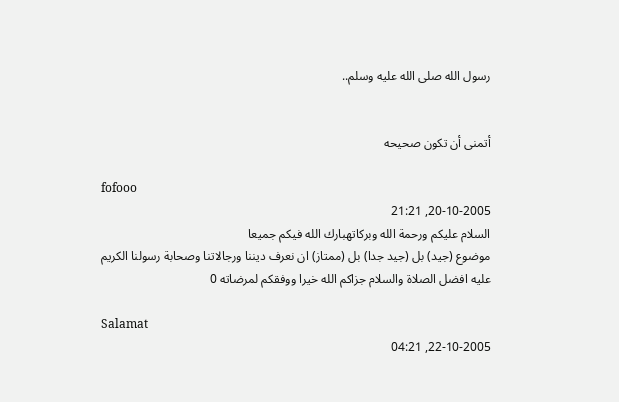رسول الله صلى الله عليه وسلم..


أتمنى أن تكون صحيحه

fofooo
20-10-2005, 21:21
السلام عليكم ورحمة الله وبركاتهبارك الله فيكم جميعا
موضوع (جيد) بل (جيد جدا) بل (ممتاز) ان نعرف ديننا ورجالاتنا وصحابة رسولنا الكريم عليه افضل الصلاة والسلام جزاكم الله خيرا ووفقكم لمرضاته 0

Salamat
22-10-2005, 04:21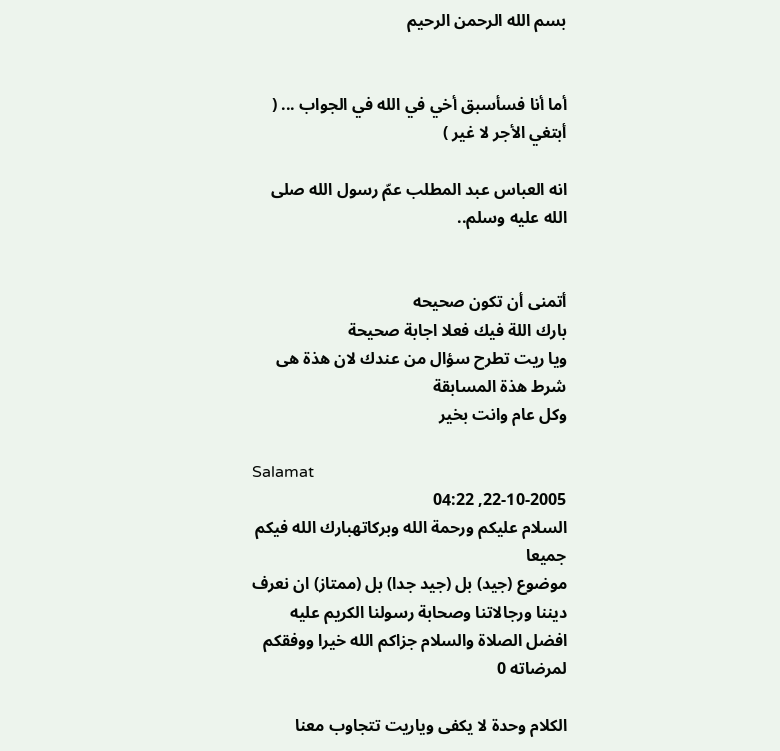بسم الله الرحمن الرحيم


أما أنا فسأسبق أخي في الله في الجواب ... ( أبتغي الأجر لا غير )

انه العباس عبد المطلب عمّ رسول الله صلى الله عليه وسلم..


أتمنى أن تكون صحيحه
بارك اللة فيك فعلا اجابة صحيحة
ويا ريت تطرح سؤال من عندك لان هذة هى شرط هذة المسابقة
وكل عام وانت بخير

Salamat
22-10-2005, 04:22
السلام عليكم ورحمة الله وبركاتهبارك الله فيكم جميعا
موضوع (جيد) بل (جيد جدا) بل (ممتاز) ان نعرف ديننا ورجالاتنا وصحابة رسولنا الكريم عليه افضل الصلاة والسلام جزاكم الله خيرا ووفقكم لمرضاته 0

الكلام وحدة لا يكفى وياريت تتجاوب معنا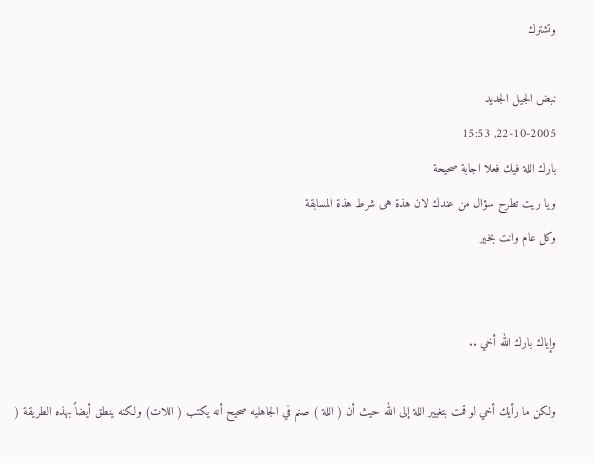وتشترك

نبض الجيل الجديد
22-10-2005, 15:53
بارك اللة فيك فعلا اجابة صحيحة
ويا ريت تطرح سؤال من عندك لان هذة هى شرط هذة المسابقة
وكل عام وانت بخير


وإياك بارك الله أخي ..

ولكن ما رأيك أخي لو قمت بتغيير اللة إلى الله حيث أن ( اللة ) صنم في الجاهليه صحيح أنه يكتب ( اللات) ولكنه ينطق أيضاً بهذه الطريقة (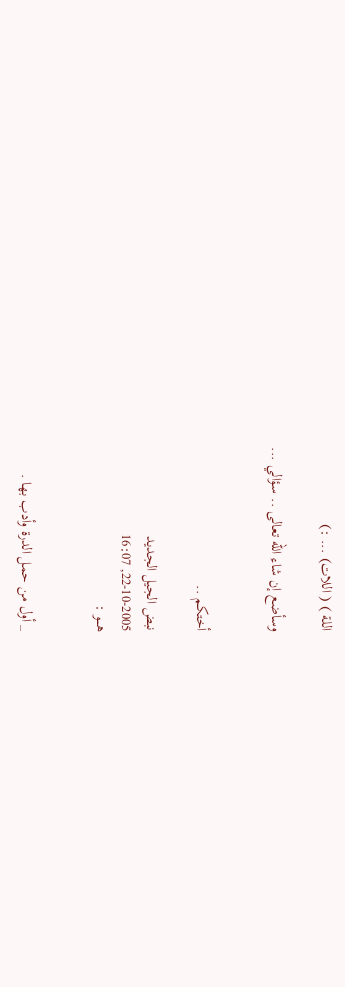اللة ) ( اللات) ... :)

وسأضع إن شاء الله تعالى .. سؤالي ...


أختكم ..

نبض الجيل الجديد
22-10-2005, 16:07
هـــو :


_ أول من حمل الدرة وأدب بها .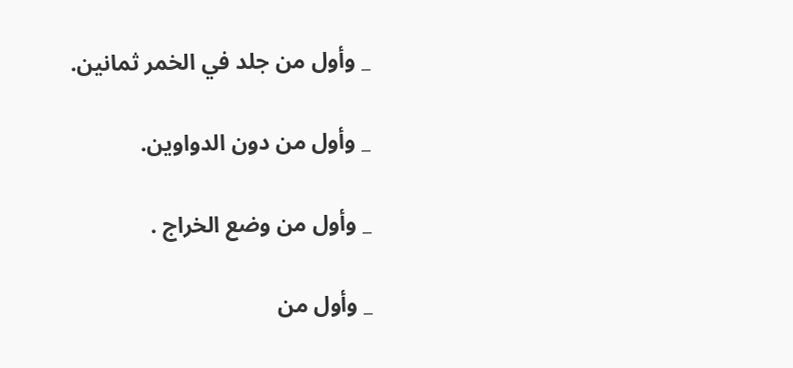_ وأول من جلد في الخمر ثمانين.

_ وأول من دون الدواوين.

_ وأول من وضع الخراج .

_ وأول من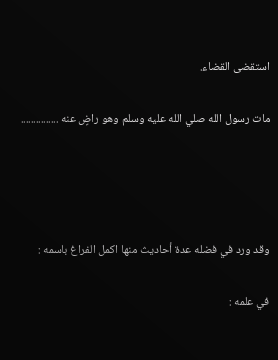استقضى القضاء.

مات رسول الله صلي الله عليه وسلم وهو راضٍ عنه ...............




وقد ورد في فضله عدة أحاديث منها اكمل الفراغ باسمه :

في علمه :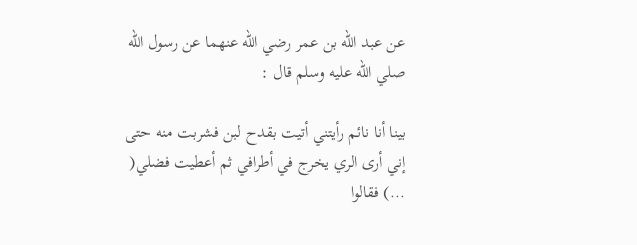عن عبد الله بن عمر رضي الله عنهما عن رسول الله صلي الله عليه وسلم قال :

بينا أنا نائم رأيتني أتيت بقدح لبن فشربت منه حتى إني أرى الري يخرج في أطرافي ثم أعطيت فضلي( ...) فقالوا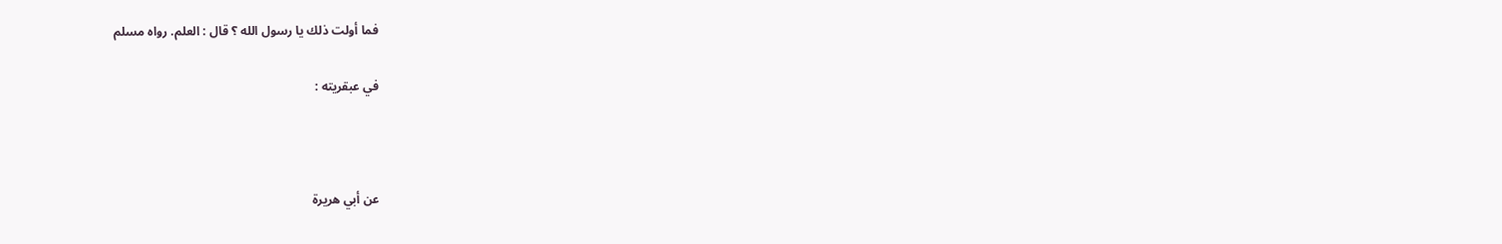فما أولت ذلك يا رسول الله ؟ قال : العلم. رواه مسلم

في عبقريته :



عن أبي هريرة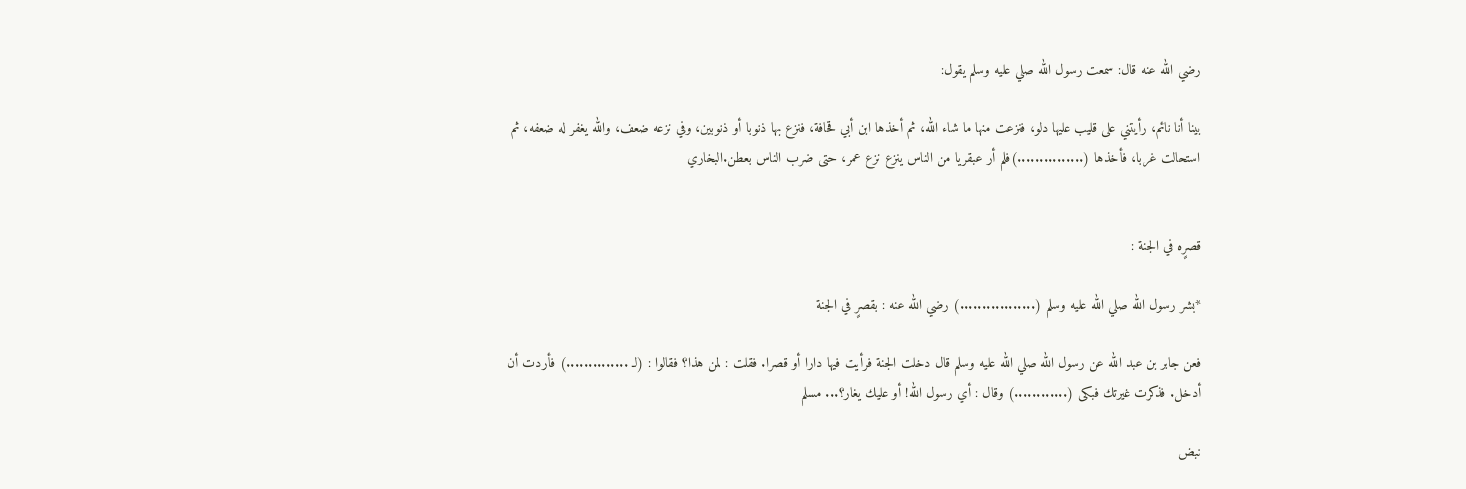رضي الله عنه قال: سمعت رسول الله صلي عليه وسلم يقول:

بينا أنا نائم، رأيتني على قليب عليها دلو، فنزعت منها ما شاء الله، ثم أخذها ابن أبي قحافة، فنزع بها ذنوبا أو ذنوبين، وفي نزعه ضعف، والله يغفر له ضعفه، ثم استحالت غربا، فأخذها (...............)فلم أر عبقريا من الناس ينزع نزع عمر، حتى ضرب الناس بعطن.البخاري


قصرٍه في الجنة :

*بشر رسول الله صلي الله عليه وسلم (.................) رضي الله عنه : بقصرٍ في الجنة

فعن جابر بن عبد الله عن رسول الله صلي الله عليه وسلم قال دخلت الجنة فرأيت فيها دارا أو قصرا. فقلت : لمن هذا؟ فقالوا : (لـ ..............) فأردت أن أدخل. فذكرت غيرتك فبكى (............) وقال : أي رسول الله! أو عليك يغار؟... مسلم

نبض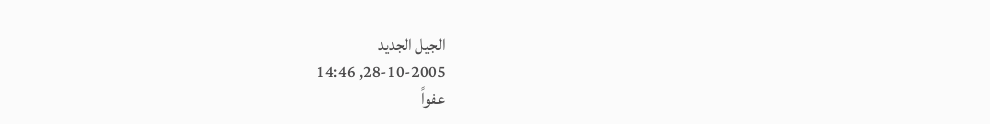الجيل الجديد
28-10-2005, 14:46
عفواً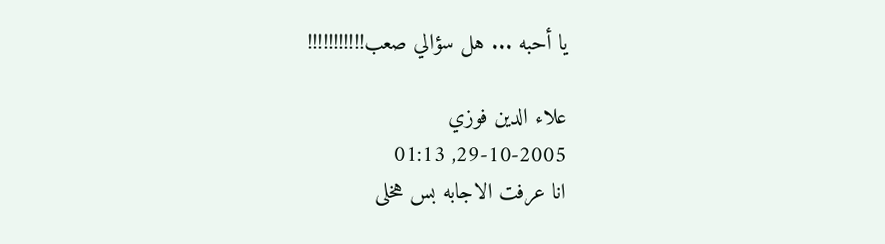يا أحبه ... هل سؤالي صعب!!!!!!!!!!!

علاء الدين فوزي
29-10-2005, 01:13
انا عرفت الاجابه بس هخلى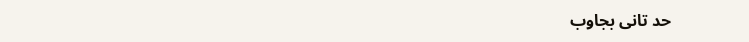حد تانى بجاوب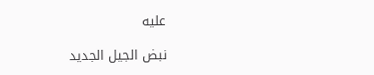عليه

نبض الجيل الجديد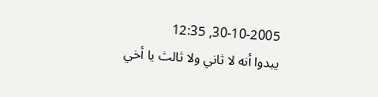30-10-2005, 12:35
يبدوا أنه لا ثاني ولا ثالث يا أخي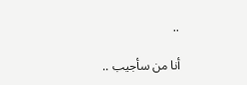..

أنا من سأجيب ..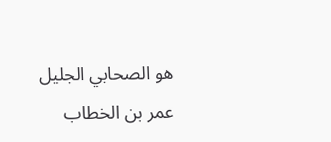هو الصحابي الجليل عمر بن الخطاب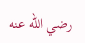رضي الله عنه